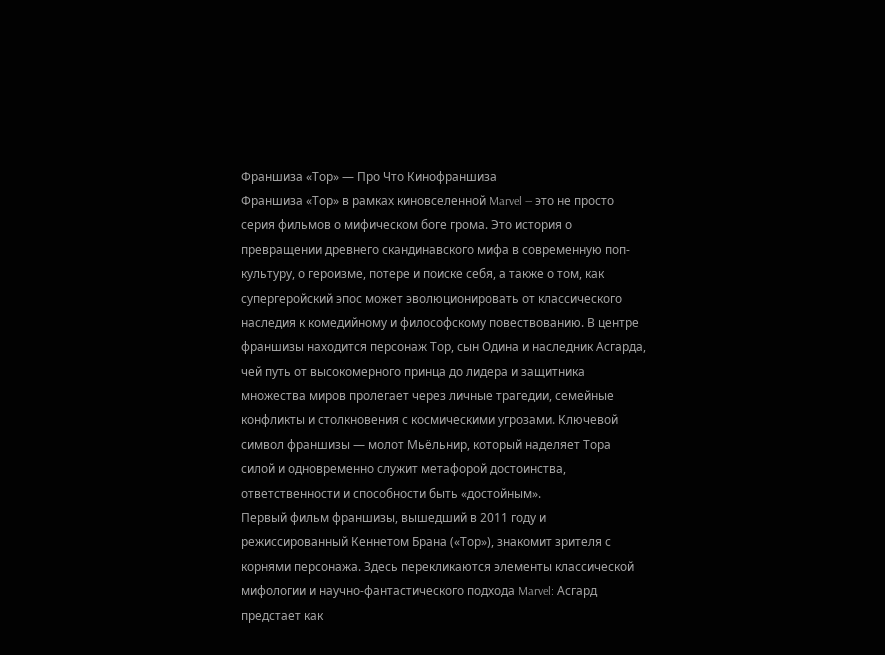Франшиза «Тор» — Про Что Кинофраншиза
Франшиза «Тор» в рамках киновселенной Marvel — это не просто серия фильмов о мифическом боге грома. Это история о превращении древнего скандинавского мифа в современную поп-культуру, о героизме, потере и поиске себя, а также о том, как супергеройский эпос может эволюционировать от классического наследия к комедийному и философскому повествованию. В центре франшизы находится персонаж Тор, сын Одина и наследник Асгарда, чей путь от высокомерного принца до лидера и защитника множества миров пролегает через личные трагедии, семейные конфликты и столкновения с космическими угрозами. Ключевой символ франшизы — молот Мьёльнир, который наделяет Тора силой и одновременно служит метафорой достоинства, ответственности и способности быть «достойным».
Первый фильм франшизы, вышедший в 2011 году и режиссированный Кеннетом Брана («Тор»), знакомит зрителя с корнями персонажа. Здесь перекликаются элементы классической мифологии и научно-фантастического подхода Marvel: Асгард предстает как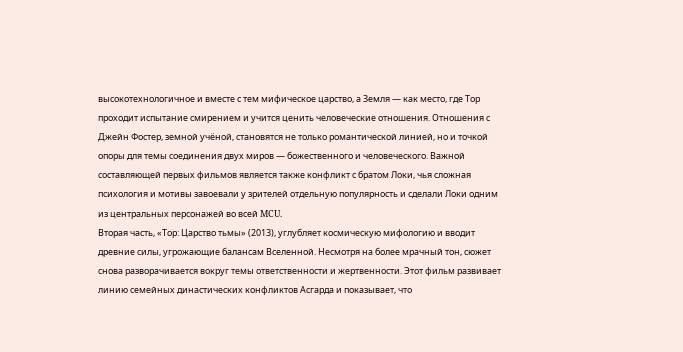высокотехнологичное и вместе с тем мифическое царство, а Земля — как место, где Тор проходит испытание смирением и учится ценить человеческие отношения. Отношения с Джейн Фостер, земной учёной, становятся не только романтической линией, но и точкой опоры для темы соединения двух миров — божественного и человеческого. Важной составляющей первых фильмов является также конфликт с братом Локи, чья сложная психология и мотивы завоевали у зрителей отдельную популярность и сделали Локи одним из центральных персонажей во всей MCU.
Вторая часть, «Тор: Царство тьмы» (2013), углубляет космическую мифологию и вводит древние силы, угрожающие балансам Вселенной. Несмотря на более мрачный тон, сюжет снова разворачивается вокруг темы ответственности и жертвенности. Этот фильм развивает линию семейных династических конфликтов Асгарда и показывает, что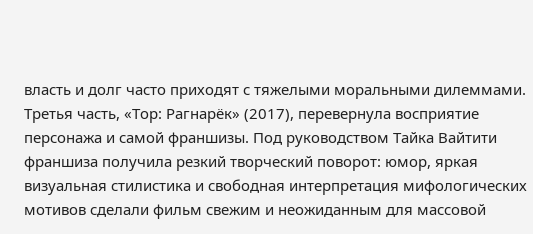власть и долг часто приходят с тяжелыми моральными дилеммами. Третья часть, «Тор: Рагнарёк» (2017), перевернула восприятие персонажа и самой франшизы. Под руководством Тайка Вайтити франшиза получила резкий творческий поворот: юмор, яркая визуальная стилистика и свободная интерпретация мифологических мотивов сделали фильм свежим и неожиданным для массовой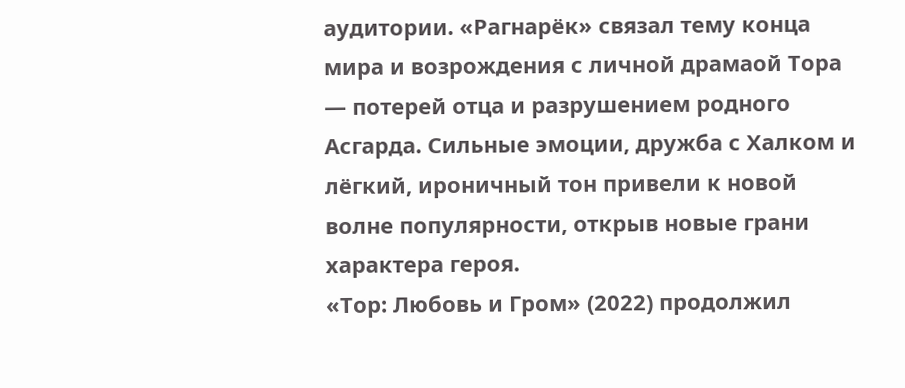аудитории. «Рагнарёк» связал тему конца мира и возрождения с личной драмаой Тора — потерей отца и разрушением родного Асгарда. Сильные эмоции, дружба с Халком и лёгкий, ироничный тон привели к новой волне популярности, открыв новые грани характера героя.
«Тор: Любовь и Гром» (2022) продолжил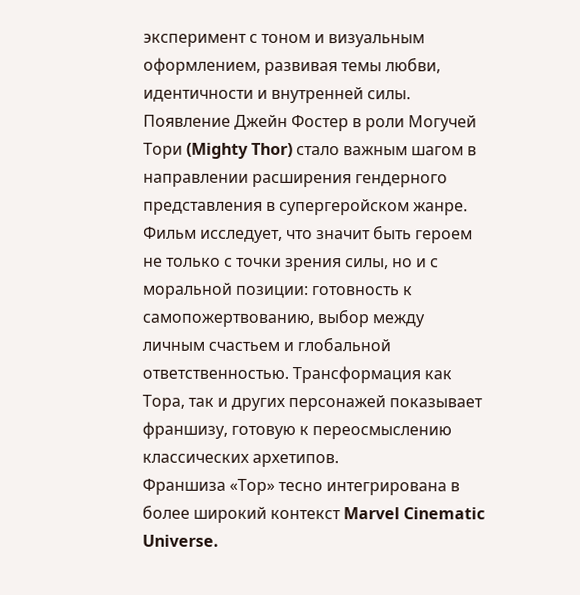эксперимент с тоном и визуальным оформлением, развивая темы любви, идентичности и внутренней силы. Появление Джейн Фостер в роли Могучей Тори (Mighty Thor) стало важным шагом в направлении расширения гендерного представления в супергеройском жанре. Фильм исследует, что значит быть героем не только с точки зрения силы, но и с моральной позиции: готовность к самопожертвованию, выбор между личным счастьем и глобальной ответственностью. Трансформация как Тора, так и других персонажей показывает франшизу, готовую к переосмыслению классических архетипов.
Франшиза «Тор» тесно интегрирована в более широкий контекст Marvel Cinematic Universe.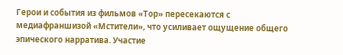Герои и события из фильмов «Тор» пересекаются с медиафраншизой «Мстители», что усиливает ощущение общего эпического нарратива. Участие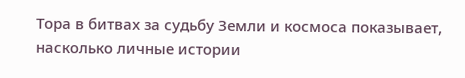Тора в битвах за судьбу Земли и космоса показывает, насколько личные истории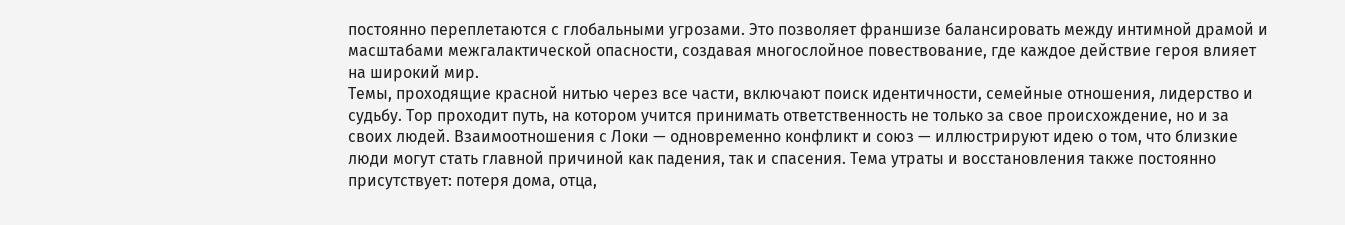постоянно переплетаются с глобальными угрозами. Это позволяет франшизе балансировать между интимной драмой и масштабами межгалактической опасности, создавая многослойное повествование, где каждое действие героя влияет на широкий мир.
Темы, проходящие красной нитью через все части, включают поиск идентичности, семейные отношения, лидерство и судьбу. Тор проходит путь, на котором учится принимать ответственность не только за свое происхождение, но и за своих людей. Взаимоотношения с Локи — одновременно конфликт и союз — иллюстрируют идею о том, что близкие люди могут стать главной причиной как падения, так и спасения. Тема утраты и восстановления также постоянно присутствует: потеря дома, отца,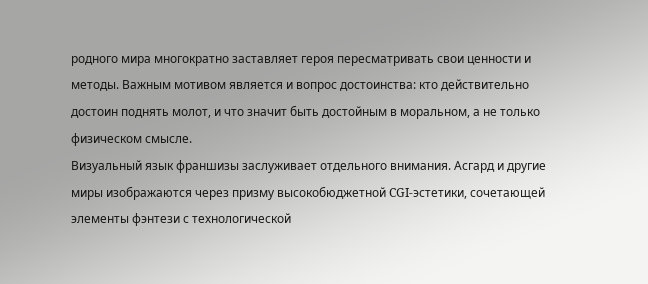родного мира многократно заставляет героя пересматривать свои ценности и методы. Важным мотивом является и вопрос достоинства: кто действительно достоин поднять молот, и что значит быть достойным в моральном, а не только физическом смысле.
Визуальный язык франшизы заслуживает отдельного внимания. Асгард и другие миры изображаются через призму высокобюджетной CGI-эстетики, сочетающей элементы фэнтези с технологической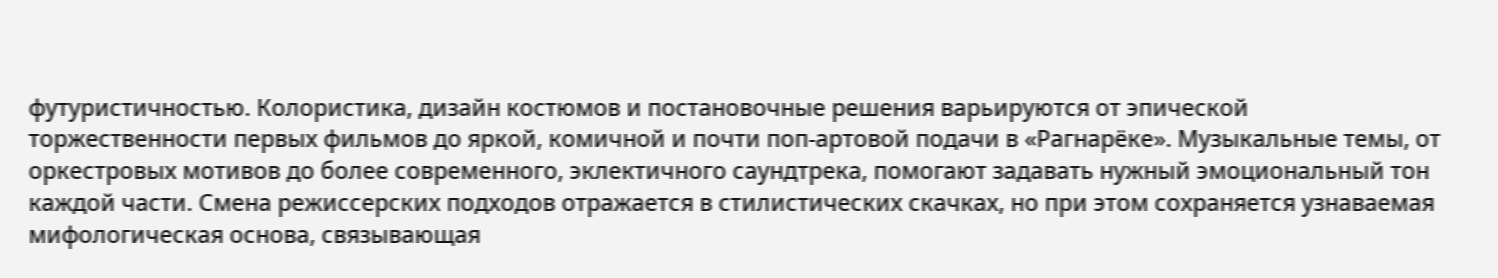футуристичностью. Колористика, дизайн костюмов и постановочные решения варьируются от эпической торжественности первых фильмов до яркой, комичной и почти поп-артовой подачи в «Рагнарёке». Музыкальные темы, от оркестровых мотивов до более современного, эклектичного саундтрека, помогают задавать нужный эмоциональный тон каждой части. Смена режиссерских подходов отражается в стилистических скачках, но при этом сохраняется узнаваемая мифологическая основа, связывающая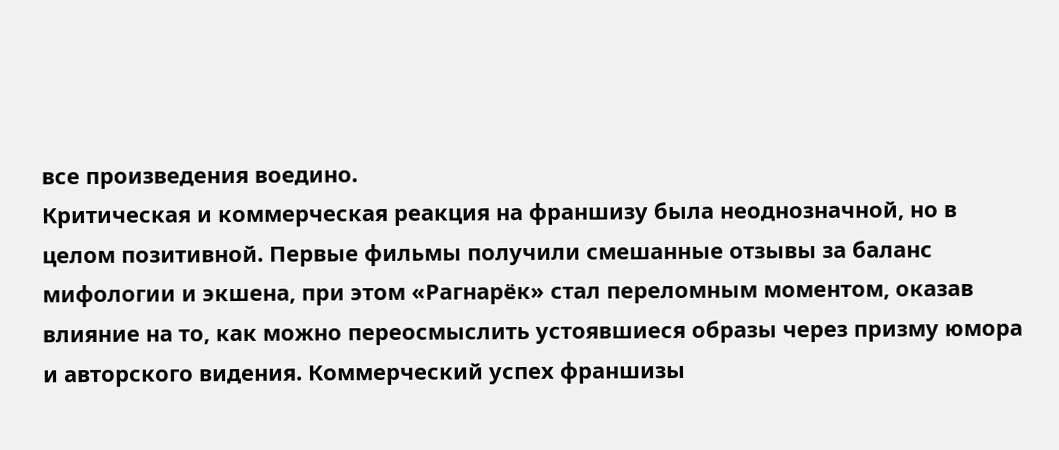все произведения воедино.
Критическая и коммерческая реакция на франшизу была неоднозначной, но в целом позитивной. Первые фильмы получили смешанные отзывы за баланс мифологии и экшена, при этом «Рагнарёк» стал переломным моментом, оказав влияние на то, как можно переосмыслить устоявшиеся образы через призму юмора и авторского видения. Коммерческий успех франшизы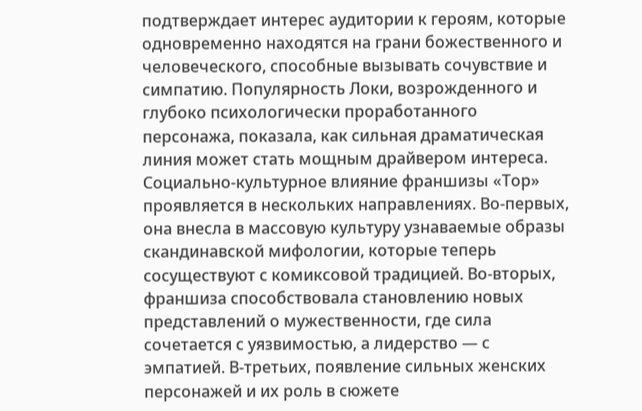подтверждает интерес аудитории к героям, которые одновременно находятся на грани божественного и человеческого, способные вызывать сочувствие и симпатию. Популярность Локи, возрожденного и глубоко психологически проработанного персонажа, показала, как сильная драматическая линия может стать мощным драйвером интереса.
Социально-культурное влияние франшизы «Тор» проявляется в нескольких направлениях. Во-первых, она внесла в массовую культуру узнаваемые образы скандинавской мифологии, которые теперь сосуществуют с комиксовой традицией. Во-вторых, франшиза способствовала становлению новых представлений о мужественности, где сила сочетается с уязвимостью, а лидерство — с эмпатией. В-третьих, появление сильных женских персонажей и их роль в сюжете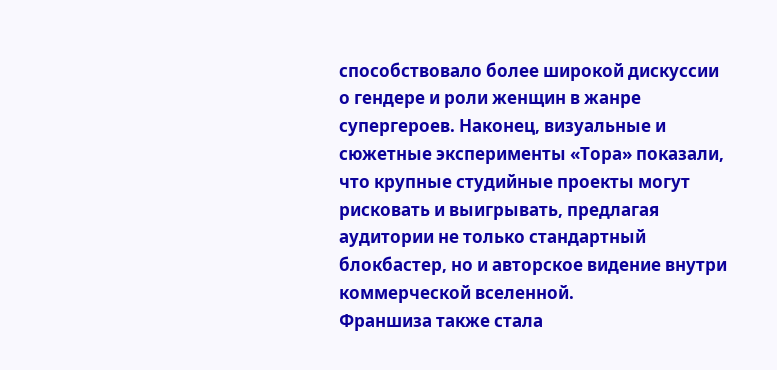способствовало более широкой дискуссии о гендере и роли женщин в жанре супергероев. Наконец, визуальные и сюжетные эксперименты «Тора» показали, что крупные студийные проекты могут рисковать и выигрывать, предлагая аудитории не только стандартный блокбастер, но и авторское видение внутри коммерческой вселенной.
Франшиза также стала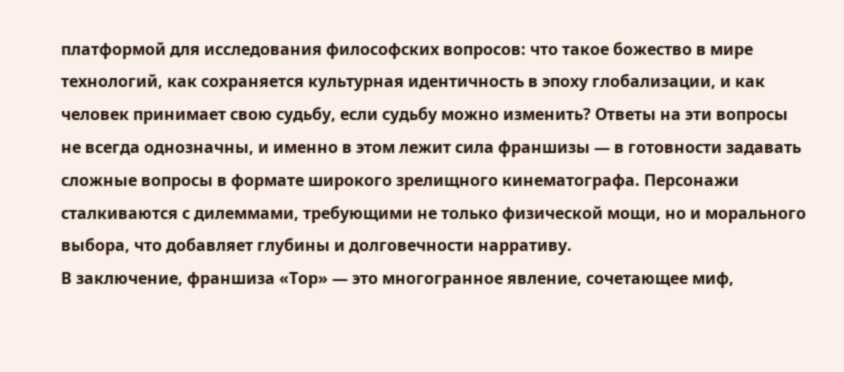платформой для исследования философских вопросов: что такое божество в мире технологий, как сохраняется культурная идентичность в эпоху глобализации, и как человек принимает свою судьбу, если судьбу можно изменить? Ответы на эти вопросы не всегда однозначны, и именно в этом лежит сила франшизы — в готовности задавать сложные вопросы в формате широкого зрелищного кинематографа. Персонажи сталкиваются с дилеммами, требующими не только физической мощи, но и морального выбора, что добавляет глубины и долговечности нарративу.
В заключение, франшиза «Тор» — это многогранное явление, сочетающее миф,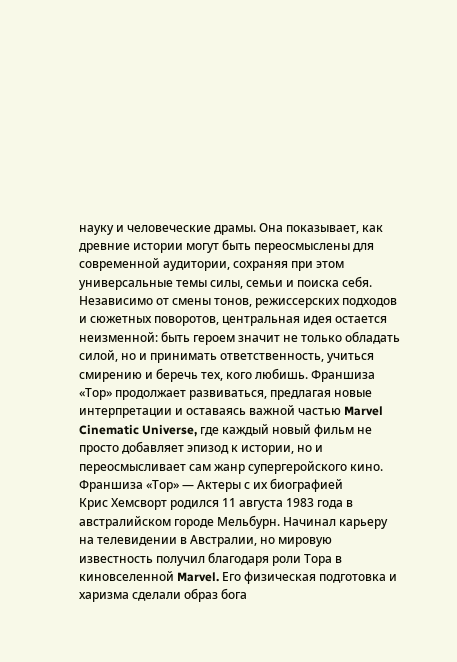науку и человеческие драмы. Она показывает, как древние истории могут быть переосмыслены для современной аудитории, сохраняя при этом универсальные темы силы, семьи и поиска себя. Независимо от смены тонов, режиссерских подходов и сюжетных поворотов, центральная идея остается неизменной: быть героем значит не только обладать силой, но и принимать ответственность, учиться смирению и беречь тех, кого любишь. Франшиза «Тор» продолжает развиваться, предлагая новые интерпретации и оставаясь важной частью Marvel Cinematic Universe, где каждый новый фильм не просто добавляет эпизод к истории, но и переосмысливает сам жанр супергеройского кино.
Франшиза «Тор» — Актеры с их биографией
Крис Хемсворт родился 11 августа 1983 года в австралийском городе Мельбурн. Начинал карьеру на телевидении в Австралии, но мировую известность получил благодаря роли Тора в киновселенной Marvel. Его физическая подготовка и харизма сделали образ бога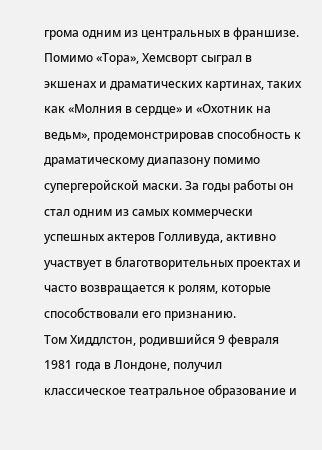грома одним из центральных в франшизе. Помимо «Тора», Хемсворт сыграл в экшенах и драматических картинах, таких как «Молния в сердце» и «Охотник на ведьм», продемонстрировав способность к драматическому диапазону помимо супергеройской маски. За годы работы он стал одним из самых коммерчески успешных актеров Голливуда, активно участвует в благотворительных проектах и часто возвращается к ролям, которые способствовали его признанию.
Том Хиддлстон, родившийся 9 февраля 1981 года в Лондоне, получил классическое театральное образование и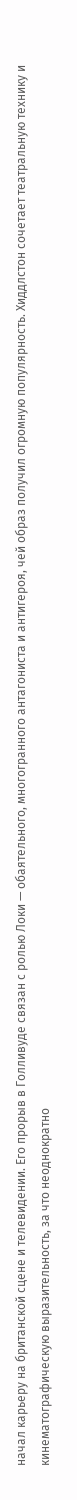начал карьеру на британской сцене и телевидении. Его прорыв в Голливуде связан с ролью Локи — обаятельного, многогранного антагониста и антигероя, чей образ получил огромную популярность. Хиддлстон сочетает театральную технику и кинематографическую выразительность, за что неоднократно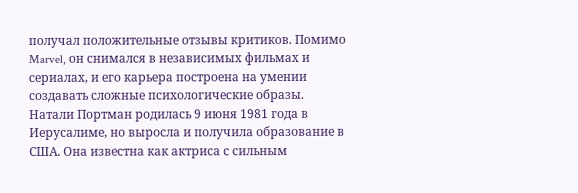получал положительные отзывы критиков. Помимо Marvel, он снимался в независимых фильмах и сериалах, и его карьера построена на умении создавать сложные психологические образы.
Натали Портман родилась 9 июня 1981 года в Иерусалиме, но выросла и получила образование в США. Она известна как актриса с сильным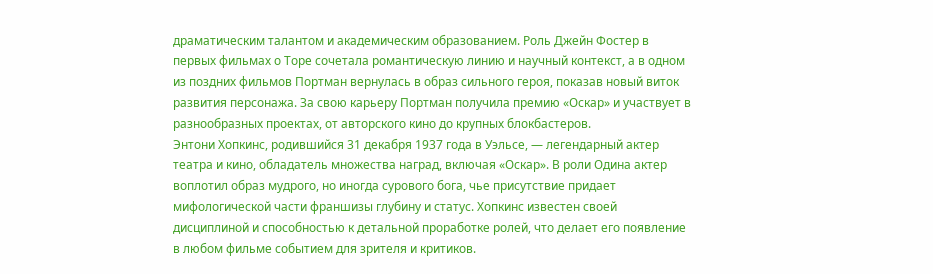драматическим талантом и академическим образованием. Роль Джейн Фостер в первых фильмах о Торе сочетала романтическую линию и научный контекст, а в одном из поздних фильмов Портман вернулась в образ сильного героя, показав новый виток развития персонажа. За свою карьеру Портман получила премию «Оскар» и участвует в разнообразных проектах, от авторского кино до крупных блокбастеров.
Энтони Хопкинс, родившийся 31 декабря 1937 года в Уэльсе, — легендарный актер театра и кино, обладатель множества наград, включая «Оскар». В роли Одина актер воплотил образ мудрого, но иногда сурового бога, чье присутствие придает мифологической части франшизы глубину и статус. Хопкинс известен своей дисциплиной и способностью к детальной проработке ролей, что делает его появление в любом фильме событием для зрителя и критиков.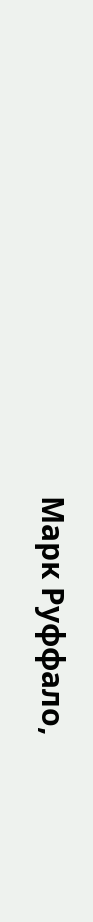Марк Руффало,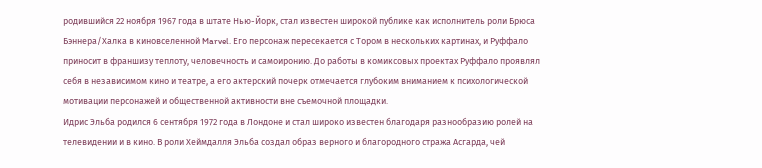родившийся 22 ноября 1967 года в штате Нью-Йорк, стал известен широкой публике как исполнитель роли Брюса Бэннера/Халка в киновселенной Marvel. Его персонаж пересекается с Тором в нескольких картинах, и Руффало приносит в франшизу теплоту, человечность и самоиронию. До работы в комиксовых проектах Руффало проявлял себя в независимом кино и театре, а его актерский почерк отмечается глубоким вниманием к психологической мотивации персонажей и общественной активности вне съемочной площадки.
Идрис Эльба родился 6 сентября 1972 года в Лондоне и стал широко известен благодаря разнообразию ролей на телевидении и в кино. В роли Хеймдалля Эльба создал образ верного и благородного стража Асгарда, чей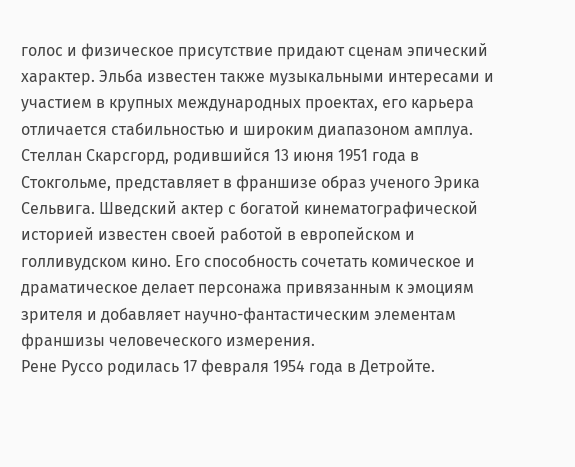голос и физическое присутствие придают сценам эпический характер. Эльба известен также музыкальными интересами и участием в крупных международных проектах, его карьера отличается стабильностью и широким диапазоном амплуа.
Стеллан Скарсгорд, родившийся 13 июня 1951 года в Стокгольме, представляет в франшизе образ ученого Эрика Сельвига. Шведский актер с богатой кинематографической историей известен своей работой в европейском и голливудском кино. Его способность сочетать комическое и драматическое делает персонажа привязанным к эмоциям зрителя и добавляет научно-фантастическим элементам франшизы человеческого измерения.
Рене Руссо родилась 17 февраля 1954 года в Детройте.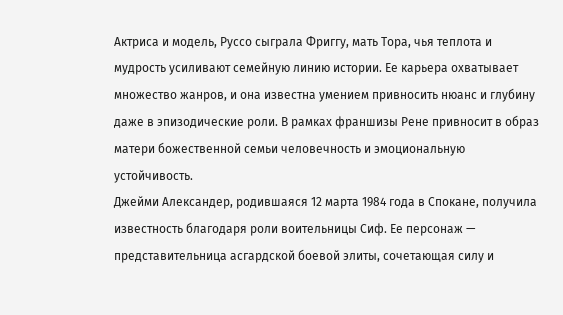Актриса и модель, Руссо сыграла Фриггу, мать Тора, чья теплота и мудрость усиливают семейную линию истории. Ее карьера охватывает множество жанров, и она известна умением привносить нюанс и глубину даже в эпизодические роли. В рамках франшизы Рене привносит в образ матери божественной семьи человечность и эмоциональную устойчивость.
Джейми Александер, родившаяся 12 марта 1984 года в Спокане, получила известность благодаря роли воительницы Сиф. Ее персонаж — представительница асгардской боевой элиты, сочетающая силу и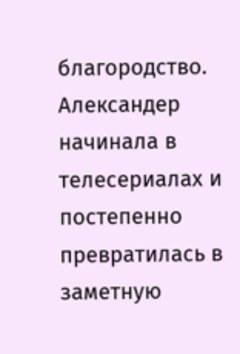благородство. Александер начинала в телесериалах и постепенно превратилась в заметную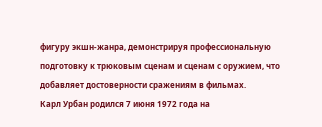фигуру экшн-жанра, демонстрируя профессиональную подготовку к трюковым сценам и сценам с оружием, что добавляет достоверности сражениям в фильмах.
Карл Урбан родился 7 июня 1972 года на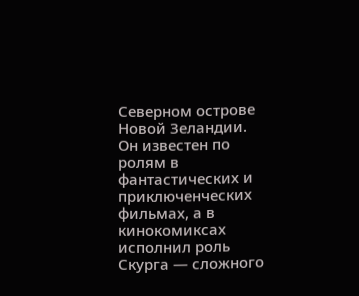Северном острове Новой Зеландии. Он известен по ролям в фантастических и приключенческих фильмах, а в кинокомиксах исполнил роль Скурга — сложного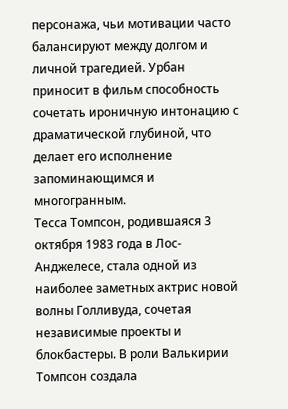персонажа, чьи мотивации часто балансируют между долгом и личной трагедией. Урбан приносит в фильм способность сочетать ироничную интонацию с драматической глубиной, что делает его исполнение запоминающимся и многогранным.
Тесса Томпсон, родившаяся 3 октября 1983 года в Лос-Анджелесе, стала одной из наиболее заметных актрис новой волны Голливуда, сочетая независимые проекты и блокбастеры. В роли Валькирии Томпсон создала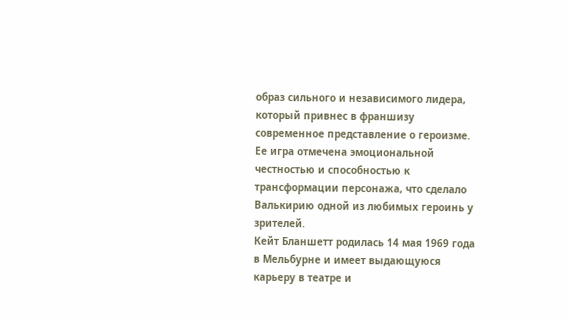образ сильного и независимого лидера, который привнес в франшизу современное представление о героизме. Ее игра отмечена эмоциональной честностью и способностью к трансформации персонажа, что сделало Валькирию одной из любимых героинь у зрителей.
Кейт Бланшетт родилась 14 мая 1969 года в Мельбурне и имеет выдающуюся карьеру в театре и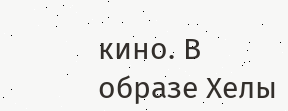кино. В образе Хелы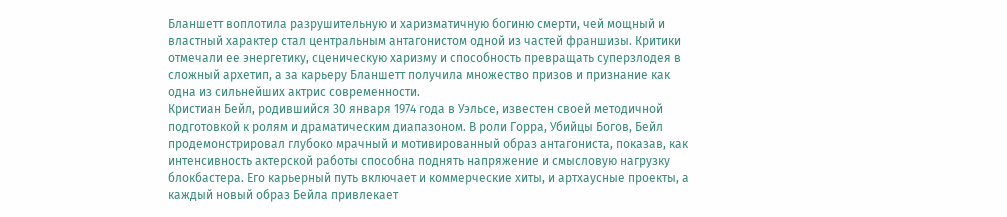Бланшетт воплотила разрушительную и харизматичную богиню смерти, чей мощный и властный характер стал центральным антагонистом одной из частей франшизы. Критики отмечали ее энергетику, сценическую харизму и способность превращать суперзлодея в сложный архетип, а за карьеру Бланшетт получила множество призов и признание как одна из сильнейших актрис современности.
Кристиан Бейл, родившийся 30 января 1974 года в Уэльсе, известен своей методичной подготовкой к ролям и драматическим диапазоном. В роли Горра, Убийцы Богов, Бейл продемонстрировал глубоко мрачный и мотивированный образ антагониста, показав, как интенсивность актерской работы способна поднять напряжение и смысловую нагрузку блокбастера. Его карьерный путь включает и коммерческие хиты, и артхаусные проекты, а каждый новый образ Бейла привлекает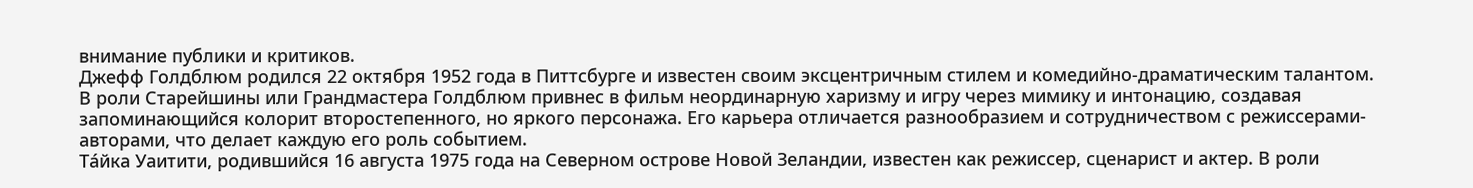внимание публики и критиков.
Джефф Голдблюм родился 22 октября 1952 года в Питтсбурге и известен своим эксцентричным стилем и комедийно-драматическим талантом. В роли Старейшины или Грандмастера Голдблюм привнес в фильм неординарную харизму и игру через мимику и интонацию, создавая запоминающийся колорит второстепенного, но яркого персонажа. Его карьера отличается разнообразием и сотрудничеством с режиссерами-авторами, что делает каждую его роль событием.
Та́йка Уаитити, родившийся 16 августа 1975 года на Северном острове Новой Зеландии, известен как режиссер, сценарист и актер. В роли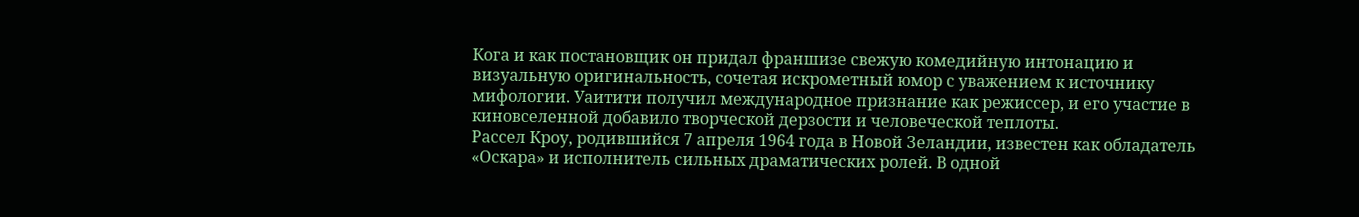Кога и как постановщик он придал франшизе свежую комедийную интонацию и визуальную оригинальность, сочетая искрометный юмор с уважением к источнику мифологии. Уаитити получил международное признание как режиссер, и его участие в киновселенной добавило творческой дерзости и человеческой теплоты.
Рассел Кроу, родившийся 7 апреля 1964 года в Новой Зеландии, известен как обладатель «Оскара» и исполнитель сильных драматических ролей. В одной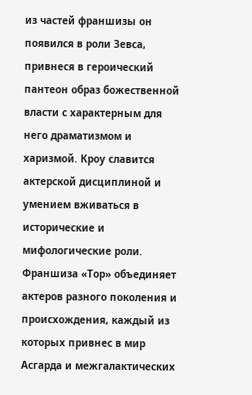из частей франшизы он появился в роли Зевса, привнеся в героический пантеон образ божественной власти с характерным для него драматизмом и харизмой. Кроу славится актерской дисциплиной и умением вживаться в исторические и мифологические роли.
Франшиза «Тор» объединяет актеров разного поколения и происхождения, каждый из которых привнес в мир Асгарда и межгалактических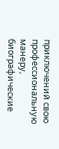приключений свою профессиональную манеру, биографические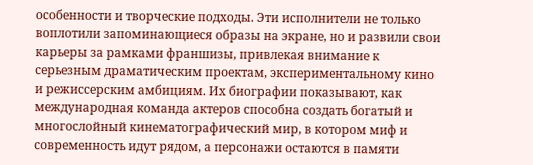особенности и творческие подходы. Эти исполнители не только воплотили запоминающиеся образы на экране, но и развили свои карьеры за рамками франшизы, привлекая внимание к серьезным драматическим проектам, экспериментальному кино и режиссерским амбициям. Их биографии показывают, как международная команда актеров способна создать богатый и многослойный кинематографический мир, в котором миф и современность идут рядом, а персонажи остаются в памяти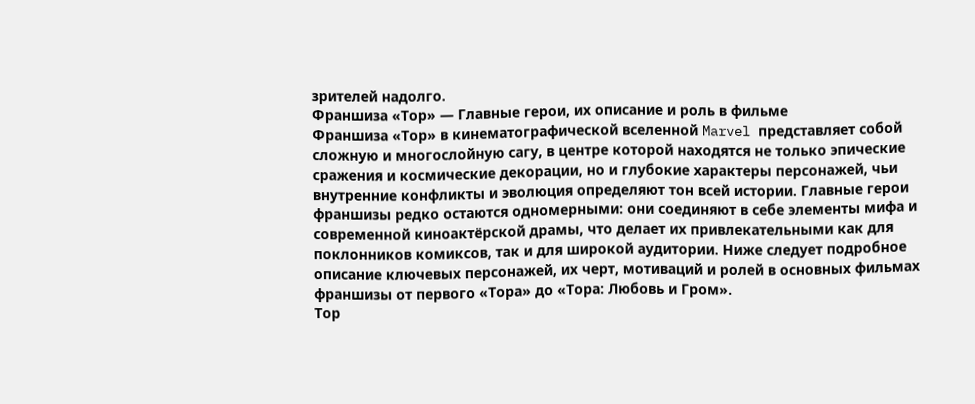зрителей надолго.
Франшиза «Тор» — Главные герои, их описание и роль в фильме
Франшиза «Тор» в кинематографической вселенной Marvel представляет собой сложную и многослойную сагу, в центре которой находятся не только эпические сражения и космические декорации, но и глубокие характеры персонажей, чьи внутренние конфликты и эволюция определяют тон всей истории. Главные герои франшизы редко остаются одномерными: они соединяют в себе элементы мифа и современной киноактёрской драмы, что делает их привлекательными как для поклонников комиксов, так и для широкой аудитории. Ниже следует подробное описание ключевых персонажей, их черт, мотиваций и ролей в основных фильмах франшизы от первого «Тора» до «Тора: Любовь и Гром».
Тор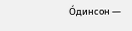О́динсон —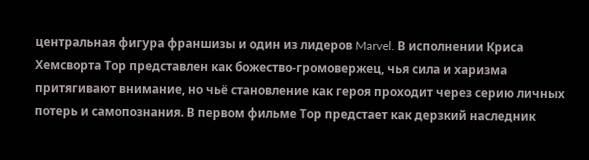центральная фигура франшизы и один из лидеров Marvel. В исполнении Крисa Хемсвортa Тор представлен как божество-громовержец, чья сила и харизма притягивают внимание, но чьё становление как героя проходит через серию личных потерь и самопознания. В первом фильме Тор предстает как дерзкий наследник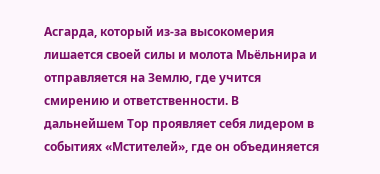Асгарда, который из-за высокомерия лишается своей силы и молота Мьёльнира и отправляется на Землю, где учится смирению и ответственности. В дальнейшем Тор проявляет себя лидером в событиях «Мстителей», где он объединяется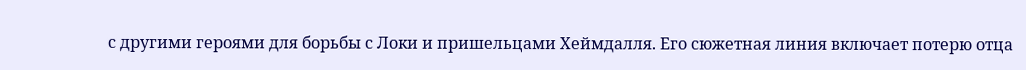с другими героями для борьбы с Локи и пришельцами Хеймдалля. Его сюжетная линия включает потерю отца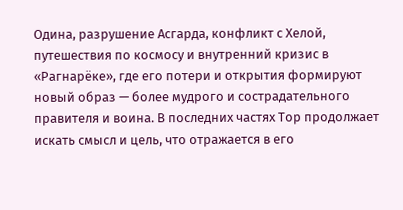Одина, разрушение Асгарда, конфликт с Хелой, путешествия по космосу и внутренний кризис в «Рагнарёке», где его потери и открытия формируют новый образ — более мудрого и сострадательного правителя и воина. В последних частях Тор продолжает искать смысл и цель, что отражается в его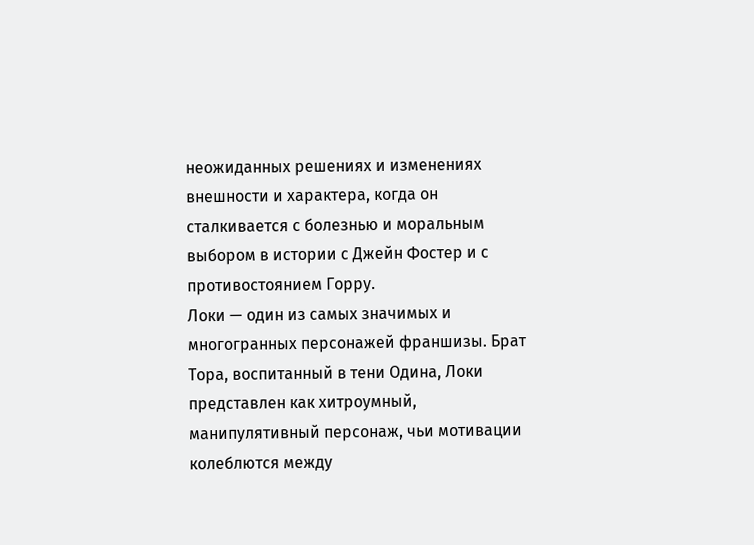неожиданных решениях и изменениях внешности и характера, когда он сталкивается с болезнью и моральным выбором в истории с Джейн Фостер и с противостоянием Горру.
Локи — один из самых значимых и многогранных персонажей франшизы. Брат Тора, воспитанный в тени Одина, Локи представлен как хитроумный, манипулятивный персонаж, чьи мотивации колеблются между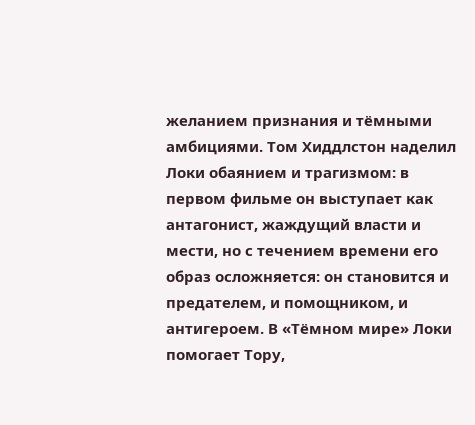желанием признания и тёмными амбициями. Том Хиддлстон наделил Локи обаянием и трагизмом: в первом фильме он выступает как антагонист, жаждущий власти и мести, но с течением времени его образ осложняется: он становится и предателем, и помощником, и антигероем. В «Тёмном мире» Локи помогает Торy,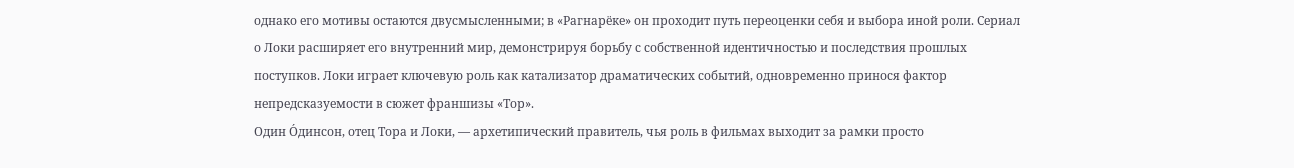однако его мотивы остаются двусмысленными; в «Рагнарёке» он проходит путь переоценки себя и выбора иной роли. Сериал о Локи расширяет его внутренний мир, демонстрируя борьбу с собственной идентичностью и последствия прошлых поступков. Локи играет ключевую роль как катализатор драматических событий, одновременно принося фактор непредсказуемости в сюжет франшизы «Тор».
Один О́динсон, отец Тора и Локи, — архетипический правитель, чья роль в фильмах выходит за рамки просто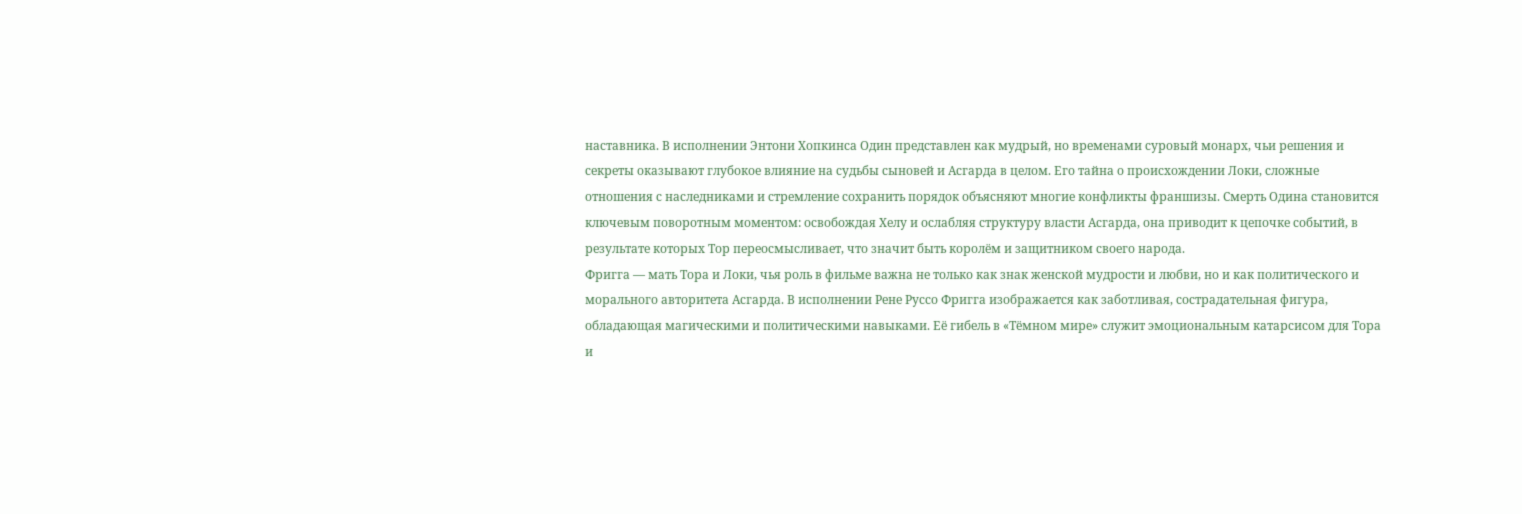наставника. В исполнении Энтони Хопкинса Один представлен как мудрый, но временами суровый монарх, чьи решения и секреты оказывают глубокое влияние на судьбы сыновей и Асгарда в целом. Его тайна о происхождении Локи, сложные отношения с наследниками и стремление сохранить порядок объясняют многие конфликты франшизы. Смерть Одина становится ключевым поворотным моментом: освобождая Хелу и ослабляя структуру власти Асгарда, она приводит к цепочке событий, в результате которых Тор переосмысливает, что значит быть королём и защитником своего народа.
Фригга — мать Тора и Локи, чья роль в фильме важна не только как знак женской мудрости и любви, но и как политического и морального авторитета Асгарда. В исполнении Рене Руссо Фригга изображается как заботливая, сострадательная фигура, обладающая магическими и политическими навыками. Её гибель в «Тёмном мире» служит эмоциональным катарсисом для Тора и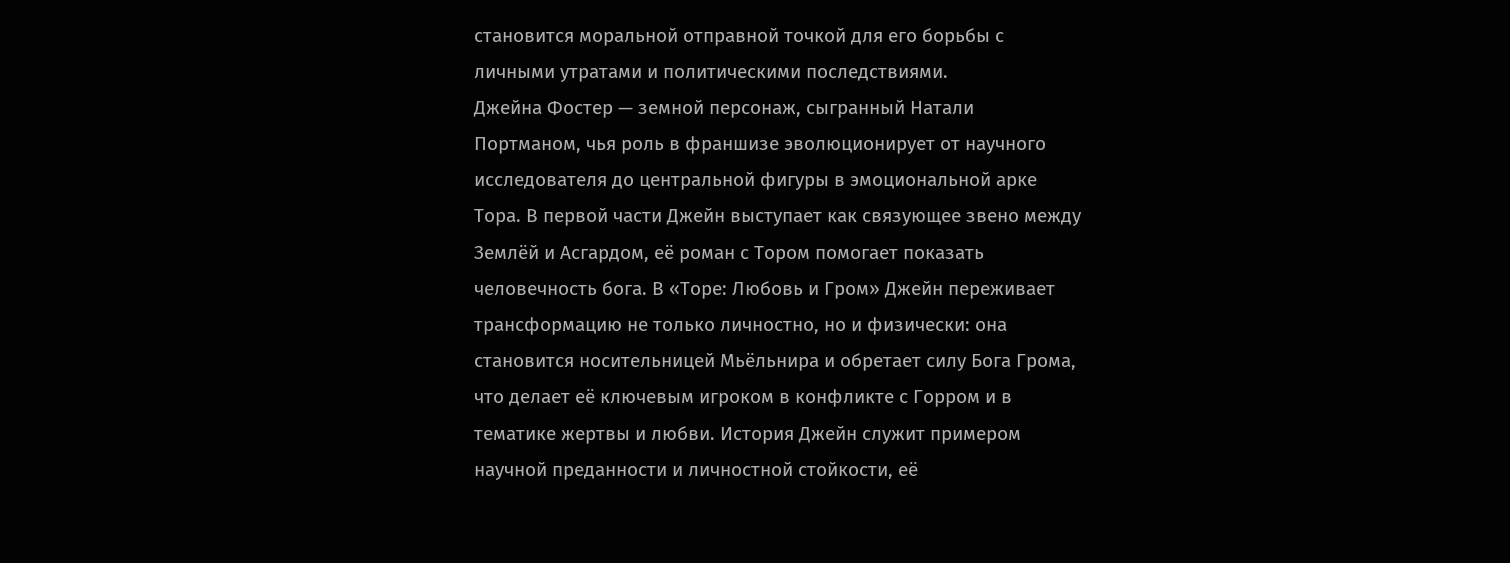становится моральной отправной точкой для его борьбы с личными утратами и политическими последствиями.
Джейна Фостер — земной персонаж, сыгранный Натали Портманом, чья роль в франшизе эволюционирует от научного исследователя до центральной фигуры в эмоциональной арке Тора. В первой части Джейн выступает как связующее звено между Землёй и Асгардом, её роман с Тором помогает показать человечность бога. В «Торе: Любовь и Гром» Джейн переживает трансформацию не только личностно, но и физически: она становится носительницей Мьёльнира и обретает силу Бога Грома, что делает её ключевым игроком в конфликте с Горром и в тематике жертвы и любви. История Джейн служит примером научной преданности и личностной стойкости, её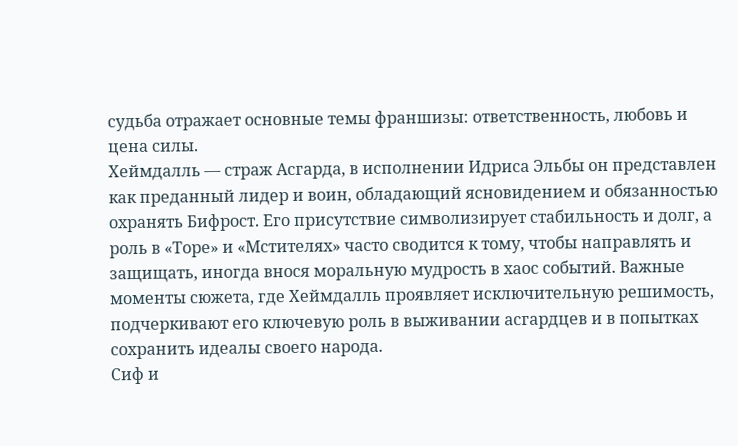судьба отражает основные темы франшизы: ответственность, любовь и цена силы.
Хеймдалль — страж Асгарда, в исполнении Идриса Эльбы он представлен как преданный лидер и воин, обладающий ясновидением и обязанностью охранять Бифрост. Его присутствие символизирует стабильность и долг, а роль в «Торе» и «Мстителях» часто сводится к тому, чтобы направлять и защищать, иногда внося моральную мудрость в хаос событий. Важные моменты сюжета, где Хеймдалль проявляет исключительную решимость, подчеркивают его ключевую роль в выживании асгардцев и в попытках сохранить идеалы своего народа.
Сиф и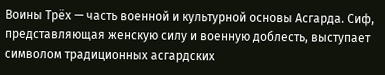Воины Трёх — часть военной и культурной основы Асгарда. Сиф, представляющая женскую силу и военную доблесть, выступает символом традиционных асгардских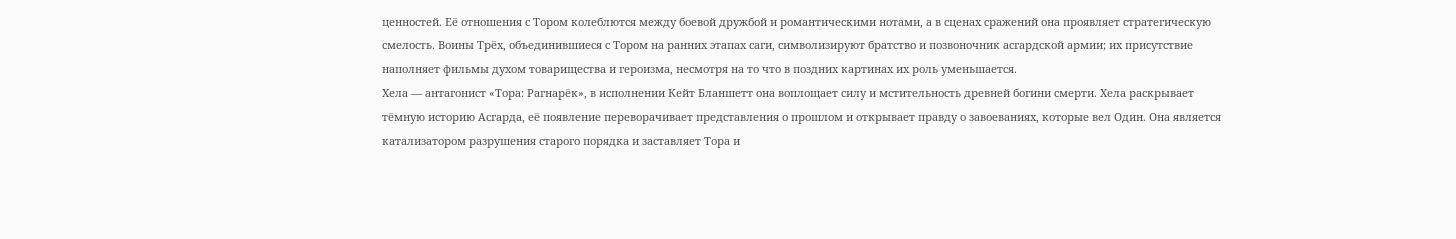ценностей. Её отношения с Тором колеблются между боевой дружбой и романтическими нотами, а в сценах сражений она проявляет стратегическую смелость. Воины Трёх, объединившиеся с Тором на ранних этапах саги, символизируют братство и позвоночник асгардской армии; их присутствие наполняет фильмы духом товарищества и героизма, несмотря на то что в поздних картинах их роль уменьшается.
Хела — антагонист «Тора: Рагнарёк», в исполнении Кейт Бланшетт она воплощает силу и мстительность древней богини смерти. Хела раскрывает тёмную историю Асгарда, её появление переворачивает представления о прошлом и открывает правду о завоеваниях, которые вел Один. Она является катализатором разрушения старого порядка и заставляет Тора и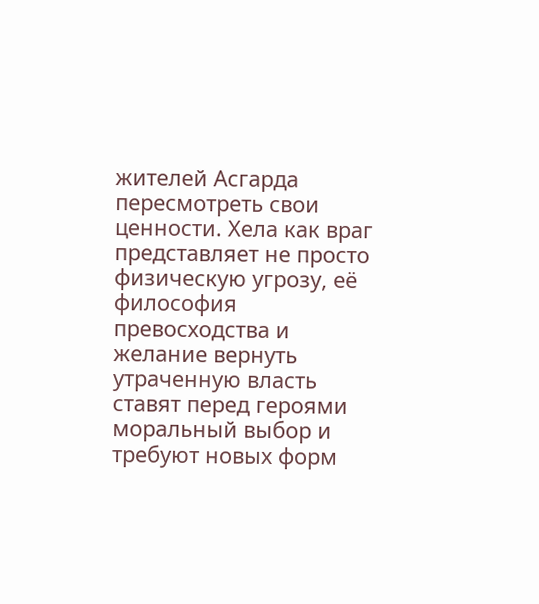жителей Асгарда пересмотреть свои ценности. Хела как враг представляет не просто физическую угрозу, её философия превосходства и желание вернуть утраченную власть ставят перед героями моральный выбор и требуют новых форм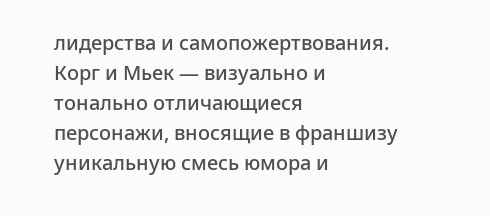лидерства и самопожертвования.
Корг и Мьек — визуально и тонально отличающиеся персонажи, вносящие в франшизу уникальную смесь юмора и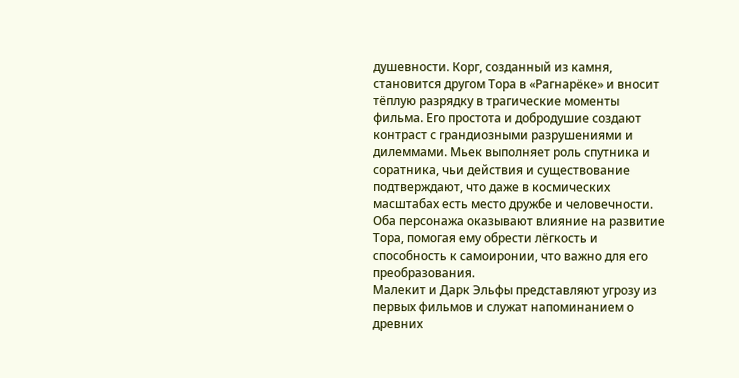душевности. Корг, созданный из камня, становится другом Тора в «Рагнарёке» и вносит тёплую разрядку в трагические моменты фильма. Его простота и добродушие создают контраст с грандиозными разрушениями и дилеммами. Мьек выполняет роль спутника и соратника, чьи действия и существование подтверждают, что даже в космических масштабах есть место дружбе и человечности. Оба персонажа оказывают влияние на развитие Тора, помогая ему обрести лёгкость и способность к самоиронии, что важно для его преобразования.
Малекит и Дарк Эльфы представляют угрозу из первых фильмов и служат напоминанием о древних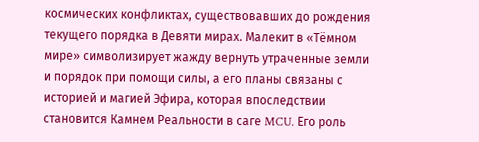космических конфликтах, существовавших до рождения текущего порядка в Девяти мирах. Малекит в «Тёмном мире» символизирует жажду вернуть утраченные земли и порядок при помощи силы, а его планы связаны с историей и магией Эфира, которая впоследствии становится Камнем Реальности в саге MCU. Его роль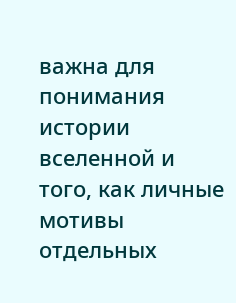важна для понимания истории вселенной и того, как личные мотивы отдельных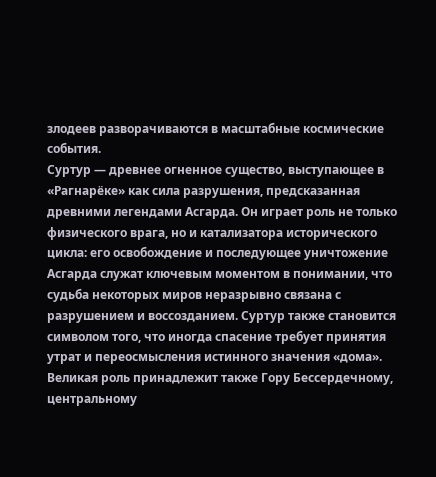злодеев разворачиваются в масштабные космические события.
Суртур — древнее огненное существо, выступающее в «Рагнарёке» как сила разрушения, предсказанная древними легендами Асгарда. Он играет роль не только физического врага, но и катализатора исторического цикла: его освобождение и последующее уничтожение Асгарда служат ключевым моментом в понимании, что судьба некоторых миров неразрывно связана с разрушением и воссозданием. Суртур также становится символом того, что иногда спасение требует принятия утрат и переосмысления истинного значения «дома».
Великая роль принадлежит также Гору Бессердечному, центральному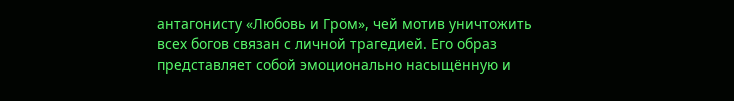антагонисту «Любовь и Гром», чей мотив уничтожить всех богов связан с личной трагедией. Его образ представляет собой эмоционально насыщённую и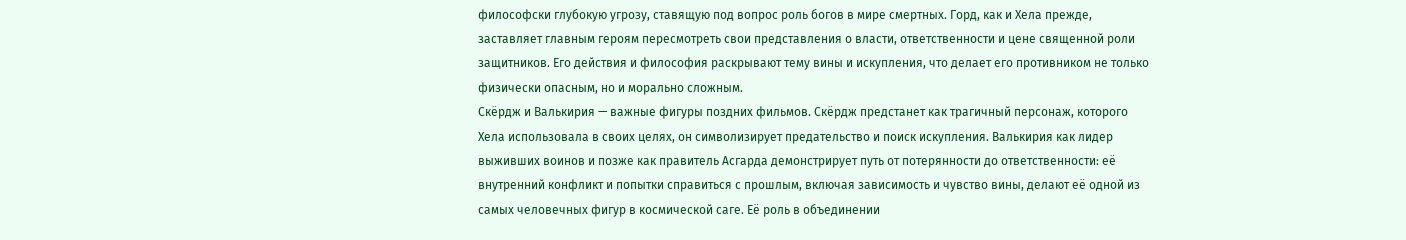философски глубокую угрозу, ставящую под вопрос роль богов в мире смертных. Горд, как и Хела прежде, заставляет главным героям пересмотреть свои представления о власти, ответственности и цене священной роли защитников. Его действия и философия раскрывают тему вины и искупления, что делает его противником не только физически опасным, но и морально сложным.
Скёрдж и Валькирия — важные фигуры поздних фильмов. Скёрдж предстанет как трагичный персонаж, которого Хела использовала в своих целях, он символизирует предательство и поиск искупления. Валькирия как лидер выживших воинов и позже как правитель Асгарда демонстрирует путь от потерянности до ответственности: её внутренний конфликт и попытки справиться с прошлым, включая зависимость и чувство вины, делают её одной из самых человечных фигур в космической саге. Её роль в объединении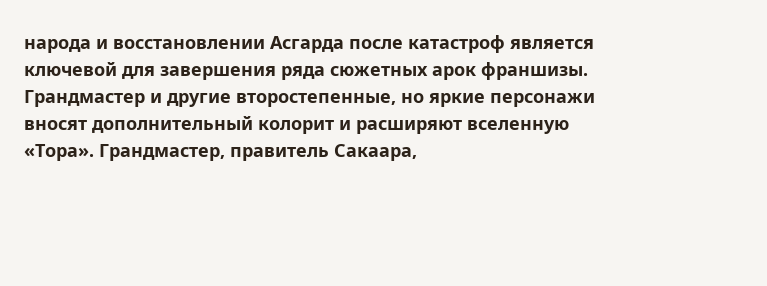народа и восстановлении Асгарда после катастроф является ключевой для завершения ряда сюжетных арок франшизы.
Грандмастер и другие второстепенные, но яркие персонажи вносят дополнительный колорит и расширяют вселенную «Тора». Грандмастер, правитель Сакаара,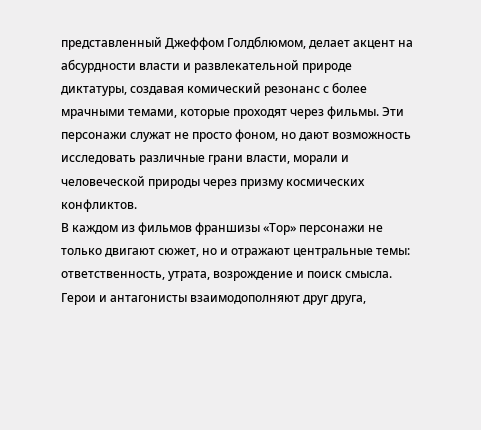представленный Джеффом Голдблюмом, делает акцент на абсурдности власти и развлекательной природе диктатуры, создавая комический резонанс с более мрачными темами, которые проходят через фильмы. Эти персонажи служат не просто фоном, но дают возможность исследовать различные грани власти, морали и человеческой природы через призму космических конфликтов.
В каждом из фильмов франшизы «Тор» персонажи не только двигают сюжет, но и отражают центральные темы: ответственность, утрата, возрождение и поиск смысла. Герои и антагонисты взаимодополняют друг друга,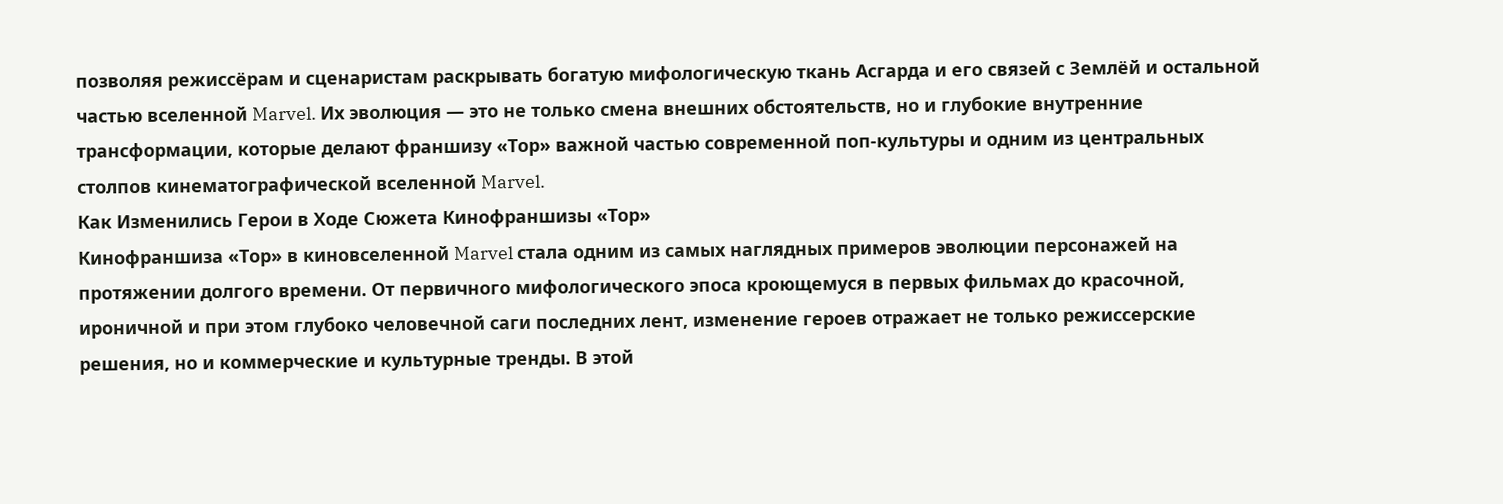позволяя режиссёрам и сценаристам раскрывать богатую мифологическую ткань Асгарда и его связей с Землёй и остальной частью вселенной Marvel. Их эволюция — это не только смена внешних обстоятельств, но и глубокие внутренние трансформации, которые делают франшизу «Тор» важной частью современной поп-культуры и одним из центральных столпов кинематографической вселенной Marvel.
Как Изменились Герои в Ходе Сюжета Кинофраншизы «Тор»
Кинофраншиза «Тор» в киновселенной Marvel стала одним из самых наглядных примеров эволюции персонажей на протяжении долгого времени. От первичного мифологического эпоса кроющемуся в первых фильмах до красочной, ироничной и при этом глубоко человечной саги последних лент, изменение героев отражает не только режиссерские решения, но и коммерческие и культурные тренды. В этой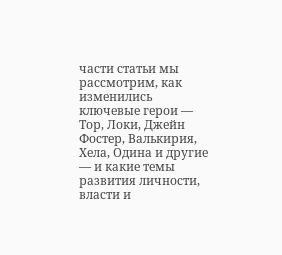части статьи мы рассмотрим, как изменились ключевые герои — Тор, Локи, Джейн Фостер, Валькирия, Хела, Одина и другие — и какие темы развития личности, власти и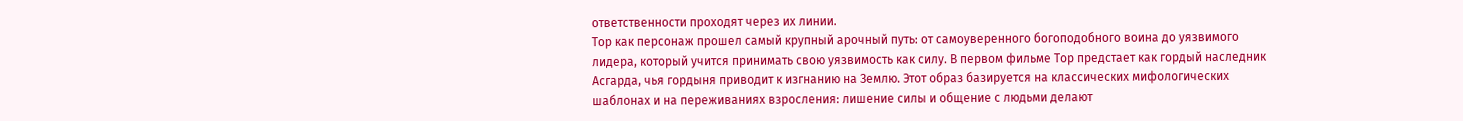ответственности проходят через их линии.
Тор как персонаж прошел самый крупный арочный путь: от самоуверенного богоподобного воина до уязвимого лидера, который учится принимать свою уязвимость как силу. В первом фильме Тор предстает как гордый наследник Асгарда, чья гордыня приводит к изгнанию на Землю. Этот образ базируется на классических мифологических шаблонах и на переживаниях взросления: лишение силы и общение с людьми делают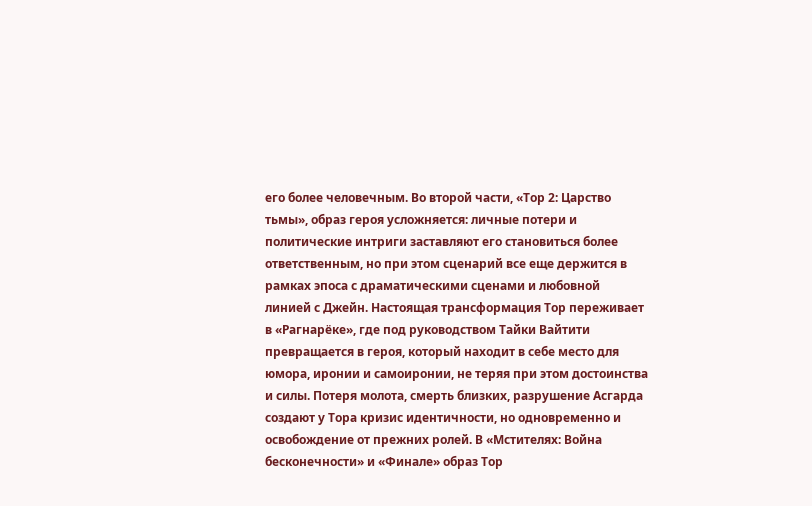его более человечным. Во второй части, «Тор 2: Царство тьмы», образ героя усложняется: личные потери и политические интриги заставляют его становиться более ответственным, но при этом сценарий все еще держится в рамках эпоса с драматическими сценами и любовной линией с Джейн. Настоящая трансформация Тор переживает в «Рагнарёке», где под руководством Тайки Вайтити превращается в героя, который находит в себе место для юмора, иронии и самоиронии, не теряя при этом достоинства и силы. Потеря молота, смерть близких, разрушение Асгарда создают у Тора кризис идентичности, но одновременно и освобождение от прежних ролей. В «Мстителях: Война бесконечности» и «Финале» образ Тор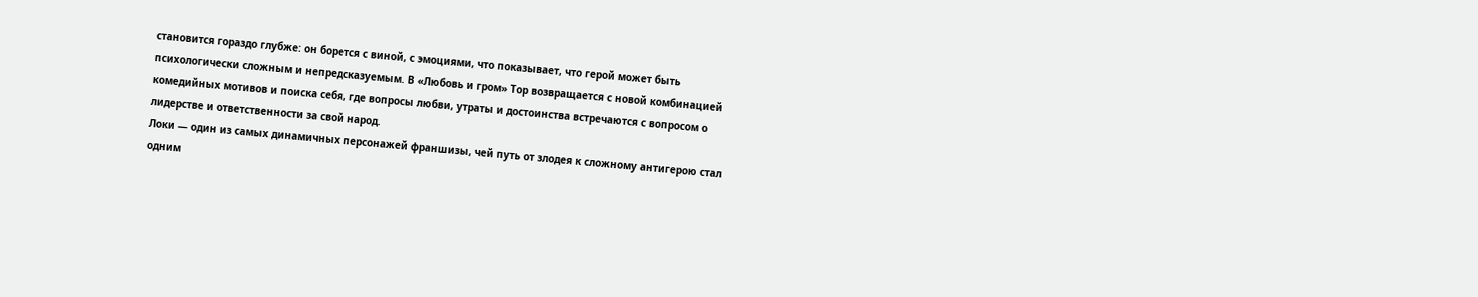становится гораздо глубже: он борется с виной, с эмоциями, что показывает, что герой может быть психологически сложным и непредсказуемым. В «Любовь и гром» Тор возвращается с новой комбинацией комедийных мотивов и поиска себя, где вопросы любви, утраты и достоинства встречаются с вопросом о лидерстве и ответственности за свой народ.
Локи — один из самых динамичных персонажей франшизы, чей путь от злодея к сложному антигерою стал одним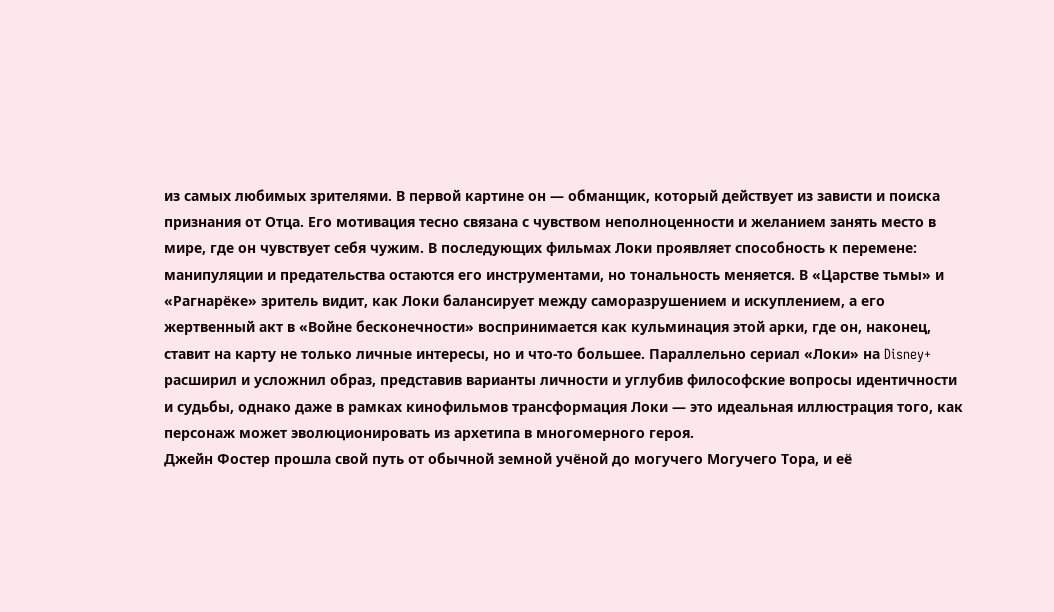из самых любимых зрителями. В первой картине он — обманщик, который действует из зависти и поиска признания от Отца. Его мотивация тесно связана с чувством неполноценности и желанием занять место в мире, где он чувствует себя чужим. В последующих фильмах Локи проявляет способность к перемене: манипуляции и предательства остаются его инструментами, но тональность меняется. В «Царстве тьмы» и «Рагнарёке» зритель видит, как Локи балансирует между саморазрушением и искуплением, а его жертвенный акт в «Войне бесконечности» воспринимается как кульминация этой арки, где он, наконец, ставит на карту не только личные интересы, но и что-то большее. Параллельно сериал «Локи» на Disney+ расширил и усложнил образ, представив варианты личности и углубив философские вопросы идентичности и судьбы, однако даже в рамках кинофильмов трансформация Локи — это идеальная иллюстрация того, как персонаж может эволюционировать из архетипа в многомерного героя.
Джейн Фостер прошла свой путь от обычной земной учёной до могучего Могучего Тора, и её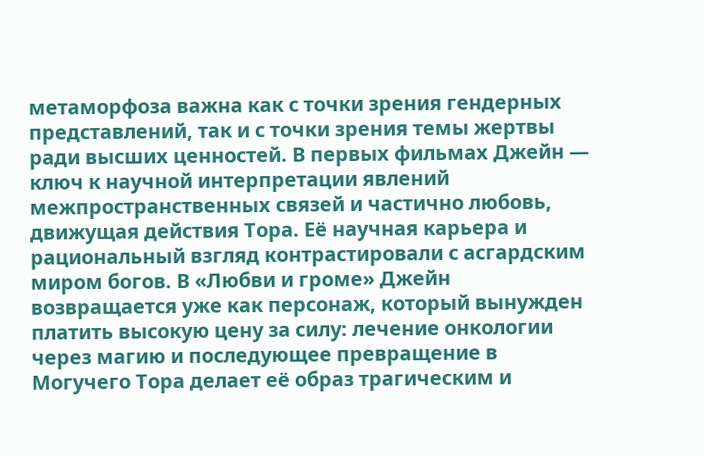метаморфоза важна как с точки зрения гендерных представлений, так и с точки зрения темы жертвы ради высших ценностей. В первых фильмах Джейн — ключ к научной интерпретации явлений межпространственных связей и частично любовь, движущая действия Тора. Её научная карьера и рациональный взгляд контрастировали с асгардским миром богов. В «Любви и громе» Джейн возвращается уже как персонаж, который вынужден платить высокую цену за силу: лечение онкологии через магию и последующее превращение в Могучего Тора делает её образ трагическим и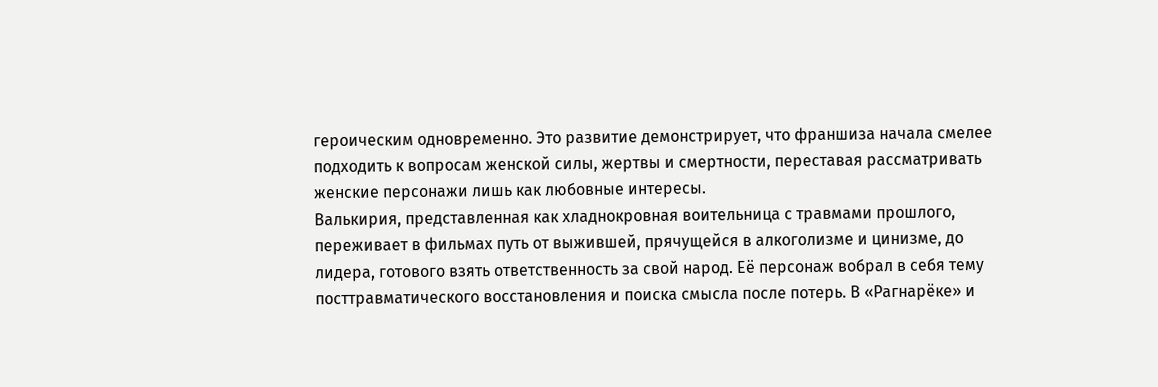героическим одновременно. Это развитие демонстрирует, что франшиза начала смелее подходить к вопросам женской силы, жертвы и смертности, переставая рассматривать женские персонажи лишь как любовные интересы.
Валькирия, представленная как хладнокровная воительница с травмами прошлого, переживает в фильмах путь от выжившей, прячущейся в алкоголизме и цинизме, до лидера, готового взять ответственность за свой народ. Её персонаж вобрал в себя тему посттравматического восстановления и поиска смысла после потерь. В «Рагнарёке» и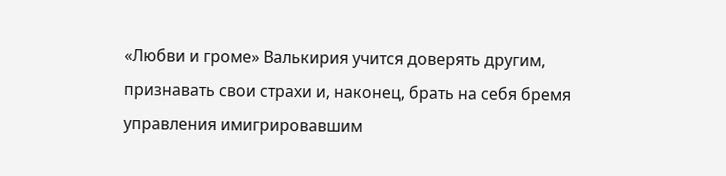«Любви и громе» Валькирия учится доверять другим, признавать свои страхи и, наконец, брать на себя бремя управления имигрировавшим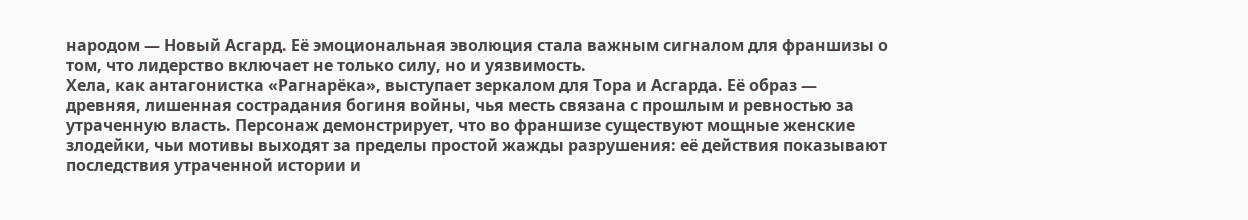народом — Новый Асгард. Её эмоциональная эволюция стала важным сигналом для франшизы о том, что лидерство включает не только силу, но и уязвимость.
Хела, как антагонистка «Рагнарёка», выступает зеркалом для Тора и Асгарда. Её образ — древняя, лишенная сострадания богиня войны, чья месть связана с прошлым и ревностью за утраченную власть. Персонаж демонстрирует, что во франшизе существуют мощные женские злодейки, чьи мотивы выходят за пределы простой жажды разрушения: её действия показывают последствия утраченной истории и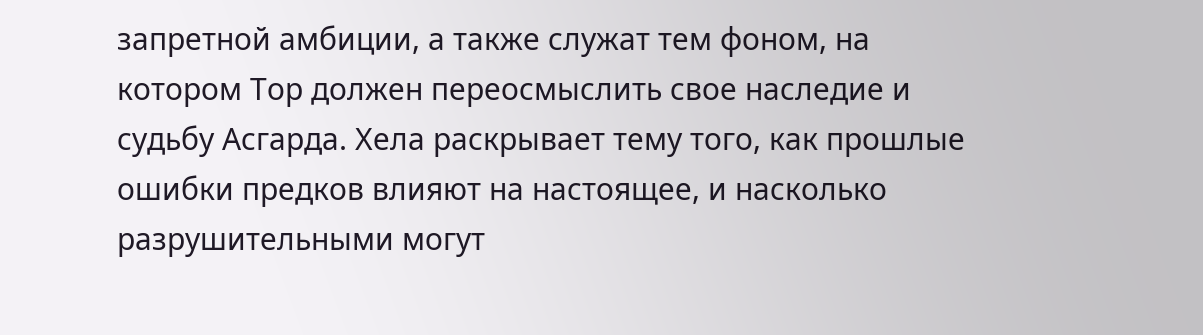запретной амбиции, а также служат тем фоном, на котором Тор должен переосмыслить свое наследие и судьбу Асгарда. Хела раскрывает тему того, как прошлые ошибки предков влияют на настоящее, и насколько разрушительными могут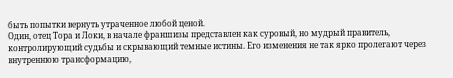быть попытки вернуть утраченное любой ценой.
Один, отец Торa и Локи, в начале франшизы представлен как суровый, но мудрый правитель, контролирующий судьбы и скрывающий темные истины. Его изменения не так ярко пролегают через внутреннюю трансформацию,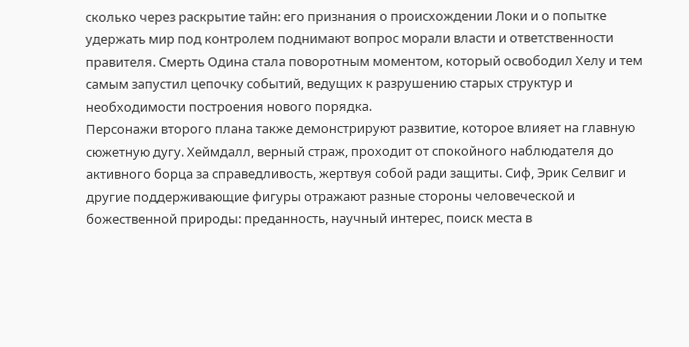сколько через раскрытие тайн: его признания о происхождении Локи и о попытке удержать мир под контролем поднимают вопрос морали власти и ответственности правителя. Смерть Одина стала поворотным моментом, который освободил Хелу и тем самым запустил цепочку событий, ведущих к разрушению старых структур и необходимости построения нового порядка.
Персонажи второго плана также демонстрируют развитие, которое влияет на главную сюжетную дугу. Хеймдалл, верный страж, проходит от спокойного наблюдателя до активного борца за справедливость, жертвуя собой ради защиты. Сиф, Эрик Селвиг и другие поддерживающие фигуры отражают разные стороны человеческой и божественной природы: преданность, научный интерес, поиск места в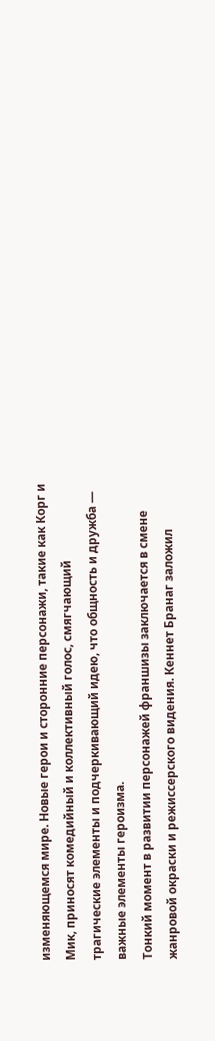изменяющемся мире. Новые герои и сторонние персонажи, такие как Корг и Мик, приносят комедийный и коллективный голос, смягчающий трагические элементы и подчеркивающий идею, что общность и дружба — важные элементы героизма.
Тонкий момент в развитии персонажей франшизы заключается в смене жанровой окраски и режиссерского видения. Кеннет Бранаг заложил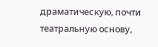драматическую, почти театральную основу,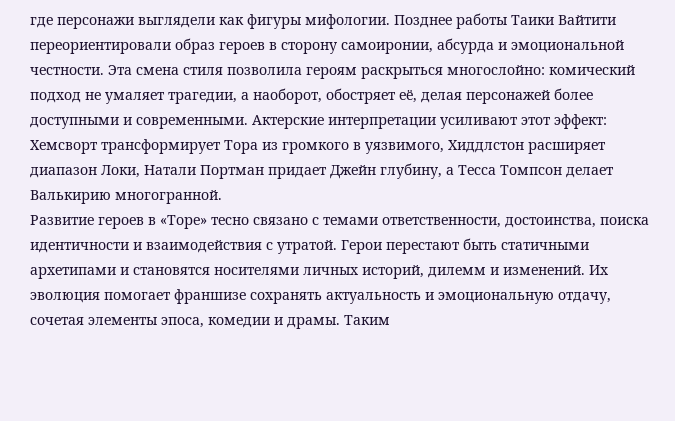где персонажи выглядели как фигуры мифологии. Позднее работы Таики Вайтити переориентировали образ героев в сторону самоиронии, абсурда и эмоциональной честности. Эта смена стиля позволила героям раскрыться многослойно: комический подход не умаляет трагедии, а наоборот, обостряет её, делая персонажей более доступными и современными. Актерские интерпретации усиливают этот эффект: Хемсворт трансформирует Торa из громкого в уязвимого, Хиддлстон расширяет диапазон Локи, Натали Портман придает Джейн глубину, а Тесса Томпсон делает Валькирию многогранной.
Развитие героев в «Торе» тесно связано с темами ответственности, достоинства, поиска идентичности и взаимодействия с утратой. Герои перестают быть статичными архетипами и становятся носителями личных историй, дилемм и изменений. Их эволюция помогает франшизе сохранять актуальность и эмоциональную отдачу, сочетая элементы эпоса, комедии и драмы. Таким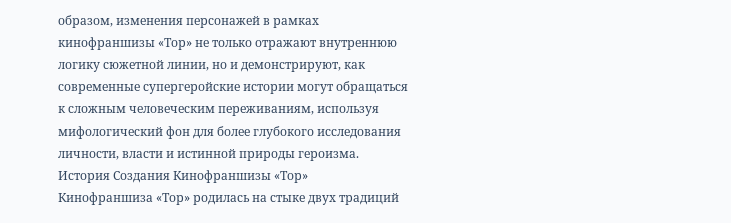образом, изменения персонажей в рамках кинофраншизы «Тор» не только отражают внутреннюю логику сюжетной линии, но и демонстрируют, как современные супергеройские истории могут обращаться к сложным человеческим переживаниям, используя мифологический фон для более глубокого исследования личности, власти и истинной природы героизма.
История Создания Кинофраншизы «Тор»
Кинофраншиза «Тор» родилась на стыке двух традиций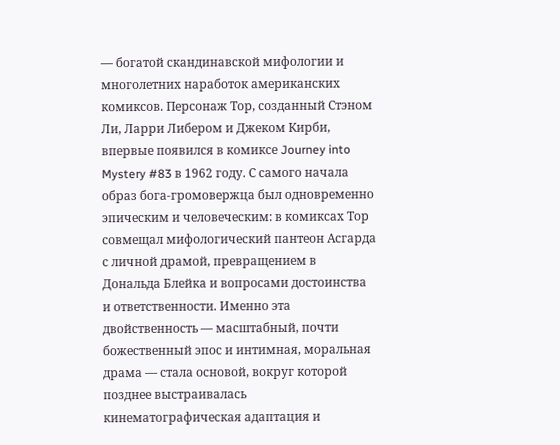— богатой скандинавской мифологии и многолетних наработок американских комиксов. Персонаж Тор, созданный Стэном Ли, Ларри Либером и Джеком Кирби, впервые появился в комиксе Journey into Mystery #83 в 1962 году. С самого начала образ бога-громовержца был одновременно эпическим и человеческим: в комиксах Тор совмещал мифологический пантеон Асгарда с личной драмой, превращением в Дональда Блейкa и вопросами достоинства и ответственности. Именно эта двойственность — масштабный, почти божественный эпос и интимная, моральная драма — стала основой, вокруг которой позднее выстраивалась кинематографическая адаптация и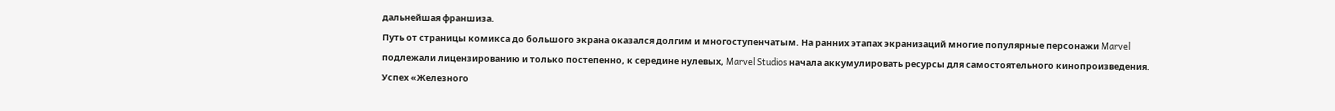дальнейшая франшиза.
Путь от страницы комикса до большого экрана оказался долгим и многоступенчатым. На ранних этапах экранизаций многие популярные персонажи Marvel подлежали лицензированию и только постепенно, к середине нулевых, Marvel Studios начала аккумулировать ресурсы для самостоятельного кинопроизведения. Успех «Железного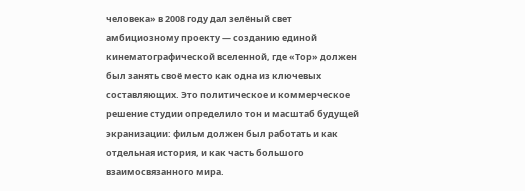человека» в 2008 году дал зелёный свет амбициозному проекту — созданию единой кинематографической вселенной, где «Тор» должен был занять своё место как одна из ключевых составляющих. Это политическое и коммерческое решение студии определило тон и масштаб будущей экранизации: фильм должен был работать и как отдельная история, и как часть большого взаимосвязанного мира.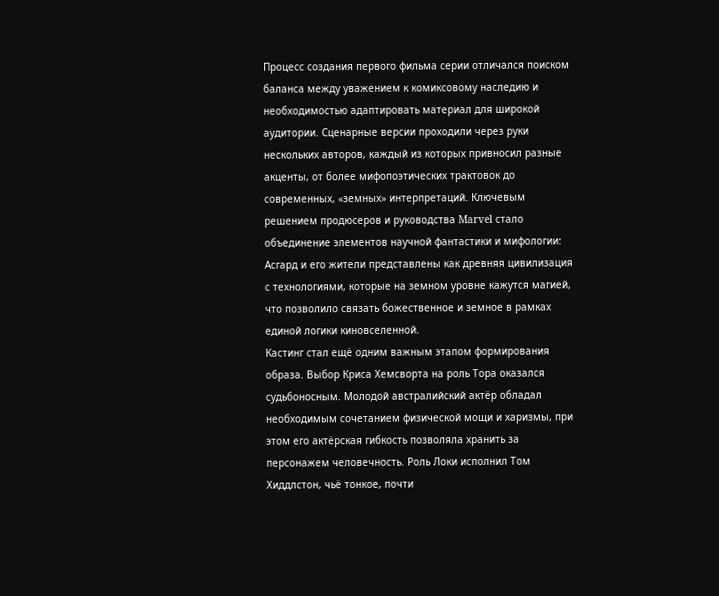Процесс создания первого фильма серии отличался поиском баланса между уважением к комиксовому наследию и необходимостью адаптировать материал для широкой аудитории. Сценарные версии проходили через руки нескольких авторов, каждый из которых привносил разные акценты, от более мифопоэтических трактовок до современных, «земных» интерпретаций. Ключевым решением продюсеров и руководства Marvel стало объединение элементов научной фантастики и мифологии: Асгард и его жители представлены как древняя цивилизация с технологиями, которые на земном уровне кажутся магией, что позволило связать божественное и земное в рамках единой логики киновселенной.
Кастинг стал ещё одним важным этапом формирования образа. Выбор Криса Хемсворта на роль Тора оказался судьбоносным. Молодой австралийский актёр обладал необходимым сочетанием физической мощи и харизмы, при этом его актёрская гибкость позволяла хранить за персонажем человечность. Роль Локи исполнил Том Хиддлстон, чьё тонкое, почти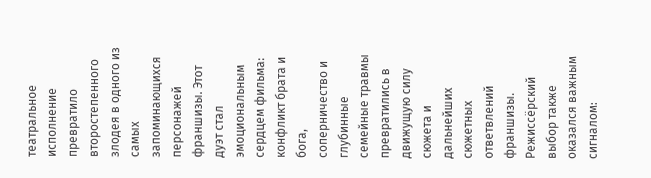театральное исполнение превратило второстепенного злодея в одного из самых запоминающихся персонажей франшизы. Этот дуэт стал эмоциональным сердцем фильма: конфликт брата и бога, соперничество и глубинные семейные травмы превратились в движущую силу сюжета и дальнейших сюжетных ответвлений франшизы.
Режиссёрский выбор также оказался важным сигналом: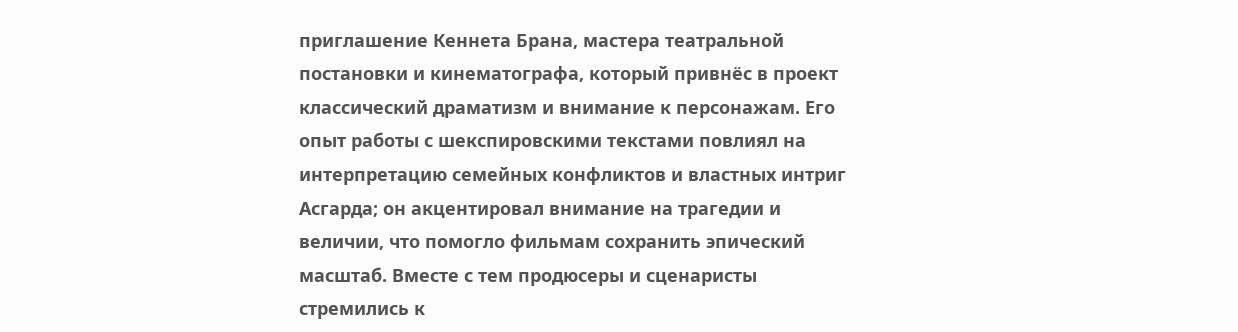приглашение Кеннета Брана, мастера театральной постановки и кинематографа, который привнёс в проект классический драматизм и внимание к персонажам. Его опыт работы с шекспировскими текстами повлиял на интерпретацию семейных конфликтов и властных интриг Асгарда; он акцентировал внимание на трагедии и величии, что помогло фильмам сохранить эпический масштаб. Вместе с тем продюсеры и сценаристы стремились к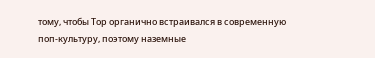тому, чтобы Тор органично встраивался в современную поп-культуру, поэтому наземные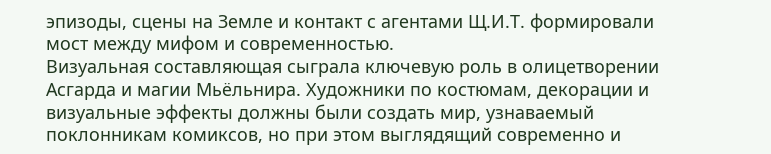эпизоды, сцены на Земле и контакт с агентами Щ.И.Т. формировали мост между мифом и современностью.
Визуальная составляющая сыграла ключевую роль в олицетворении Асгарда и магии Мьёльнира. Художники по костюмам, декорации и визуальные эффекты должны были создать мир, узнаваемый поклонникам комиксов, но при этом выглядящий современно и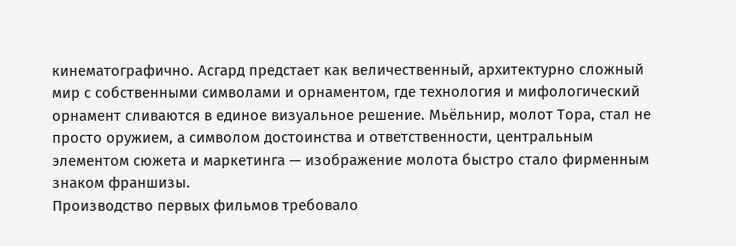кинематографично. Асгард предстает как величественный, архитектурно сложный мир с собственными символами и орнаментом, где технология и мифологический орнамент сливаются в единое визуальное решение. Мьёльнир, молот Тора, стал не просто оружием, а символом достоинства и ответственности, центральным элементом сюжета и маркетинга — изображение молота быстро стало фирменным знаком франшизы.
Производство первых фильмов требовало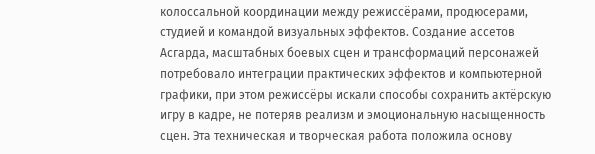колоссальной координации между режиссёрами, продюсерами, студией и командой визуальных эффектов. Создание ассетов Асгарда, масштабных боевых сцен и трансформаций персонажей потребовало интеграции практических эффектов и компьютерной графики, при этом режиссёры искали способы сохранить актёрскую игру в кадре, не потеряв реализм и эмоциональную насыщенность сцен. Эта техническая и творческая работа положила основу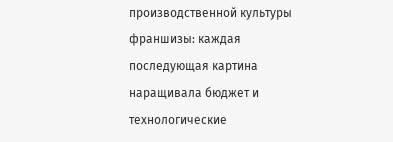производственной культуры франшизы: каждая последующая картина наращивала бюджет и технологические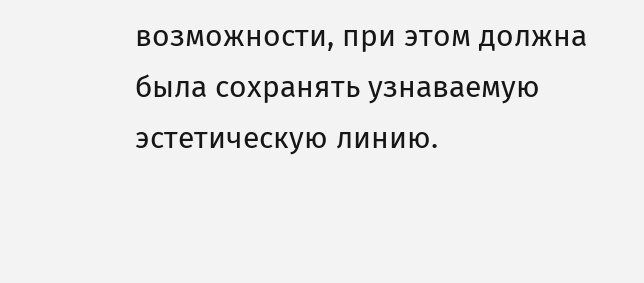возможности, при этом должна была сохранять узнаваемую эстетическую линию.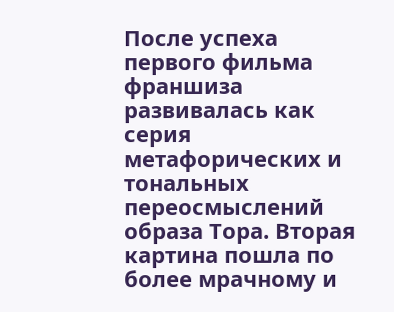После успеха первого фильма франшиза развивалась как серия метафорических и тональных переосмыслений образа Тора. Вторая картина пошла по более мрачному и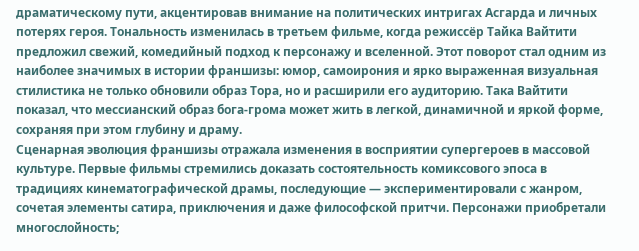драматическому пути, акцентировав внимание на политических интригах Асгарда и личных потерях героя. Тональность изменилась в третьем фильме, когда режиссёр Тайка Вайтити предложил свежий, комедийный подход к персонажу и вселенной. Этот поворот стал одним из наиболее значимых в истории франшизы: юмор, самоирония и ярко выраженная визуальная стилистика не только обновили образ Тора, но и расширили его аудиторию. Така Вайтити показал, что мессианский образ бога-грома может жить в легкой, динамичной и яркой форме, сохраняя при этом глубину и драму.
Сценарная эволюция франшизы отражала изменения в восприятии супергероев в массовой культуре. Первые фильмы стремились доказать состоятельность комиксового эпоса в традициях кинематографической драмы, последующие — экспериментировали с жанром, сочетая элементы сатира, приключения и даже философской притчи. Персонажи приобретали многослойность;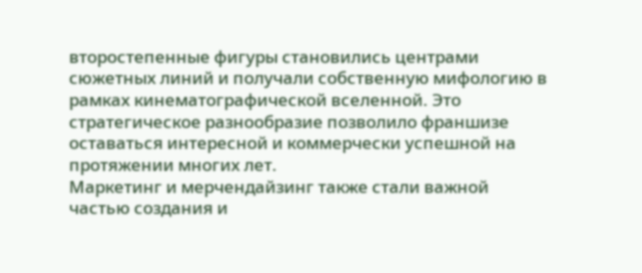второстепенные фигуры становились центрами сюжетных линий и получали собственную мифологию в рамках кинематографической вселенной. Это стратегическое разнообразие позволило франшизе оставаться интересной и коммерчески успешной на протяжении многих лет.
Маркетинг и мерчендайзинг также стали важной частью создания и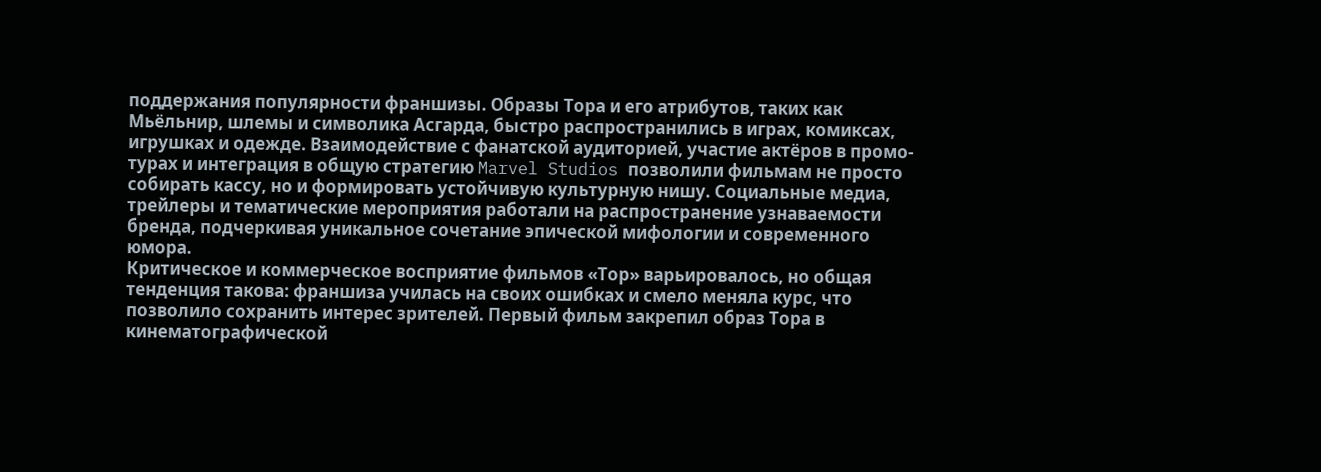поддержания популярности франшизы. Образы Тора и его атрибутов, таких как Мьёльнир, шлемы и символика Асгарда, быстро распространились в играх, комиксах, игрушках и одежде. Взаимодействие с фанатской аудиторией, участие актёров в промо-турах и интеграция в общую стратегию Marvel Studios позволили фильмам не просто собирать кассу, но и формировать устойчивую культурную нишу. Социальные медиа, трейлеры и тематические мероприятия работали на распространение узнаваемости бренда, подчеркивая уникальное сочетание эпической мифологии и современного юмора.
Критическое и коммерческое восприятие фильмов «Тор» варьировалось, но общая тенденция такова: франшиза училась на своих ошибках и смело меняла курс, что позволило сохранить интерес зрителей. Первый фильм закрепил образ Тора в кинематографической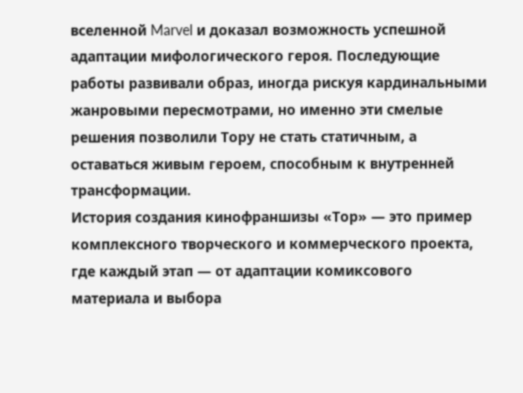вселенной Marvel и доказал возможность успешной адаптации мифологического героя. Последующие работы развивали образ, иногда рискуя кардинальными жанровыми пересмотрами, но именно эти смелые решения позволили Тору не стать статичным, а оставаться живым героем, способным к внутренней трансформации.
История создания кинофраншизы «Тор» — это пример комплексного творческого и коммерческого проекта, где каждый этап — от адаптации комиксового материала и выбора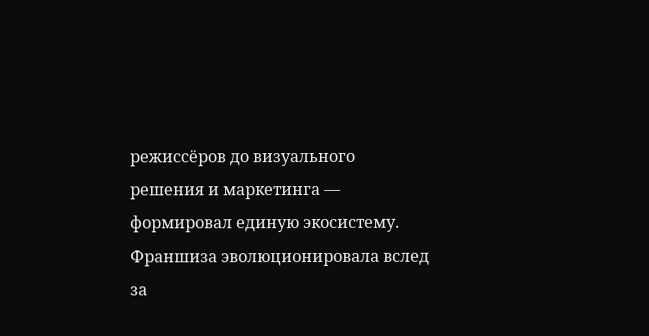режиссёров до визуального решения и маркетинга — формировал единую экосистему. Франшиза эволюционировала вслед за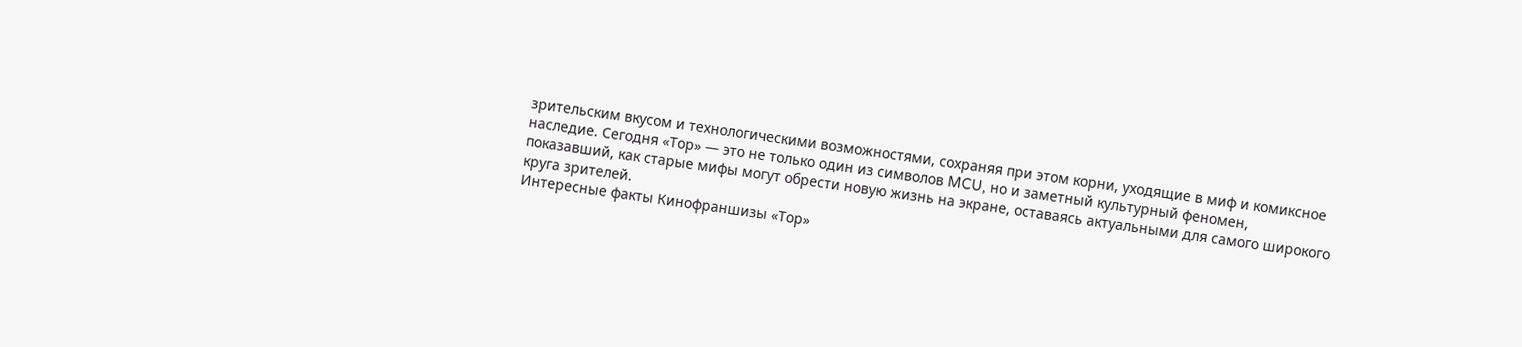зрительским вкусом и технологическими возможностями, сохраняя при этом корни, уходящие в миф и комиксное наследие. Сегодня «Тор» — это не только один из символов MCU, но и заметный культурный феномен, показавший, как старые мифы могут обрести новую жизнь на экране, оставаясь актуальными для самого широкого круга зрителей.
Интересные факты Кинофраншизы «Тор»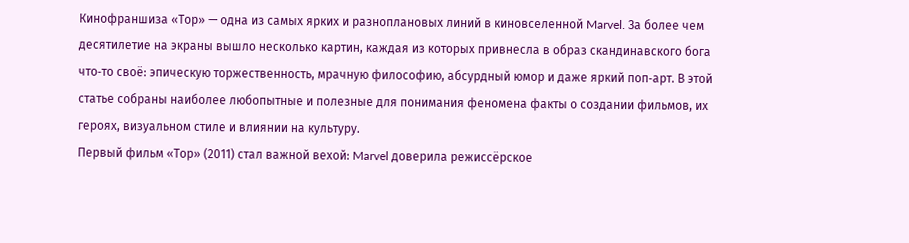Кинофраншиза «Тор» — одна из самых ярких и разноплановых линий в киновселенной Marvel. За более чем десятилетие на экраны вышло несколько картин, каждая из которых привнесла в образ скандинавского бога что‑то своё: эпическую торжественность, мрачную философию, абсурдный юмор и даже яркий поп‑арт. В этой статье собраны наиболее любопытные и полезные для понимания феномена факты о создании фильмов, их героях, визуальном стиле и влиянии на культуру.
Первый фильм «Тор» (2011) стал важной вехой: Marvel доверила режиссёрское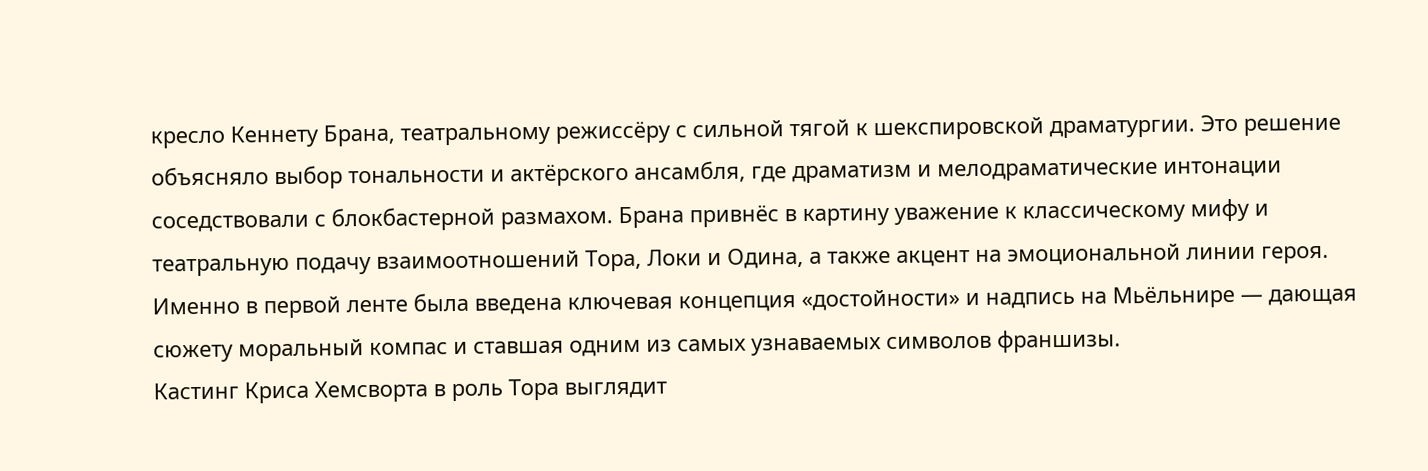кресло Кеннету Брана, театральному режиссёру с сильной тягой к шекспировской драматургии. Это решение объясняло выбор тональности и актёрского ансамбля, где драматизм и мелодраматические интонации соседствовали с блокбастерной размахом. Брана привнёс в картину уважение к классическому мифу и театральную подачу взаимоотношений Тора, Локи и Одина, а также акцент на эмоциональной линии героя. Именно в первой ленте была введена ключевая концепция «достойности» и надпись на Мьёльнире — дающая сюжету моральный компас и ставшая одним из самых узнаваемых символов франшизы.
Кастинг Крисa Хемсворта в роль Тора выглядит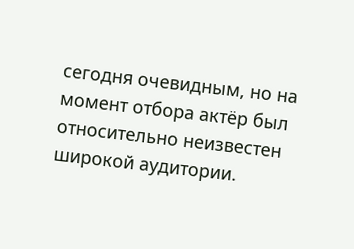сегодня очевидным, но на момент отбора актёр был относительно неизвестен широкой аудитории.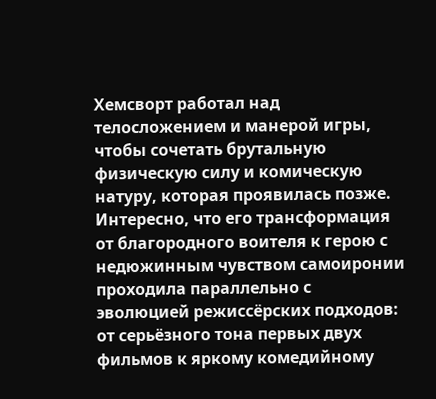Хемсворт работал над телосложением и манерой игры, чтобы сочетать брутальную физическую силу и комическую натуру, которая проявилась позже. Интересно, что его трансформация от благородного воителя к герою с недюжинным чувством самоиронии проходила параллельно с эволюцией режиссёрских подходов: от серьёзного тона первых двух фильмов к яркому комедийному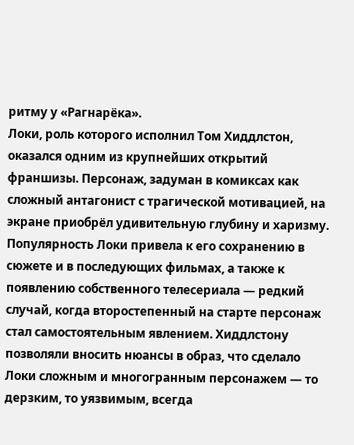ритму у «Рагнарёка».
Локи, роль которого исполнил Том Хиддлстон, оказался одним из крупнейших открытий франшизы. Персонаж, задуман в комиксах как сложный антагонист с трагической мотивацией, на экране приобрёл удивительную глубину и харизму. Популярность Локи привела к его сохранению в сюжете и в последующих фильмах, а также к появлению собственного телесериала — редкий случай, когда второстепенный на старте персонаж стал самостоятельным явлением. Хиддлстону позволяли вносить нюансы в образ, что сделало Локи сложным и многогранным персонажем — то дерзким, то уязвимым, всегда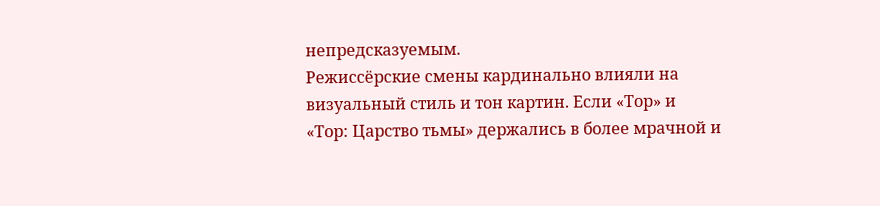непредсказуемым.
Режиссёрские смены кардинально влияли на визуальный стиль и тон картин. Если «Тор» и «Тор: Царство тьмы» держались в более мрачной и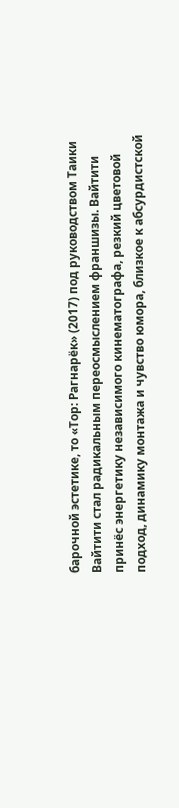барочной эстетике, то «Тор: Рагнарёк» (2017) под руководством Таики Вайтити стал радикальным переосмыслением франшизы. Вайтити принёс энергетику независимого кинематографа, резкий цветовой подход, динамику монтажа и чувство юмора, близкое к абсурдистской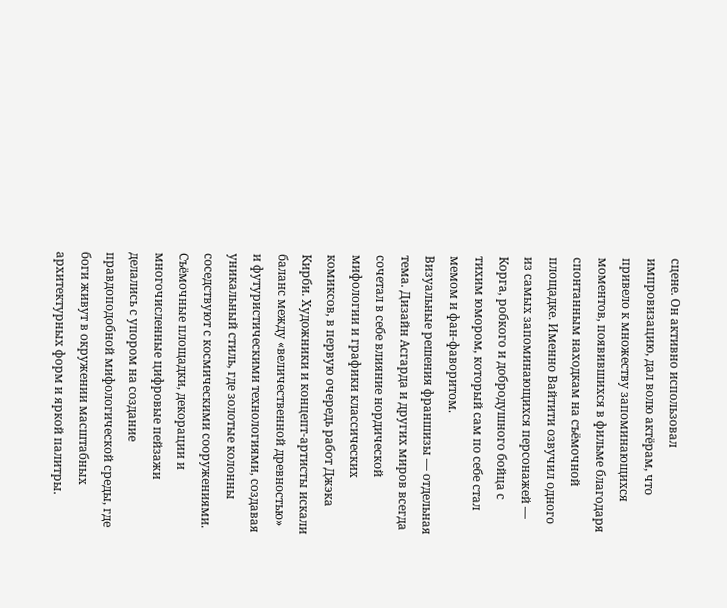сцене. Он активно использовал импровизацию, дал волю актёрам, что привело к множеству запоминающихся моментов, появившихся в фильме благодаря спонтанным находкам на съёмочной площадке. Именно Вайтити озвучил одного из самых запоминающихся персонажей — Коргa, робкого и добродушного бойца с тихим юмором, который сам по себе стал мемом и фан‑фаворитом.
Визуальные решения франшизы — отдельная тема. Дизайн Асгарда и других миров всегда сочетал в себе влияние нордической мифологии и графики классических комиксов, в первую очередь работ Джэка Кирби. Художники и концепт‑артисты искали баланс между «величественной древностью» и футуристическими технологиями, создавая уникальный стиль, где золотые колонны соседствуют с космическими сооружениями. Съёмочные площадки, декорации и многочисленные цифровые пейзажи делались с упором на создание правдоподобной мифологической среды, где боги живут в окружении масштабных архитектурных форм и яркой палитры.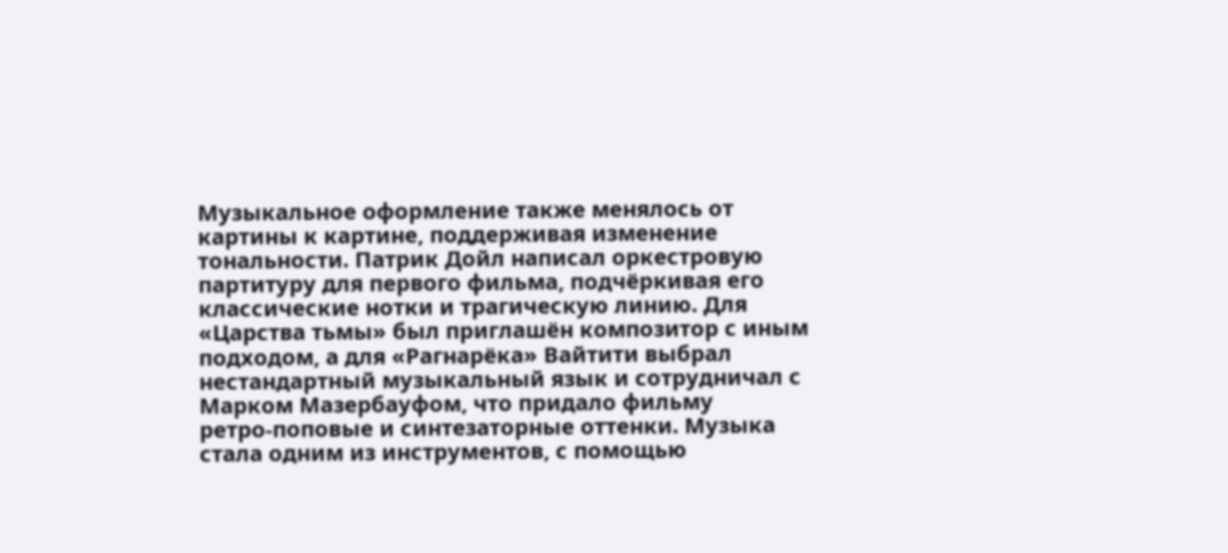Музыкальное оформление также менялось от картины к картине, поддерживая изменение тональности. Патрик Дойл написал оркестровую партитуру для первого фильма, подчёркивая его классические нотки и трагическую линию. Для «Царства тьмы» был приглашён композитор с иным подходом, а для «Рагнарёка» Вайтити выбрал нестандартный музыкальный язык и сотрудничал с Марком Мазербауфом, что придало фильму ретро‑поповые и синтезаторные оттенки. Музыка стала одним из инструментов, с помощью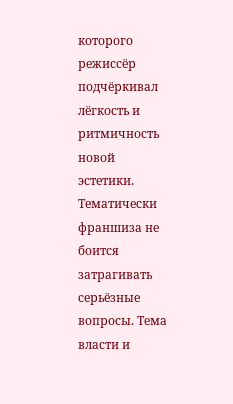которого режиссёр подчёркивал лёгкость и ритмичность новой эстетики.
Тематически франшиза не боится затрагивать серьёзные вопросы. Тема власти и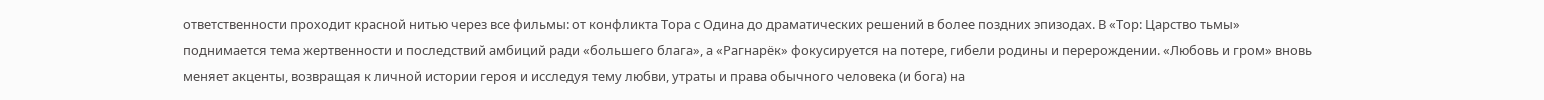ответственности проходит красной нитью через все фильмы: от конфликта Тора с Одина до драматических решений в более поздних эпизодах. В «Тор: Царство тьмы» поднимается тема жертвенности и последствий амбиций ради «большего блага», а «Рагнарёк» фокусируется на потере, гибели родины и перерождении. «Любовь и гром» вновь меняет акценты, возвращая к личной истории героя и исследуя тему любви, утраты и права обычного человека (и бога) на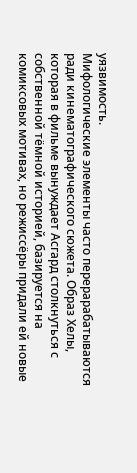уязвимость.
Мифологические элементы часто перерарабатываются ради кинематографического сюжета. Образ Хелы, которая в фильме вынуждает Асгард столкнуться с собственной тёмной историей, базируется на комиксовых мотивах, но режиссёры придали ей новые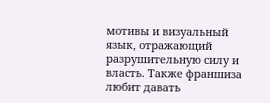мотивы и визуальный язык, отражающий разрушительную силу и власть. Также франшиза любит давать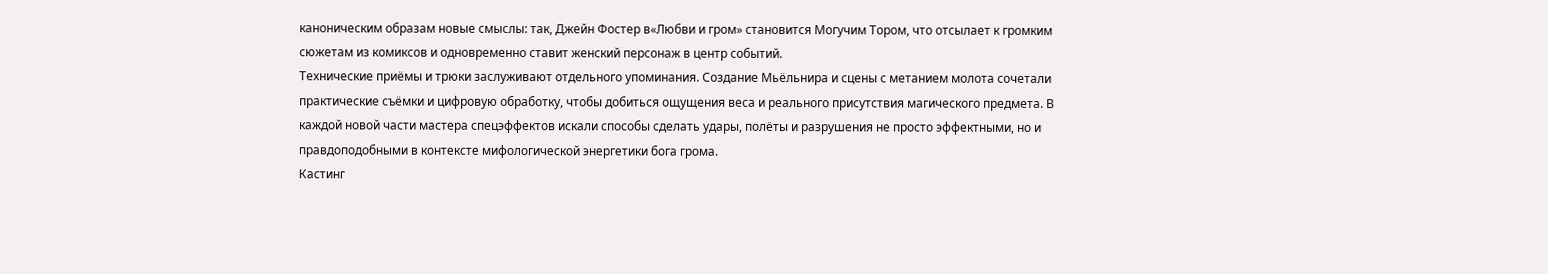каноническим образам новые смыслы: так, Джейн Фостер в«Любви и гром» становится Могучим Тором, что отсылает к громким сюжетам из комиксов и одновременно ставит женский персонаж в центр событий.
Технические приёмы и трюки заслуживают отдельного упоминания. Создание Мьёльнира и сцены с метанием молота сочетали практические съёмки и цифровую обработку, чтобы добиться ощущения веса и реального присутствия магического предмета. В каждой новой части мастера спецэффектов искали способы сделать удары, полёты и разрушения не просто эффектными, но и правдоподобными в контексте мифологической энергетики бога грома.
Кастинг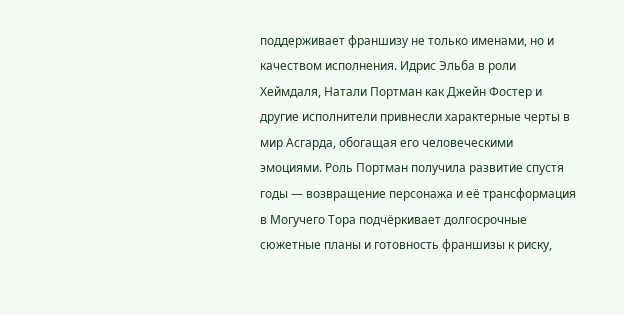поддерживает франшизу не только именами, но и качеством исполнения. Идрис Эльба в роли Хеймдаля, Натали Портман как Джейн Фостер и другие исполнители привнесли характерные черты в мир Асгарда, обогащая его человеческими эмоциями. Роль Портман получила развитие спустя годы — возвращение персонажа и её трансформация в Могучего Тора подчёркивает долгосрочные сюжетные планы и готовность франшизы к риску,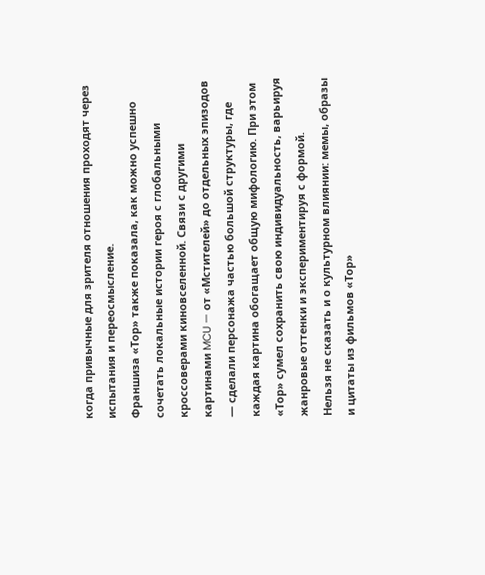когда привычные для зрителя отношения проходят через испытания и переосмысление.
Франшиза «Тор» также показала, как можно успешно сочетать локальные истории героя с глобальными кроссоверами киновселенной. Связи с другими картинами MCU — от «Мстителей» до отдельных эпизодов — сделали персонажа частью большой структуры, где каждая картина обогащает общую мифологию. При этом «Тор» сумел сохранить свою индивидуальность, варьируя жанровые оттенки и экспериментируя с формой.
Нельзя не сказать и о культурном влиянии: мемы, образы и цитаты из фильмов «Тор»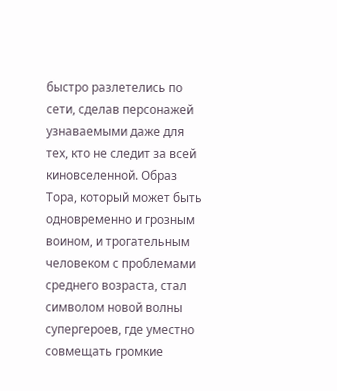быстро разлетелись по сети, сделав персонажей узнаваемыми даже для тех, кто не следит за всей киновселенной. Образ Тора, который может быть одновременно и грозным воином, и трогательным человеком с проблемами среднего возраста, стал символом новой волны супергероев, где уместно совмещать громкие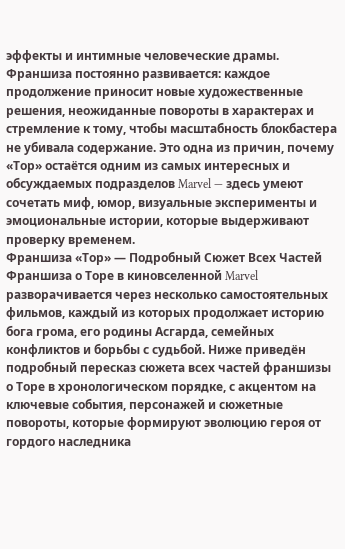эффекты и интимные человеческие драмы.
Франшиза постоянно развивается: каждое продолжение приносит новые художественные решения, неожиданные повороты в характерах и стремление к тому, чтобы масштабность блокбастера не убивала содержание. Это одна из причин, почему «Тор» остаётся одним из самых интересных и обсуждаемых подразделов Marvel — здесь умеют сочетать миф, юмор, визуальные эксперименты и эмоциональные истории, которые выдерживают проверку временем.
Франшиза «Тор» — Подробный Сюжет Всех Частей
Франшиза о Торе в киновселенной Marvel разворачивается через несколько самостоятельных фильмов, каждый из которых продолжает историю бога грома, его родины Асгарда, семейных конфликтов и борьбы с судьбой. Ниже приведён подробный пересказ сюжета всех частей франшизы о Торе в хронологическом порядке, с акцентом на ключевые события, персонажей и сюжетные повороты, которые формируют эволюцию героя от гордого наследника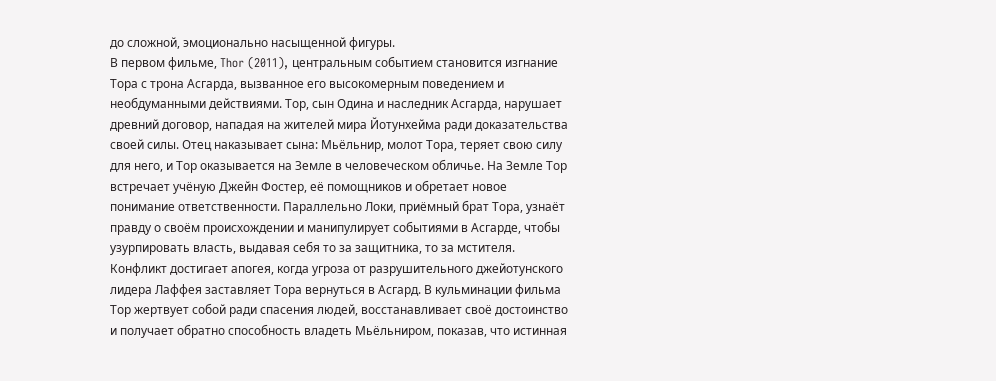до сложной, эмоционально насыщенной фигуры.
В первом фильме, Thor (2011), центральным событием становится изгнание Тора с трона Асгарда, вызванное его высокомерным поведением и необдуманными действиями. Тор, сын Одина и наследник Асгарда, нарушает древний договор, нападая на жителей мира Йотунхейма ради доказательства своей силы. Отец наказывает сына: Мьёльнир, молот Тора, теряет свою силу для него, и Тор оказывается на Земле в человеческом обличье. На Земле Тор встречает учёную Джейн Фостер, её помощников и обретает новое понимание ответственности. Параллельно Локи, приёмный брат Тора, узнаёт правду о своём происхождении и манипулирует событиями в Асгарде, чтобы узурпировать власть, выдавая себя то за защитника, то за мстителя. Конфликт достигает апогея, когда угроза от разрушительного джейотунского лидера Лаффея заставляет Тора вернуться в Асгард. В кульминации фильма Тор жертвует собой ради спасения людей, восстанавливает своё достоинство и получает обратно способность владеть Мьёльниром, показав, что истинная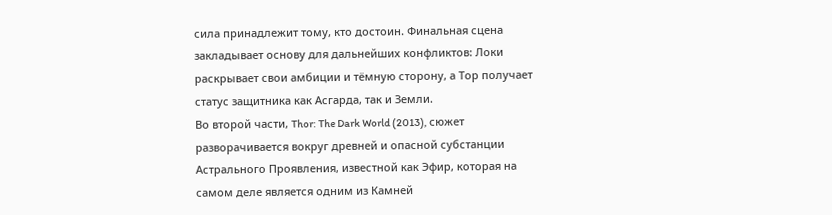сила принадлежит тому, кто достоин. Финальная сцена закладывает основу для дальнейших конфликтов: Локи раскрывает свои амбиции и тёмную сторону, а Тор получает статус защитника как Асгарда, так и Земли.
Во второй части, Thor: The Dark World (2013), сюжет разворачивается вокруг древней и опасной субстанции Астрального Проявления, известной как Эфир, которая на самом деле является одним из Камней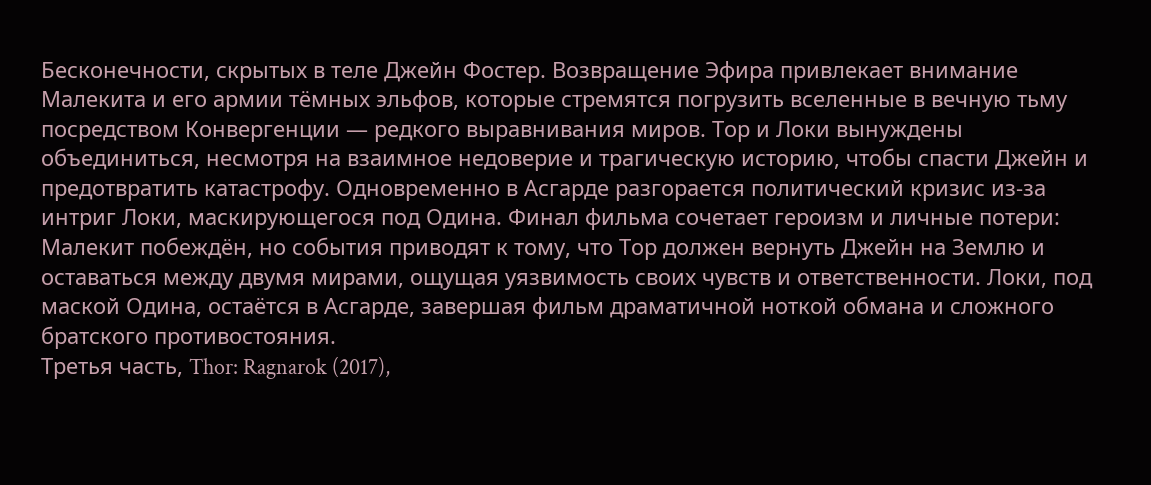Бесконечности, скрытых в теле Джейн Фостер. Возвращение Эфира привлекает внимание Малекита и его армии тёмных эльфов, которые стремятся погрузить вселенные в вечную тьму посредством Конвергенции — редкого выравнивания миров. Тор и Локи вынуждены объединиться, несмотря на взаимное недоверие и трагическую историю, чтобы спасти Джейн и предотвратить катастрофу. Одновременно в Асгарде разгорается политический кризис из-за интриг Локи, маскирующегося под Одина. Финал фильма сочетает героизм и личные потери: Малекит побеждён, но события приводят к тому, что Тор должен вернуть Джейн на Землю и оставаться между двумя мирами, ощущая уязвимость своих чувств и ответственности. Локи, под маской Одина, остаётся в Асгарде, завершая фильм драматичной ноткой обмана и сложного братского противостояния.
Третья часть, Thor: Ragnarok (2017),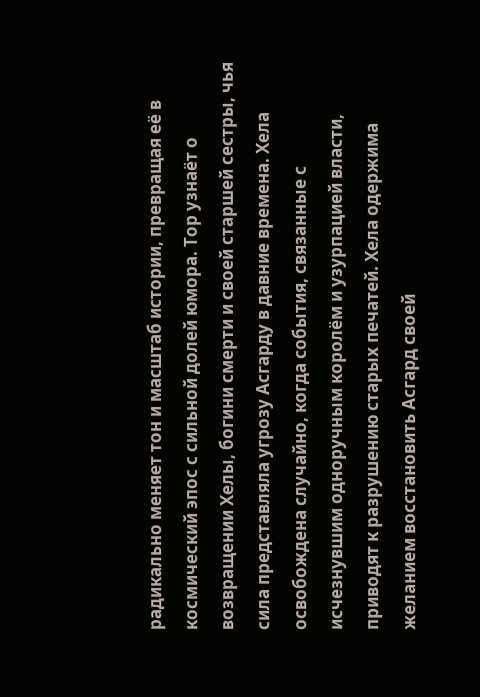радикально меняет тон и масштаб истории, превращая её в космический эпос с сильной долей юмора. Тор узнаёт о возвращении Хелы, богини смерти и своей старшей сестры, чья сила представляла угрозу Асгарду в давние времена. Хела освобождена случайно, когда события, связанные с исчезнувшим одноручным королём и узурпацией власти, приводят к разрушению старых печатей. Хела одержима желанием восстановить Асгард своей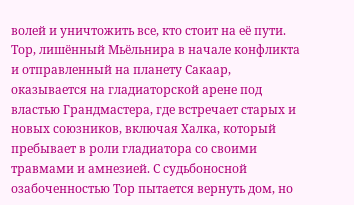волей и уничтожить все, кто стоит на её пути. Тор, лишённый Мьёльнира в начале конфликта и отправленный на планету Сакаар, оказывается на гладиаторской арене под властью Грандмастера, где встречает старых и новых союзников, включая Халка, который пребывает в роли гладиатора со своими травмами и амнезией. С судьбоносной озабоченностью Тор пытается вернуть дом, но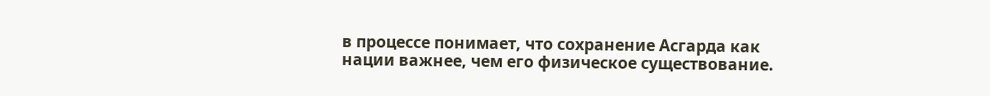в процессе понимает, что сохранение Асгарда как нации важнее, чем его физическое существование.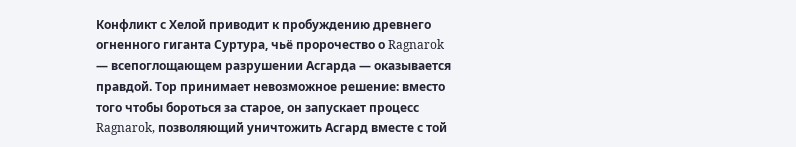Конфликт с Хелой приводит к пробуждению древнего огненного гиганта Суртура, чьё пророчество о Ragnarok — всепоглощающем разрушении Асгарда — оказывается правдой. Тор принимает невозможное решение: вместо того чтобы бороться за старое, он запускает процесс Ragnarok, позволяющий уничтожить Асгард вместе с той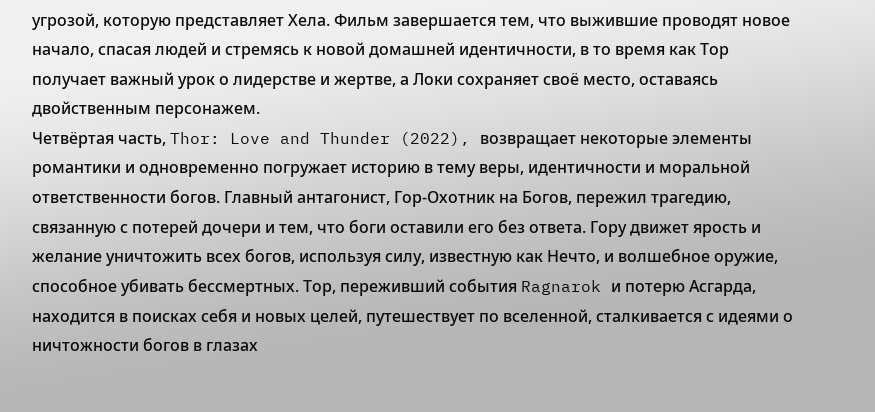угрозой, которую представляет Хела. Фильм завершается тем, что выжившие проводят новое начало, спасая людей и стремясь к новой домашней идентичности, в то время как Тор получает важный урок о лидерстве и жертве, а Локи сохраняет своё место, оставаясь двойственным персонажем.
Четвёртая часть, Thor: Love and Thunder (2022), возвращает некоторые элементы романтики и одновременно погружает историю в тему веры, идентичности и моральной ответственности богов. Главный антагонист, Гор-Охотник на Богов, пережил трагедию, связанную с потерей дочери и тем, что боги оставили его без ответа. Гору движет ярость и желание уничтожить всех богов, используя силу, известную как Нечто, и волшебное оружие, способное убивать бессмертных. Тор, переживший события Ragnarok и потерю Асгарда, находится в поисках себя и новых целей, путешествует по вселенной, сталкивается с идеями о ничтожности богов в глазах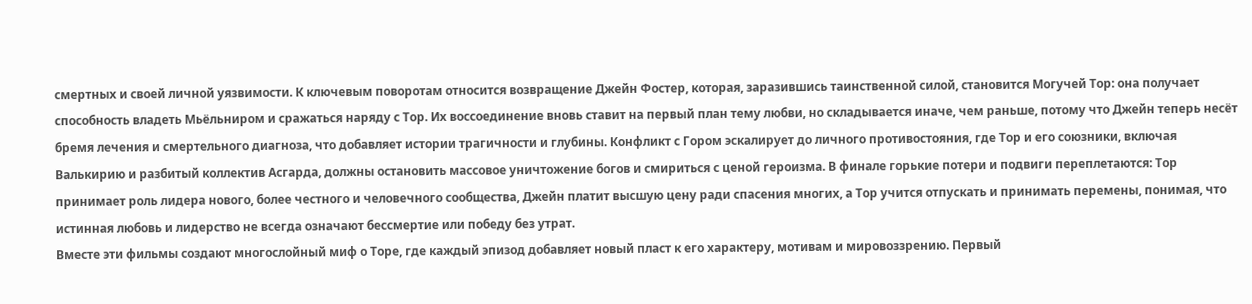смертных и своей личной уязвимости. К ключевым поворотам относится возвращение Джейн Фостер, которая, заразившись таинственной силой, становится Могучей Тор: она получает способность владеть Мьёльниром и сражаться наряду с Тор. Их воссоединение вновь ставит на первый план тему любви, но складывается иначе, чем раньше, потому что Джейн теперь несёт бремя лечения и смертельного диагноза, что добавляет истории трагичности и глубины. Конфликт с Гором эскалирует до личного противостояния, где Тор и его союзники, включая Валькирию и разбитый коллектив Асгарда, должны остановить массовое уничтожение богов и смириться с ценой героизма. В финале горькие потери и подвиги переплетаются: Тор принимает роль лидера нового, более честного и человечного сообщества, Джейн платит высшую цену ради спасения многих, а Тор учится отпускать и принимать перемены, понимая, что истинная любовь и лидерство не всегда означают бессмертие или победу без утрат.
Вместе эти фильмы создают многослойный миф о Торе, где каждый эпизод добавляет новый пласт к его характеру, мотивам и мировоззрению. Первый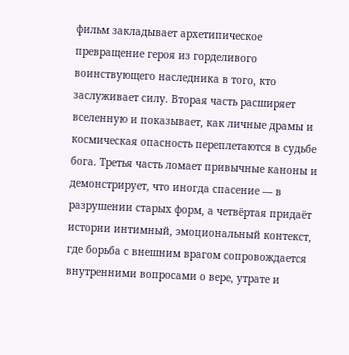фильм закладывает архетипическое превращение героя из горделивого воинствующего наследника в того, кто заслуживает силу. Вторая часть расширяет вселенную и показывает, как личные драмы и космическая опасность переплетаются в судьбе бога. Третья часть ломает привычные каноны и демонстрирует, что иногда спасение — в разрушении старых форм, а четвёртая придаёт истории интимный, эмоциональный контекст, где борьба с внешним врагом сопровождается внутренними вопросами о вере, утрате и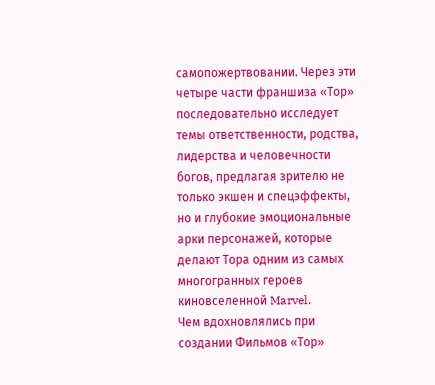самопожертвовании. Через эти четыре части франшиза «Тор» последовательно исследует темы ответственности, родства, лидерства и человечности богов, предлагая зрителю не только экшен и спецэффекты, но и глубокие эмоциональные арки персонажей, которые делают Тора одним из самых многогранных героев киновселенной Marvel.
Чем вдохновлялись при создании Фильмов «Тор»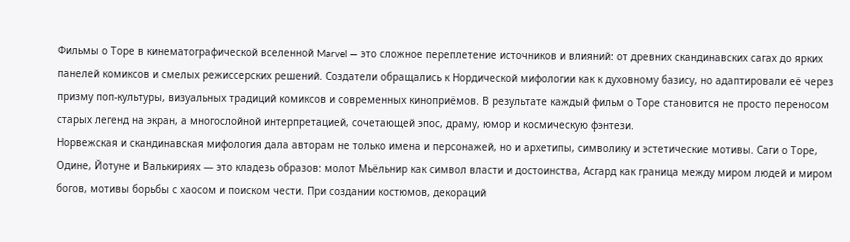Фильмы о Торе в кинематографической вселенной Marvel — это сложное переплетение источников и влияний: от древних скандинавских сагах до ярких панелей комиксов и смелых режиссерских решений. Создатели обращались к Нордической мифологии как к духовному базису, но адаптировали её через призму поп-культуры, визуальных традиций комиксов и современных киноприёмов. В результате каждый фильм о Торе становится не просто переносом старых легенд на экран, а многослойной интерпретацией, сочетающей эпос, драму, юмор и космическую фэнтези.
Норвежская и скандинавская мифология дала авторам не только имена и персонажей, но и архетипы, символику и эстетические мотивы. Саги о Торе, Одине, Йотуне и Валькириях — это кладезь образов: молот Мьёльнир как символ власти и достоинства, Асгард как граница между миром людей и миром богов, мотивы борьбы с хаосом и поиском чести. При создании костюмов, декораций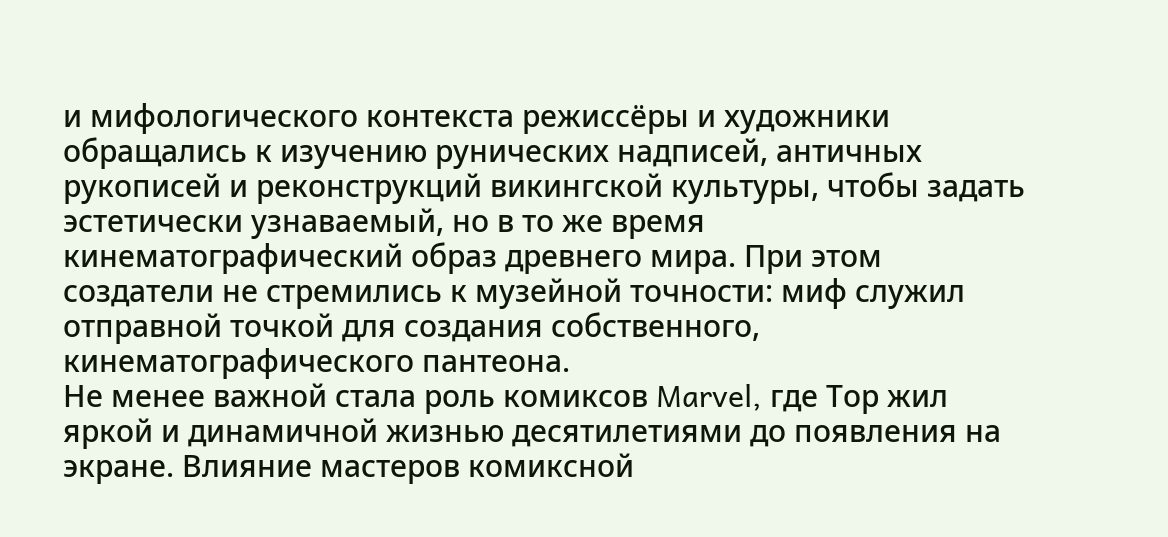и мифологического контекста режиссёры и художники обращались к изучению рунических надписей, античных рукописей и реконструкций викингской культуры, чтобы задать эстетически узнаваемый, но в то же время кинематографический образ древнего мира. При этом создатели не стремились к музейной точности: миф служил отправной точкой для создания собственного, кинематографического пантеона.
Не менее важной стала роль комиксов Marvel, где Тор жил яркой и динамичной жизнью десятилетиями до появления на экране. Влияние мастеров комиксной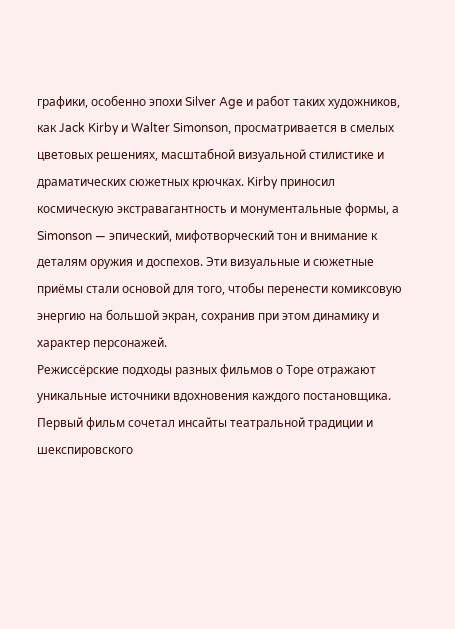графики, особенно эпохи Silver Age и работ таких художников, как Jack Kirby и Walter Simonson, просматривается в смелых цветовых решениях, масштабной визуальной стилистике и драматических сюжетных крючках. Kirby приносил космическую экстравагантность и монументальные формы, а Simonson — эпический, мифотворческий тон и внимание к деталям оружия и доспехов. Эти визуальные и сюжетные приёмы стали основой для того, чтобы перенести комиксовую энергию на большой экран, сохранив при этом динамику и характер персонажей.
Режиссёрские подходы разных фильмов о Торе отражают уникальные источники вдохновения каждого постановщика. Первый фильм сочетал инсайты театральной традиции и шекспировского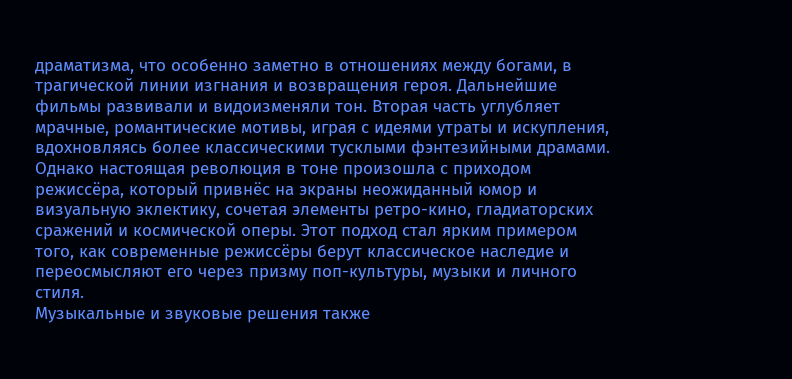драматизма, что особенно заметно в отношениях между богами, в трагической линии изгнания и возвращения героя. Дальнейшие фильмы развивали и видоизменяли тон. Вторая часть углубляет мрачные, романтические мотивы, играя с идеями утраты и искупления, вдохновляясь более классическими тусклыми фэнтезийными драмами. Однако настоящая революция в тоне произошла с приходом режиссёра, который привнёс на экраны неожиданный юмор и визуальную эклектику, сочетая элементы ретро-кино, гладиаторских сражений и космической оперы. Этот подход стал ярким примером того, как современные режиссёры берут классическое наследие и переосмысляют его через призму поп-культуры, музыки и личного стиля.
Музыкальные и звуковые решения также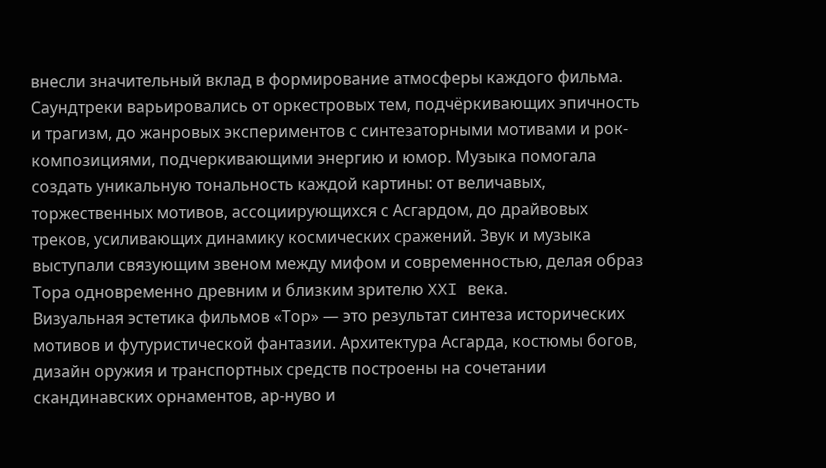внесли значительный вклад в формирование атмосферы каждого фильма. Саундтреки варьировались от оркестровых тем, подчёркивающих эпичность и трагизм, до жанровых экспериментов с синтезаторными мотивами и рок-композициями, подчеркивающими энергию и юмор. Музыка помогала создать уникальную тональность каждой картины: от величавых, торжественных мотивов, ассоциирующихся с Асгардом, до драйвовых треков, усиливающих динамику космических сражений. Звук и музыка выступали связующим звеном между мифом и современностью, делая образ Тора одновременно древним и близким зрителю XXI века.
Визуальная эстетика фильмов «Тор» — это результат синтеза исторических мотивов и футуристической фантазии. Архитектура Асгарда, костюмы богов, дизайн оружия и транспортных средств построены на сочетании скандинавских орнаментов, ар-нуво и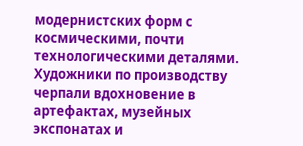модернистских форм с космическими, почти технологическими деталями. Художники по производству черпали вдохновение в артефактах, музейных экспонатах и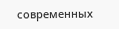современных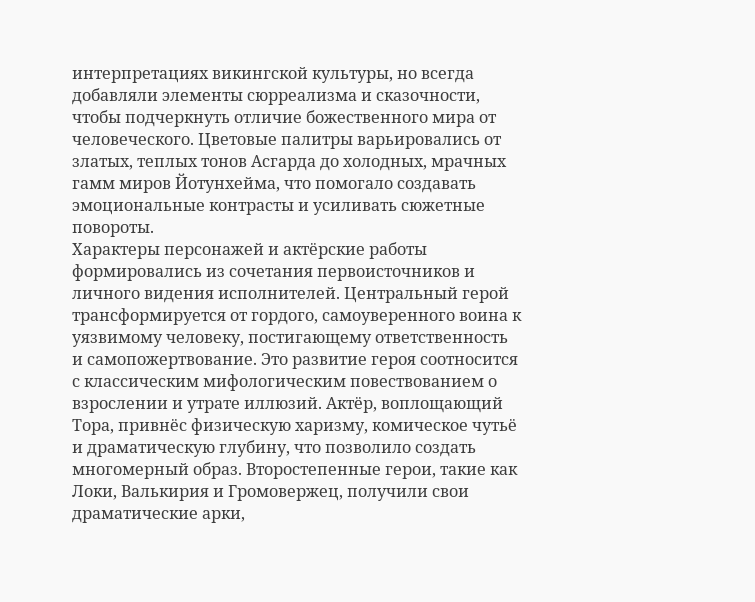интерпретациях викингской культуры, но всегда добавляли элементы сюрреализма и сказочности, чтобы подчеркнуть отличие божественного мира от человеческого. Цветовые палитры варьировались от златых, теплых тонов Асгарда до холодных, мрачных гамм миров Йотунхейма, что помогало создавать эмоциональные контрасты и усиливать сюжетные повороты.
Характеры персонажей и актёрские работы формировались из сочетания первоисточников и личного видения исполнителей. Центральный герой трансформируется от гордого, самоуверенного воина к уязвимому человеку, постигающему ответственность и самопожертвование. Это развитие героя соотносится с классическим мифологическим повествованием о взрослении и утрате иллюзий. Актёр, воплощающий Тора, привнёс физическую харизму, комическое чутьё и драматическую глубину, что позволило создать многомерный образ. Второстепенные герои, такие как Локи, Валькирия и Громовержец, получили свои драматические арки,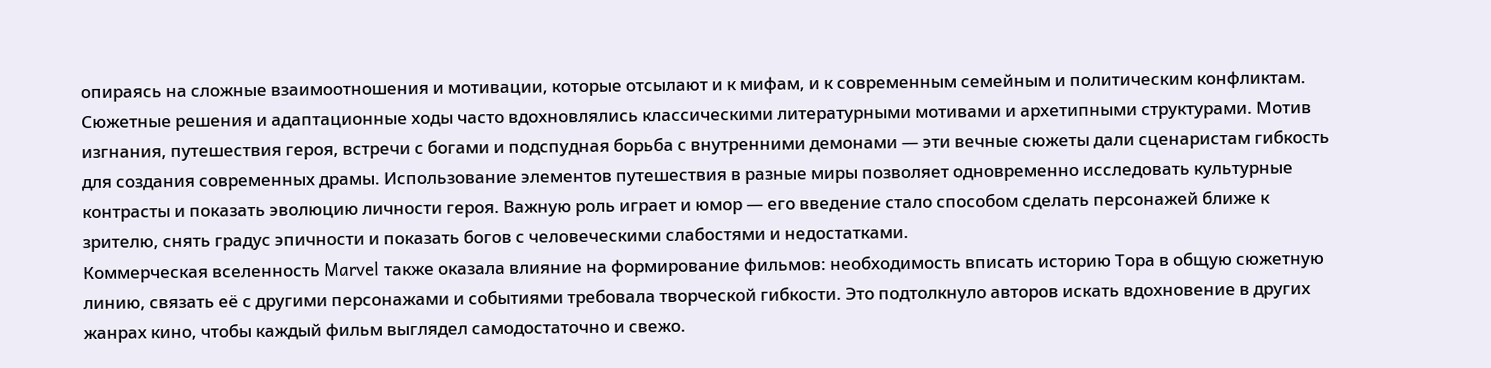опираясь на сложные взаимоотношения и мотивации, которые отсылают и к мифам, и к современным семейным и политическим конфликтам.
Сюжетные решения и адаптационные ходы часто вдохновлялись классическими литературными мотивами и архетипными структурами. Мотив изгнания, путешествия героя, встречи с богами и подспудная борьба с внутренними демонами — эти вечные сюжеты дали сценаристам гибкость для создания современных драмы. Использование элементов путешествия в разные миры позволяет одновременно исследовать культурные контрасты и показать эволюцию личности героя. Важную роль играет и юмор — его введение стало способом сделать персонажей ближе к зрителю, снять градус эпичности и показать богов с человеческими слабостями и недостатками.
Коммерческая вселенность Marvel также оказала влияние на формирование фильмов: необходимость вписать историю Тора в общую сюжетную линию, связать её с другими персонажами и событиями требовала творческой гибкости. Это подтолкнуло авторов искать вдохновение в других жанрах кино, чтобы каждый фильм выглядел самодостаточно и свежо.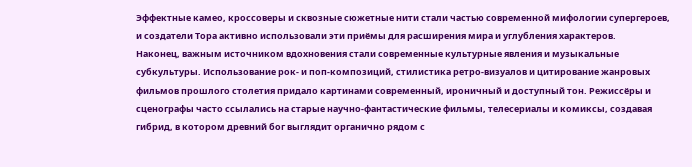Эффектные камео, кроссоверы и сквозные сюжетные нити стали частью современной мифологии супергероев, и создатели Тора активно использовали эти приёмы для расширения мира и углубления характеров.
Наконец, важным источником вдохновения стали современные культурные явления и музыкальные субкультуры. Использование рок- и поп-композиций, стилистика ретро-визуалов и цитирование жанровых фильмов прошлого столетия придало картинами современный, ироничный и доступный тон. Режиссёры и сценографы часто ссылались на старые научно-фантастические фильмы, телесериалы и комиксы, создавая гибрид, в котором древний бог выглядит органично рядом с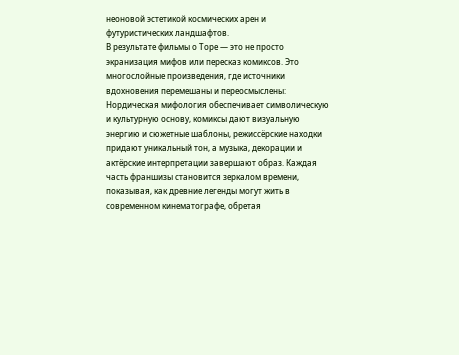неоновой эстетикой космических арен и футуристических ландшафтов.
В результате фильмы о Торе — это не просто экранизация мифов или пересказ комиксов. Это многослойные произведения, где источники вдохновения перемешаны и переосмыслены: Нордическая мифология обеспечивает символическую и культурную основу, комиксы дают визуальную энергию и сюжетные шаблоны, режиссёрские находки придают уникальный тон, а музыка, декорации и актёрские интерпретации завершают образ. Каждая часть франшизы становится зеркалом времени, показывая, как древние легенды могут жить в современном кинематографе, обретая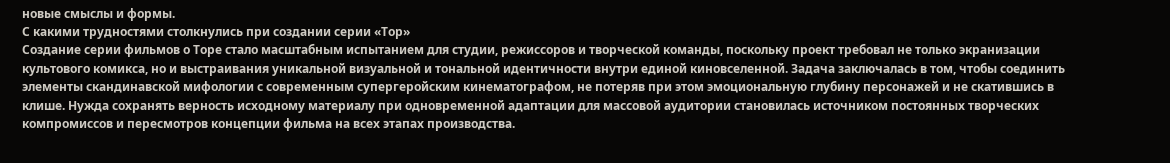новые смыслы и формы.
С какими трудностями столкнулись при создании серии «Тор»
Создание серии фильмов о Торе стало масштабным испытанием для студии, режиссоров и творческой команды, поскольку проект требовал не только экранизации культового комикса, но и выстраивания уникальной визуальной и тональной идентичности внутри единой киновселенной. Задача заключалась в том, чтобы соединить элементы скандинавской мифологии с современным супергеройским кинематографом, не потеряв при этом эмоциональную глубину персонажей и не скатившись в клише. Нужда сохранять верность исходному материалу при одновременной адаптации для массовой аудитории становилась источником постоянных творческих компромиссов и пересмотров концепции фильма на всех этапах производства.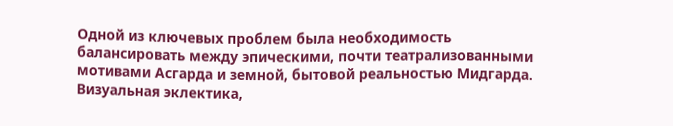Одной из ключевых проблем была необходимость балансировать между эпическими, почти театрализованными мотивами Асгарда и земной, бытовой реальностью Мидгарда. Визуальная эклектика,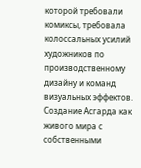которой требовали комиксы, требовала колоссальных усилий художников по производственному дизайну и команд визуальных эффектов. Создание Асгарда как живого мира с собственными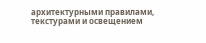архитектурными правилами, текстурами и освещением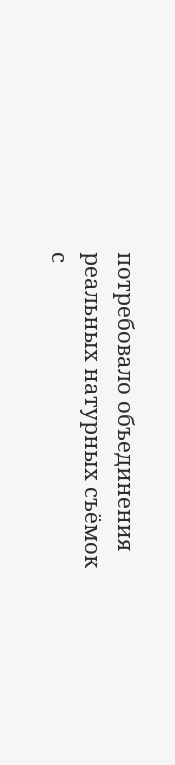потребовало объединения реальных натурных съёмок с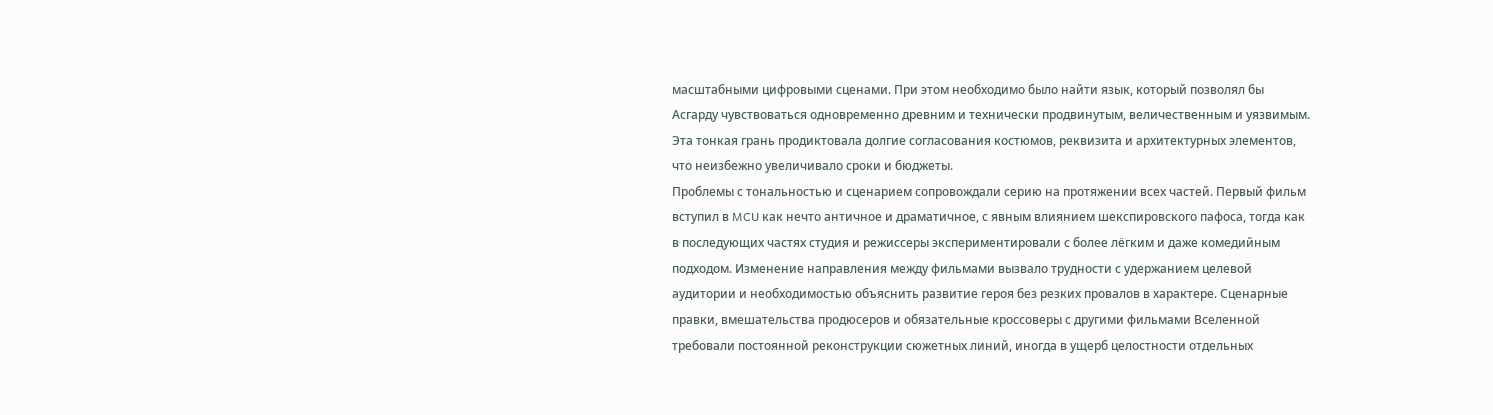масштабными цифровыми сценами. При этом необходимо было найти язык, который позволял бы Асгарду чувствоваться одновременно древним и технически продвинутым, величественным и уязвимым. Эта тонкая грань продиктовала долгие согласования костюмов, реквизита и архитектурных элементов, что неизбежно увеличивало сроки и бюджеты.
Проблемы с тональностью и сценарием сопровождали серию на протяжении всех частей. Первый фильм вступил в MCU как нечто античное и драматичное, с явным влиянием шекспировского пафоса, тогда как в последующих частях студия и режиссеры экспериментировали с более лёгким и даже комедийным подходом. Изменение направления между фильмами вызвало трудности с удержанием целевой аудитории и необходимостью объяснить развитие героя без резких провалов в характере. Сценарные правки, вмешательства продюсеров и обязательные кроссоверы с другими фильмами Вселенной требовали постоянной реконструкции сюжетных линий, иногда в ущерб целостности отдельных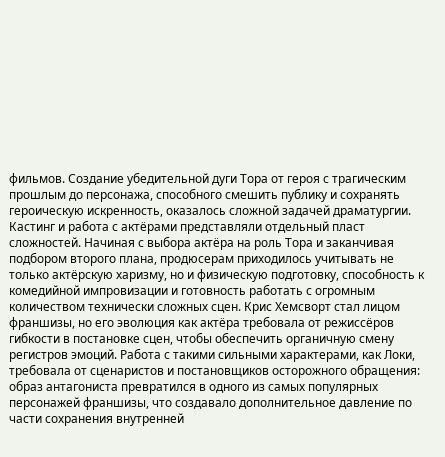фильмов. Создание убедительной дуги Тора от героя с трагическим прошлым до персонажа, способного смешить публику и сохранять героическую искренность, оказалось сложной задачей драматургии.
Кастинг и работа с актёрами представляли отдельный пласт сложностей. Начиная с выбора актёра на роль Тора и заканчивая подбором второго плана, продюсерам приходилось учитывать не только актёрскую харизму, но и физическую подготовку, способность к комедийной импровизации и готовность работать с огромным количеством технически сложных сцен. Крис Хемсворт стал лицом франшизы, но его эволюция как актёра требовала от режиссёров гибкости в постановке сцен, чтобы обеспечить органичную смену регистров эмоций. Работа с такими сильными характерами, как Локи, требовала от сценаристов и постановщиков осторожного обращения: образ антагониста превратился в одного из самых популярных персонажей франшизы, что создавало дополнительное давление по части сохранения внутренней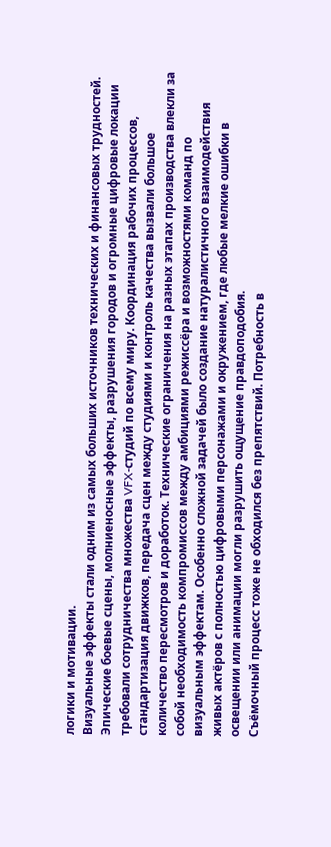логики и мотивации.
Визуальные эффекты стали одним из самых больших источников технических и финансовых трудностей. Эпические боевые сцены, молниеносные эффекты, разрушения городов и огромные цифровые локации требовали сотрудничества множества VFX-студий по всему миру. Координация рабочих процессов, стандартизация движков, передача сцен между студиями и контроль качества вызвали большое количество пересмотров и доработок. Технические ограничения на разных этапах производства влекли за собой необходимость компромиссов между амбициями режиссёра и возможностями команд по визуальным эффектам. Особенно сложной задачей было создание натуралистичного взаимодействия живых актёров с полностью цифровыми персонажами и окружением, где любые мелкие ошибки в освещении или анимации могли разрушить ощущение правдоподобия.
Съёмочный процесс тоже не обходился без препятствий. Потребность в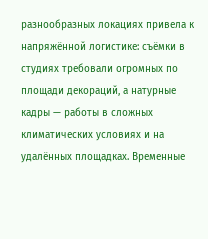разнообразных локациях привела к напряжённой логистике: съёмки в студиях требовали огромных по площади декораций, а натурные кадры — работы в сложных климатических условиях и на удалённых площадках. Временные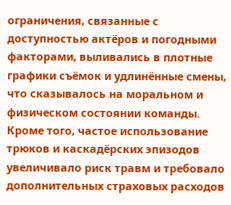ограничения, связанные с доступностью актёров и погодными факторами, выливались в плотные графики съёмок и удлинённые смены, что сказывалось на моральном и физическом состоянии команды. Кроме того, частое использование трюков и каскадёрских эпизодов увеличивало риск травм и требовало дополнительных страховых расходов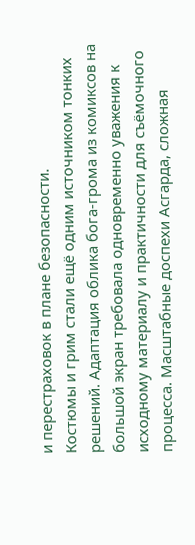и перестраховок в плане безопасности.
Костюмы и грим стали ещё одним источником тонких решений. Адаптация облика бога-грома из комиксов на большой экран требовала одновременно уважения к исходному материалу и практичности для съёмочного процесса. Масштабные доспехи Асгарда, сложная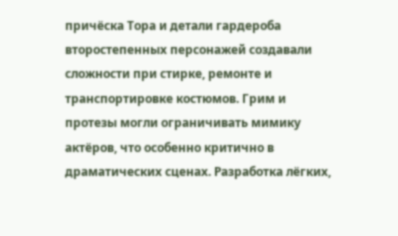причёска Тора и детали гардероба второстепенных персонажей создавали сложности при стирке, ремонте и транспортировке костюмов. Грим и протезы могли ограничивать мимику актёров, что особенно критично в драматических сценах. Разработка лёгких,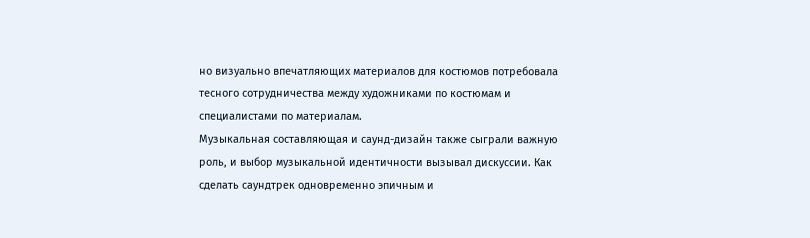но визуально впечатляющих материалов для костюмов потребовала тесного сотрудничества между художниками по костюмам и специалистами по материалам.
Музыкальная составляющая и саунд-дизайн также сыграли важную роль, и выбор музыкальной идентичности вызывал дискуссии. Как сделать саундтрек одновременно эпичным и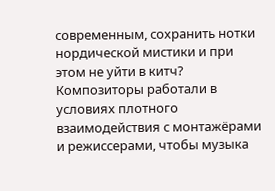современным, сохранить нотки нордической мистики и при этом не уйти в китч? Композиторы работали в условиях плотного взаимодействия с монтажёрами и режиссерами, чтобы музыка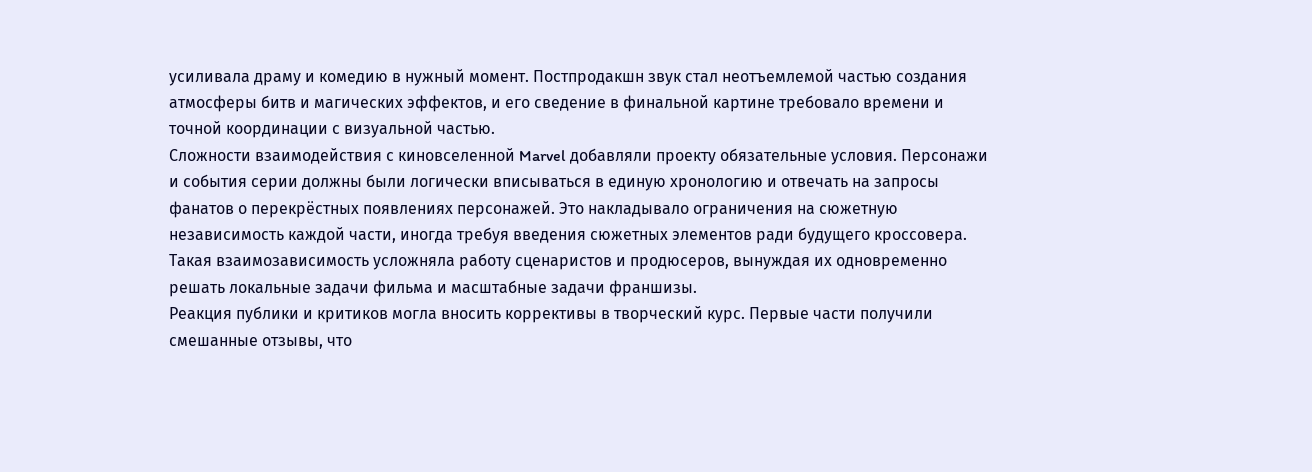усиливала драму и комедию в нужный момент. Постпродакшн звук стал неотъемлемой частью создания атмосферы битв и магических эффектов, и его сведение в финальной картине требовало времени и точной координации с визуальной частью.
Сложности взаимодействия с киновселенной Marvel добавляли проекту обязательные условия. Персонажи и события серии должны были логически вписываться в единую хронологию и отвечать на запросы фанатов о перекрёстных появлениях персонажей. Это накладывало ограничения на сюжетную независимость каждой части, иногда требуя введения сюжетных элементов ради будущего кроссовера. Такая взаимозависимость усложняла работу сценаристов и продюсеров, вынуждая их одновременно решать локальные задачи фильма и масштабные задачи франшизы.
Реакция публики и критиков могла вносить коррективы в творческий курс. Первые части получили смешанные отзывы, что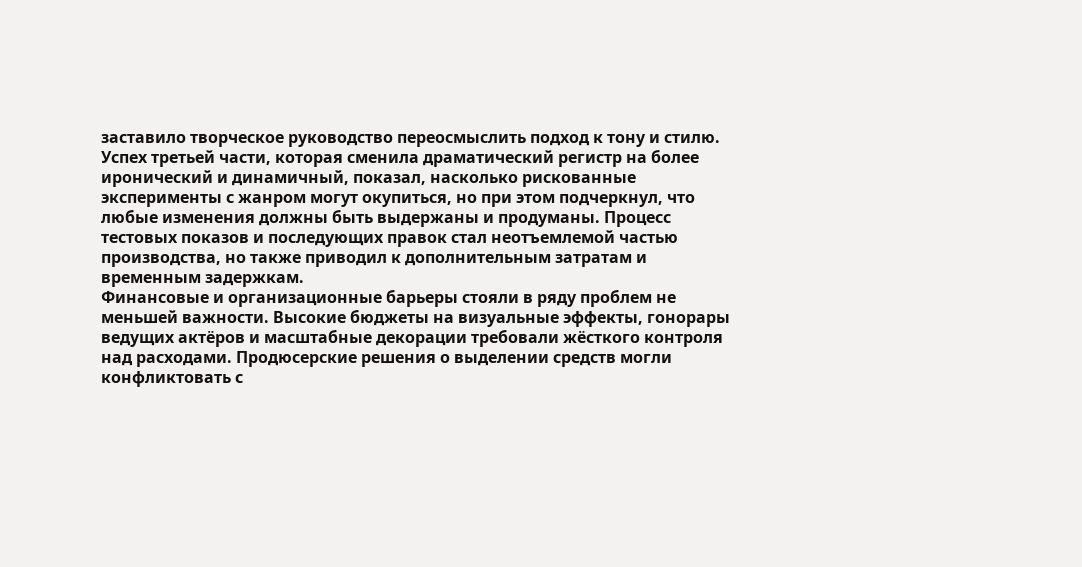заставило творческое руководство переосмыслить подход к тону и стилю. Успех третьей части, которая сменила драматический регистр на более иронический и динамичный, показал, насколько рискованные эксперименты с жанром могут окупиться, но при этом подчеркнул, что любые изменения должны быть выдержаны и продуманы. Процесс тестовых показов и последующих правок стал неотъемлемой частью производства, но также приводил к дополнительным затратам и временным задержкам.
Финансовые и организационные барьеры стояли в ряду проблем не меньшей важности. Высокие бюджеты на визуальные эффекты, гонорары ведущих актёров и масштабные декорации требовали жёсткого контроля над расходами. Продюсерские решения о выделении средств могли конфликтовать с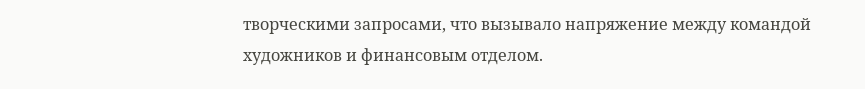творческими запросами, что вызывало напряжение между командой художников и финансовым отделом.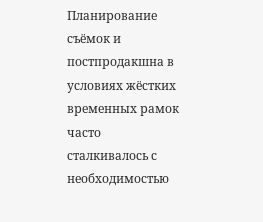Планирование съёмок и постпродакшна в условиях жёстких временных рамок часто сталкивалось с необходимостью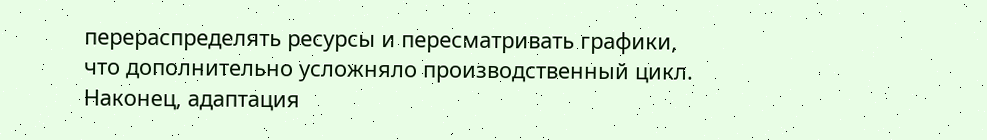перераспределять ресурсы и пересматривать графики, что дополнительно усложняло производственный цикл.
Наконец, адаптация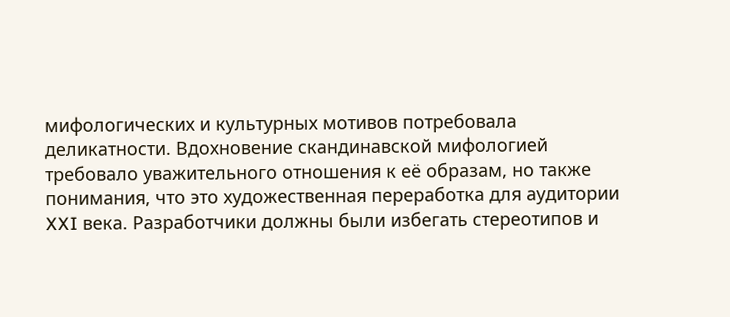мифологических и культурных мотивов потребовала деликатности. Вдохновение скандинавской мифологией требовало уважительного отношения к её образам, но также понимания, что это художественная переработка для аудитории XXI века. Разработчики должны были избегать стереотипов и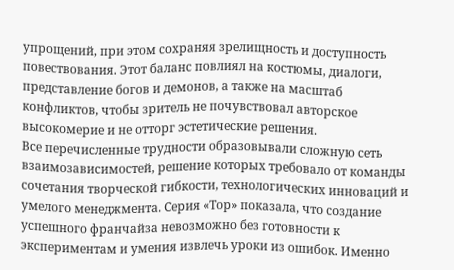упрощений, при этом сохраняя зрелищность и доступность повествования. Этот баланс повлиял на костюмы, диалоги, представление богов и демонов, а также на масштаб конфликтов, чтобы зритель не почувствовал авторское высокомерие и не отторг эстетические решения.
Все перечисленные трудности образовывали сложную сеть взаимозависимостей, решение которых требовало от команды сочетания творческой гибкости, технологических инноваций и умелого менеджмента. Серия «Тор» показала, что создание успешного франчайза невозможно без готовности к экспериментам и умения извлечь уроки из ошибок. Именно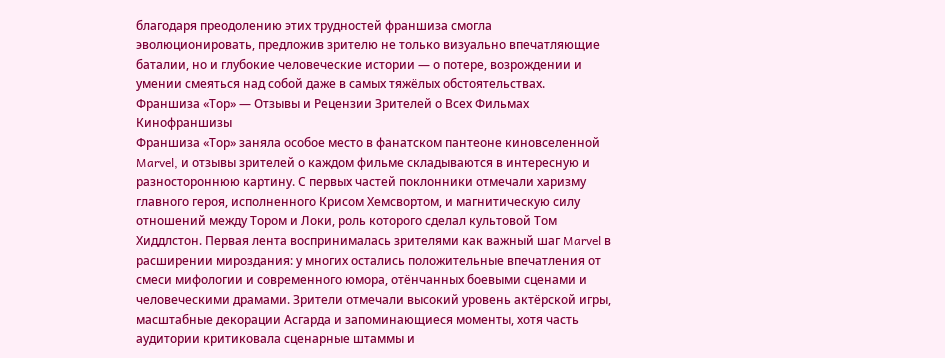благодаря преодолению этих трудностей франшиза смогла эволюционировать, предложив зрителю не только визуально впечатляющие баталии, но и глубокие человеческие истории — о потере, возрождении и умении смеяться над собой даже в самых тяжёлых обстоятельствах.
Франшиза «Тор» — Отзывы и Рецензии Зрителей о Всех Фильмах Кинофраншизы
Франшиза «Тор» заняла особое место в фанатском пантеоне киновселенной Marvel, и отзывы зрителей о каждом фильме складываются в интересную и разностороннюю картину. С первых частей поклонники отмечали харизму главного героя, исполненного Крисом Хемсвортом, и магнитическую силу отношений между Тором и Локи, роль которого сделал культовой Том Хиддлстон. Первая лента воспринималась зрителями как важный шаг Marvel в расширении мироздания: у многих остались положительные впечатления от смеси мифологии и современного юмора, отёнчанных боевыми сценами и человеческими драмами. Зрители отмечали высокий уровень актёрской игры, масштабные декорации Асгарда и запоминающиеся моменты, хотя часть аудитории критиковала сценарные штаммы и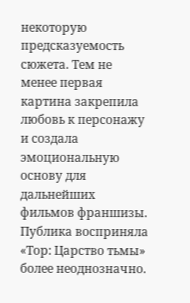некоторую предсказуемость сюжета. Тем не менее первая картина закрепила любовь к персонажу и создала эмоциональную основу для дальнейших фильмов франшизы.
Публика восприняла «Тор: Царство тьмы» более неоднозначно.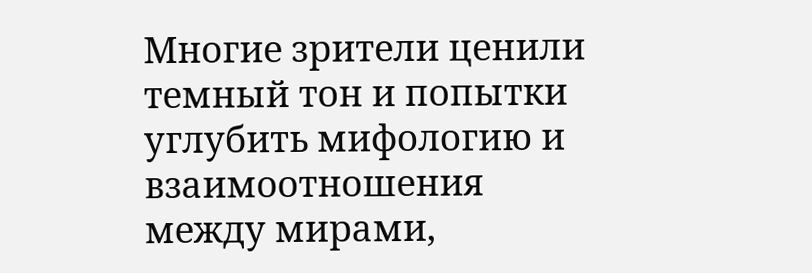Многие зрители ценили темный тон и попытки углубить мифологию и взаимоотношения между мирами,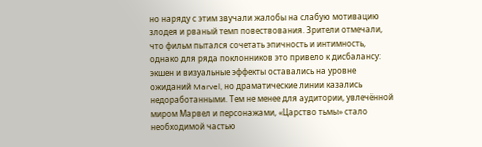но наряду с этим звучали жалобы на слабую мотивацию злодея и рваный темп повествования. Зрители отмечали, что фильм пытался сочетать эпичность и интимность, однако для ряда поклонников это привело к дисбалансу: экшен и визуальные эффекты оставались на уровне ожиданий Marvel, но драматические линии казались недоработанными. Тем не менее для аудитории, увлечённой миром Марвел и персонажами, «Царство тьмы» стало необходимой частью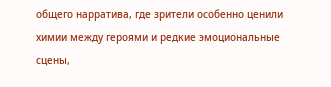общего нарратива, где зрители особенно ценили химии между героями и редкие эмоциональные сцены,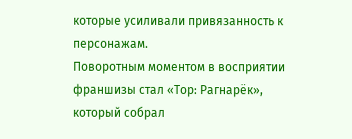которые усиливали привязанность к персонажам.
Поворотным моментом в восприятии франшизы стал «Тор: Рагнарёк», который собрал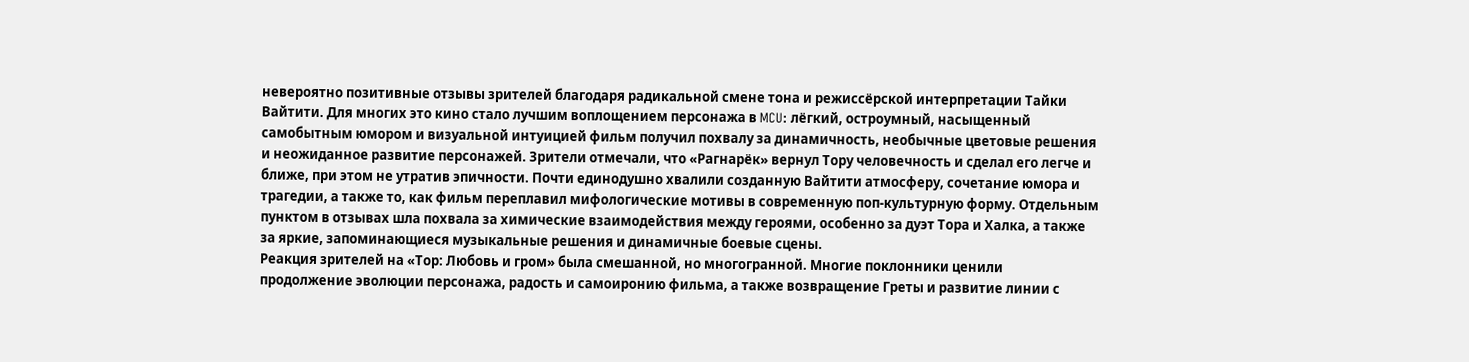невероятно позитивные отзывы зрителей благодаря радикальной смене тона и режиссёрской интерпретации Тайки Вайтити. Для многих это кино стало лучшим воплощением персонажа в MCU: лёгкий, остроумный, насыщенный самобытным юмором и визуальной интуицией фильм получил похвалу за динамичность, необычные цветовые решения и неожиданное развитие персонажей. Зрители отмечали, что «Рагнарёк» вернул Тору человечность и сделал его легче и ближе, при этом не утратив эпичности. Почти единодушно хвалили созданную Вайтити атмосферу, сочетание юмора и трагедии, а также то, как фильм переплавил мифологические мотивы в современную поп-культурную форму. Отдельным пунктом в отзывах шла похвала за химические взаимодействия между героями, особенно за дуэт Тора и Халка, а также за яркие, запоминающиеся музыкальные решения и динамичные боевые сцены.
Реакция зрителей на «Тор: Любовь и гром» была смешанной, но многогранной. Многие поклонники ценили продолжение эволюции персонажа, радость и самоиронию фильма, а также возвращение Греты и развитие линии с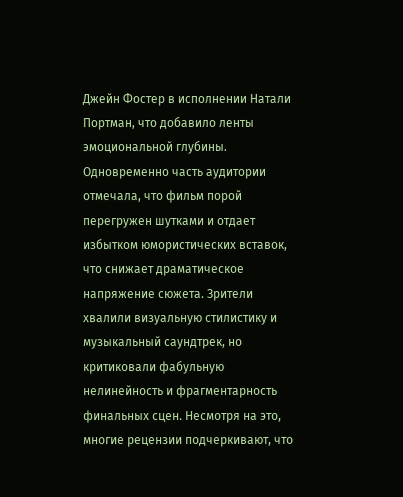Джейн Фостер в исполнении Натали Портман, что добавило ленты эмоциональной глубины. Одновременно часть аудитории отмечала, что фильм порой перегружен шутками и отдает избытком юмористических вставок, что снижает драматическое напряжение сюжета. Зрители хвалили визуальную стилистику и музыкальный саундтрек, но критиковали фабульную нелинейность и фрагментарность финальных сцен. Несмотря на это, многие рецензии подчеркивают, что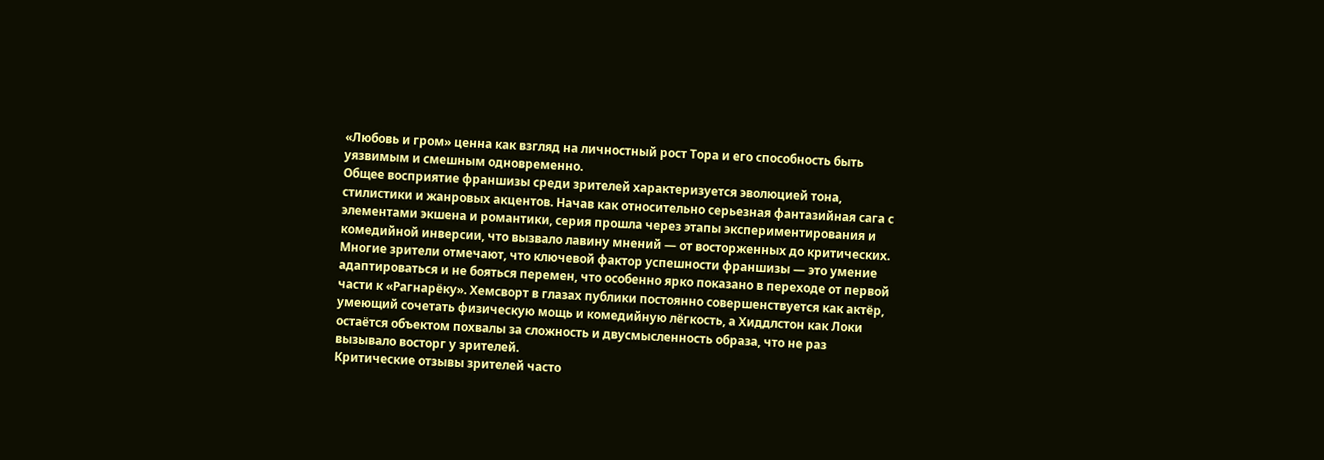«Любовь и гром» ценна как взгляд на личностный рост Тора и его способность быть уязвимым и смешным одновременно.
Общее восприятие франшизы среди зрителей характеризуется эволюцией тона, стилистики и жанровых акцентов. Начав как относительно серьезная фантазийная сага с элементами экшена и романтики, серия прошла через этапы экспериментирования и комедийной инверсии, что вызвало лавину мнений — от восторженных до критических. Многие зрители отмечают, что ключевой фактор успешности франшизы — это умение адаптироваться и не бояться перемен, что особенно ярко показано в переходе от первой части к «Рагнарёку». Хемсворт в глазах публики постоянно совершенствуется как актёр, умеющий сочетать физическую мощь и комедийную лёгкость, а Хиддлстон как Локи остаётся объектом похвалы за сложность и двусмысленность образа, что не раз вызывало восторг у зрителей.
Критические отзывы зрителей часто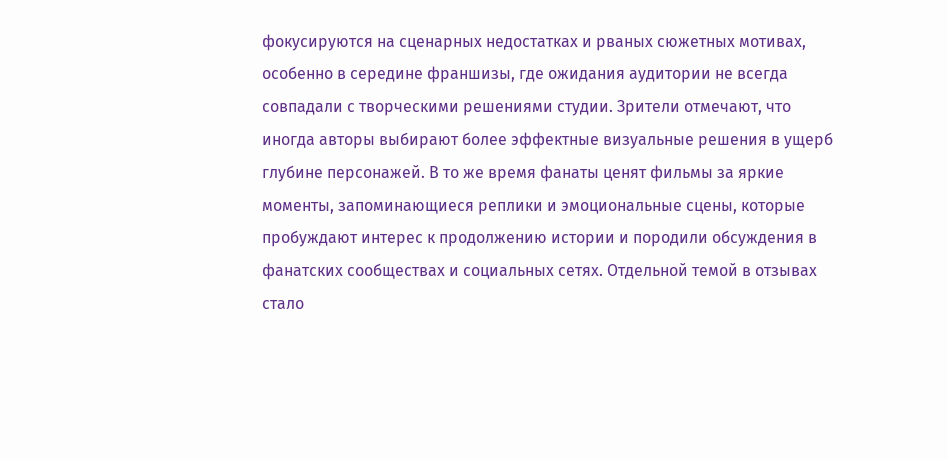фокусируются на сценарных недостатках и рваных сюжетных мотивах, особенно в середине франшизы, где ожидания аудитории не всегда совпадали с творческими решениями студии. Зрители отмечают, что иногда авторы выбирают более эффектные визуальные решения в ущерб глубине персонажей. В то же время фанаты ценят фильмы за яркие моменты, запоминающиеся реплики и эмоциональные сцены, которые пробуждают интерес к продолжению истории и породили обсуждения в фанатских сообществах и социальных сетях. Отдельной темой в отзывах стало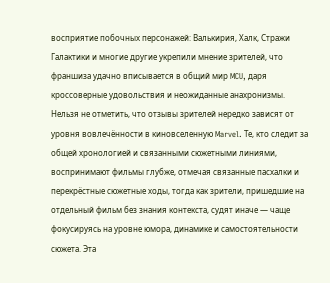восприятие побочных персонажей: Валькирия, Халк, Стражи Галактики и многие другие укрепили мнение зрителей, что франшиза удачно вписывается в общий мир MCU, даря кроссоверные удовольствия и неожиданные анахронизмы.
Нельзя не отметить, что отзывы зрителей нередко зависят от уровня вовлечённости в киновселенную Marvel. Те, кто следит за общей хронологией и связанными сюжетными линиями, воспринимают фильмы глубже, отмечая связанные пасхалки и перекрёстные сюжетные ходы, тогда как зрители, пришедшие на отдельный фильм без знания контекста, судят иначе — чаще фокусируясь на уровне юмора, динамике и самостоятельности сюжета. Эта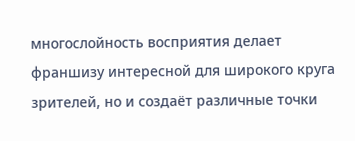многослойность восприятия делает франшизу интересной для широкого круга зрителей, но и создаёт различные точки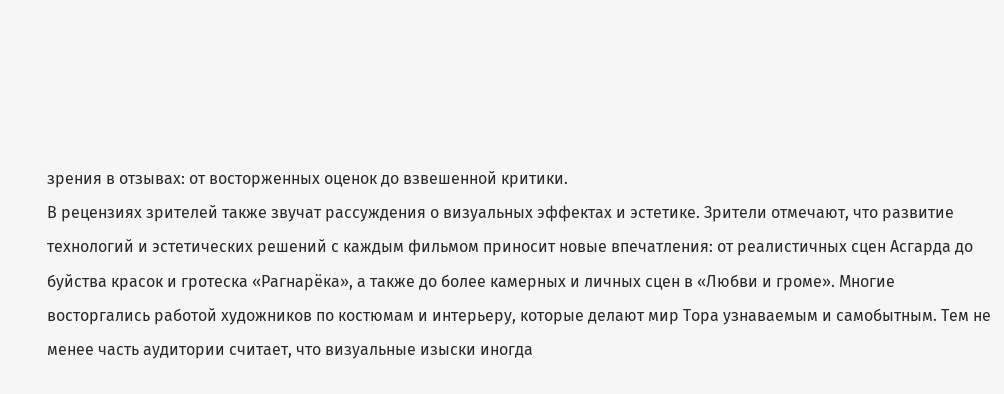зрения в отзывах: от восторженных оценок до взвешенной критики.
В рецензиях зрителей также звучат рассуждения о визуальных эффектах и эстетике. Зрители отмечают, что развитие технологий и эстетических решений с каждым фильмом приносит новые впечатления: от реалистичных сцен Асгарда до буйства красок и гротеска «Рагнарёка», а также до более камерных и личных сцен в «Любви и громе». Многие восторгались работой художников по костюмам и интерьеру, которые делают мир Тора узнаваемым и самобытным. Тем не менее часть аудитории считает, что визуальные изыски иногда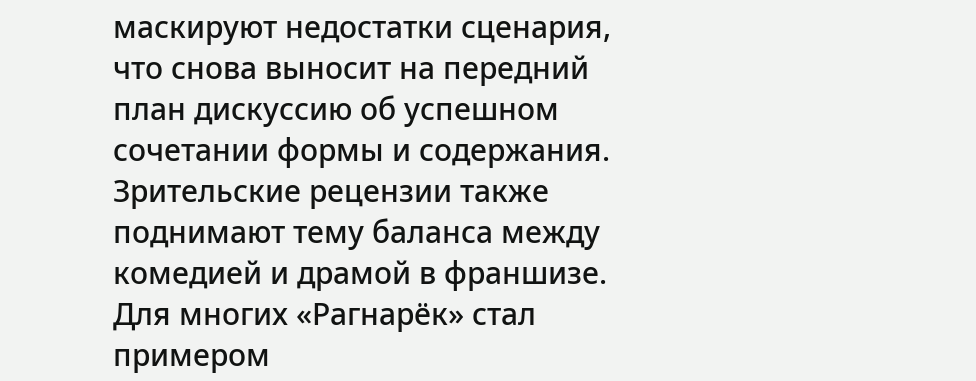маскируют недостатки сценария, что снова выносит на передний план дискуссию об успешном сочетании формы и содержания.
Зрительские рецензии также поднимают тему баланса между комедией и драмой в франшизе. Для многих «Рагнарёк» стал примером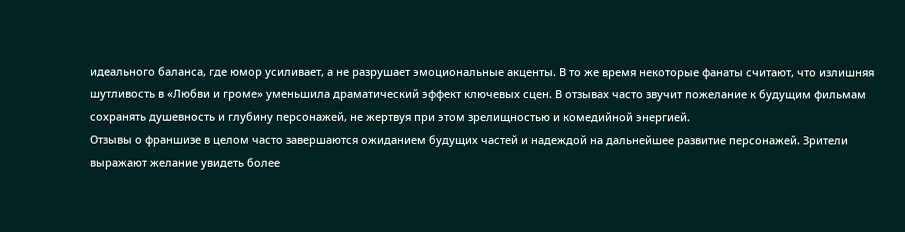идеального баланса, где юмор усиливает, а не разрушает эмоциональные акценты. В то же время некоторые фанаты считают, что излишняя шутливость в «Любви и громе» уменьшила драматический эффект ключевых сцен. В отзывах часто звучит пожелание к будущим фильмам сохранять душевность и глубину персонажей, не жертвуя при этом зрелищностью и комедийной энергией.
Отзывы о франшизе в целом часто завершаются ожиданием будущих частей и надеждой на дальнейшее развитие персонажей. Зрители выражают желание увидеть более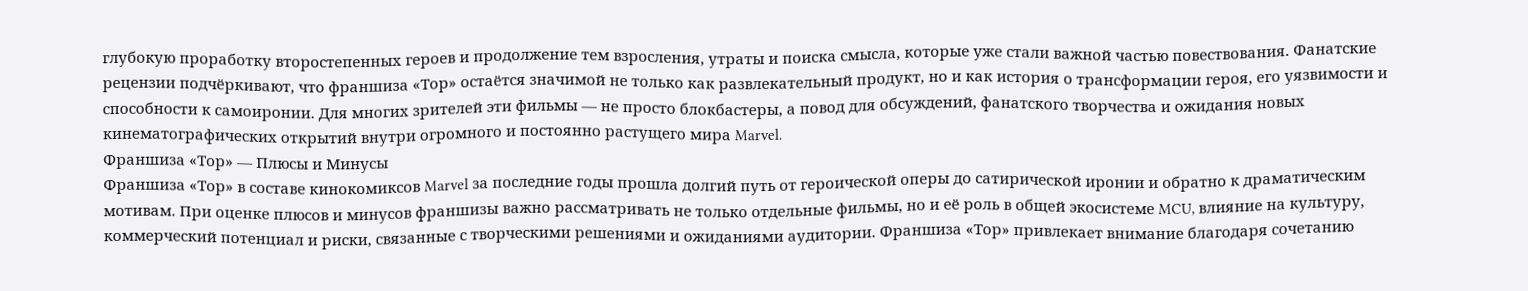глубокую проработку второстепенных героев и продолжение тем взросления, утраты и поиска смысла, которые уже стали важной частью повествования. Фанатские рецензии подчёркивают, что франшиза «Тор» остаётся значимой не только как развлекательный продукт, но и как история о трансформации героя, его уязвимости и способности к самоиронии. Для многих зрителей эти фильмы — не просто блокбастеры, а повод для обсуждений, фанатского творчества и ожидания новых кинематографических открытий внутри огромного и постоянно растущего мира Marvel.
Франшиза «Тор» — Плюсы и Минусы
Франшиза «Тор» в составе кинокомиксов Marvel за последние годы прошла долгий путь от героической оперы до сатирической иронии и обратно к драматическим мотивам. При оценке плюсов и минусов франшизы важно рассматривать не только отдельные фильмы, но и её роль в общей экосистеме MCU, влияние на культуру, коммерческий потенциал и риски, связанные с творческими решениями и ожиданиями аудитории. Франшиза «Тор» привлекает внимание благодаря сочетанию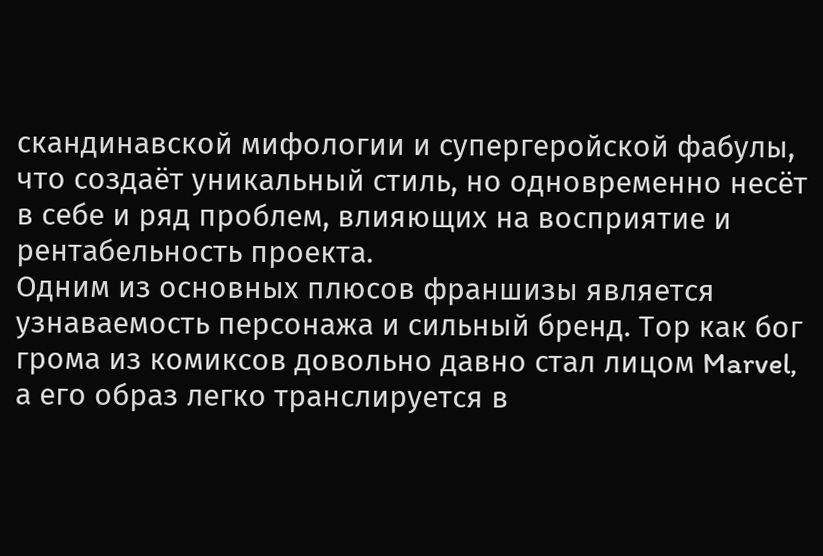скандинавской мифологии и супергеройской фабулы, что создаёт уникальный стиль, но одновременно несёт в себе и ряд проблем, влияющих на восприятие и рентабельность проекта.
Одним из основных плюсов франшизы является узнаваемость персонажа и сильный бренд. Тор как бог грома из комиксов довольно давно стал лицом Marvel, а его образ легко транслируется в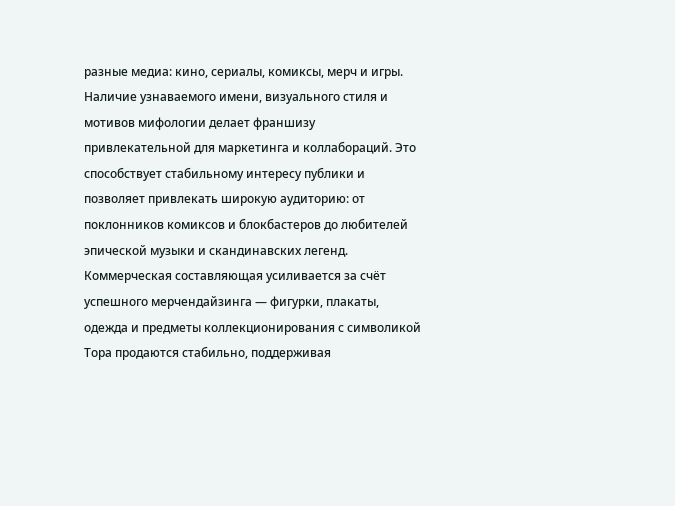разные медиа: кино, сериалы, комиксы, мерч и игры. Наличие узнаваемого имени, визуального стиля и мотивов мифологии делает франшизу привлекательной для маркетинга и коллабораций. Это способствует стабильному интересу публики и позволяет привлекать широкую аудиторию: от поклонников комиксов и блокбастеров до любителей эпической музыки и скандинавских легенд. Коммерческая составляющая усиливается за счёт успешного мерчендайзинга — фигурки, плакаты, одежда и предметы коллекционирования с символикой Тора продаются стабильно, поддерживая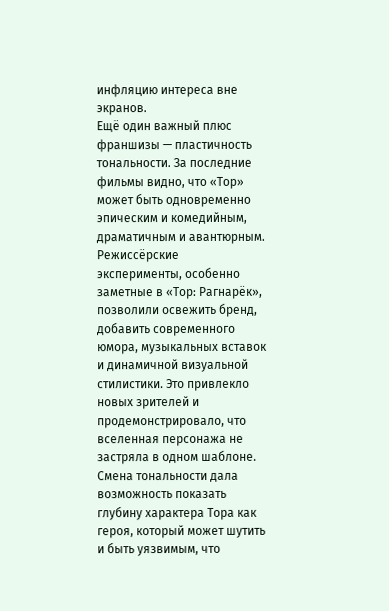инфляцию интереса вне экранов.
Ещё один важный плюс франшизы — пластичность тональности. За последние фильмы видно, что «Тор» может быть одновременно эпическим и комедийным, драматичным и авантюрным. Режиссёрские эксперименты, особенно заметные в «Тор: Рагнарёк», позволили освежить бренд, добавить современного юмора, музыкальных вставок и динамичной визуальной стилистики. Это привлекло новых зрителей и продемонстрировало, что вселенная персонажа не застряла в одном шаблоне. Смена тональности дала возможность показать глубину характера Тора как героя, который может шутить и быть уязвимым, что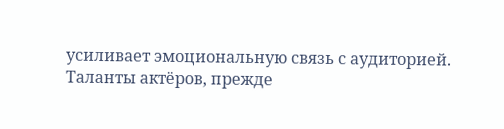усиливает эмоциональную связь с аудиторией.
Таланты актёров, прежде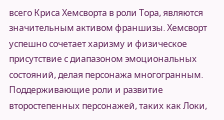всего Криса Хемсворта в роли Тора, являются значительным активом франшизы. Хемсворт успешно сочетает харизму и физическое присутствие с диапазоном эмоциональных состояний, делая персонажа многогранным. Поддерживающие роли и развитие второстепенных персонажей, таких как Локи,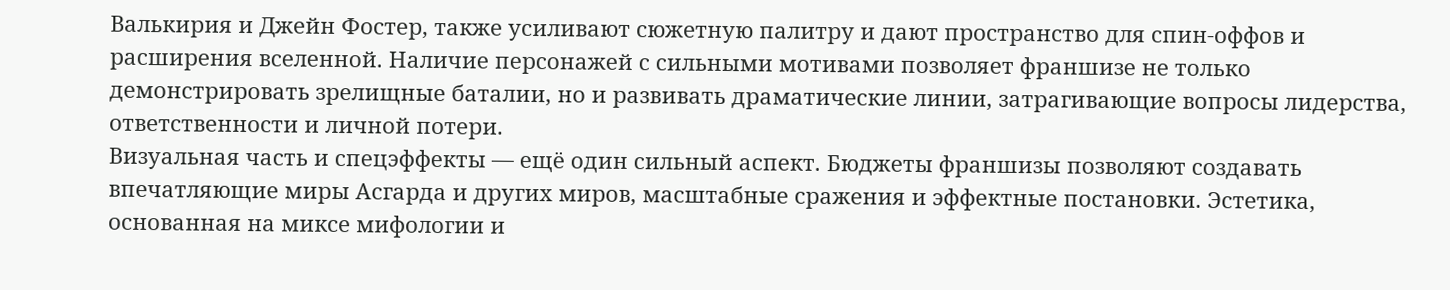Валькирия и Джейн Фостер, также усиливают сюжетную палитру и дают пространство для спин-оффов и расширения вселенной. Наличие персонажей с сильными мотивами позволяет франшизе не только демонстрировать зрелищные баталии, но и развивать драматические линии, затрагивающие вопросы лидерства, ответственности и личной потери.
Визуальная часть и спецэффекты — ещё один сильный аспект. Бюджеты франшизы позволяют создавать впечатляющие миры Асгарда и других миров, масштабные сражения и эффектные постановки. Эстетика, основанная на миксе мифологии и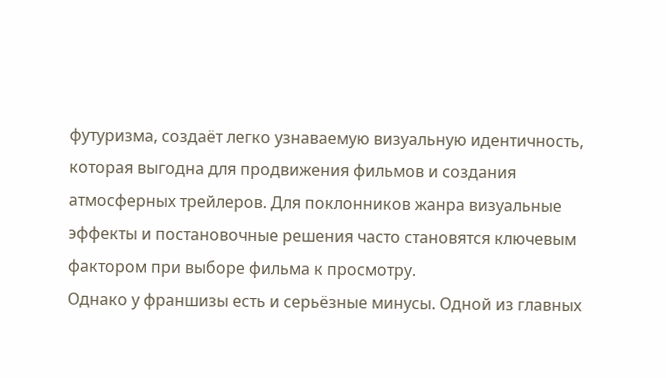футуризма, создаёт легко узнаваемую визуальную идентичность, которая выгодна для продвижения фильмов и создания атмосферных трейлеров. Для поклонников жанра визуальные эффекты и постановочные решения часто становятся ключевым фактором при выборе фильма к просмотру.
Однако у франшизы есть и серьёзные минусы. Одной из главных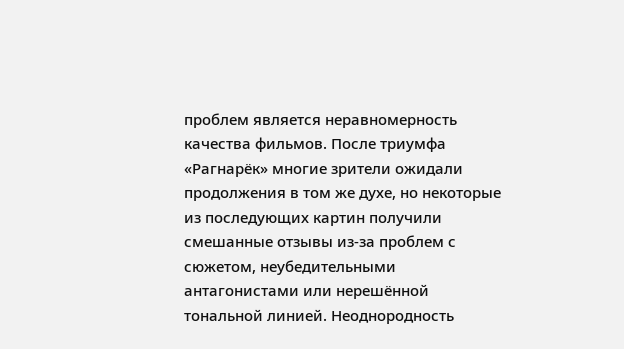проблем является неравномерность качества фильмов. После триумфа «Рагнарёк» многие зрители ожидали продолжения в том же духе, но некоторые из последующих картин получили смешанные отзывы из‑за проблем с сюжетом, неубедительными антагонистами или нерешённой тональной линией. Неоднородность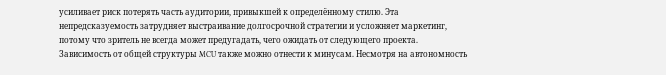усиливает риск потерять часть аудитории, привыкшей к определённому стилю. Эта непредсказуемость затрудняет выстраивание долгосрочной стратегии и усложняет маркетинг, потому что зритель не всегда может предугадать, чего ожидать от следующего проекта.
Зависимость от общей структуры MCU также можно отнести к минусам. Несмотря на автономность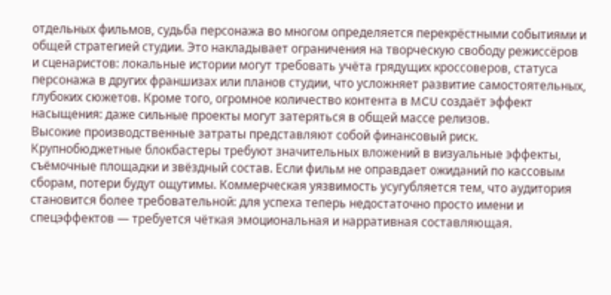отдельных фильмов, судьба персонажа во многом определяется перекрёстными событиями и общей стратегией студии. Это накладывает ограничения на творческую свободу режиссёров и сценаристов: локальные истории могут требовать учёта грядущих кроссоверов, статуса персонажа в других франшизах или планов студии, что усложняет развитие самостоятельных, глубоких сюжетов. Кроме того, огромное количество контента в MCU создаёт эффект насыщения: даже сильные проекты могут затеряться в общей массе релизов.
Высокие производственные затраты представляют собой финансовый риск. Крупнобюджетные блокбастеры требуют значительных вложений в визуальные эффекты, съёмочные площадки и звёздный состав. Если фильм не оправдает ожиданий по кассовым сборам, потери будут ощутимы. Коммерческая уязвимость усугубляется тем, что аудитория становится более требовательной: для успеха теперь недостаточно просто имени и спецэффектов — требуется чёткая эмоциональная и нарративная составляющая.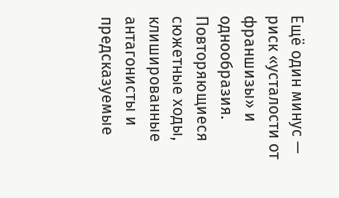Ещё один минус — риск «усталости от франшизы» и однообразия. Повторяющиеся сюжетные ходы, клишированные антагонисты и предсказуемые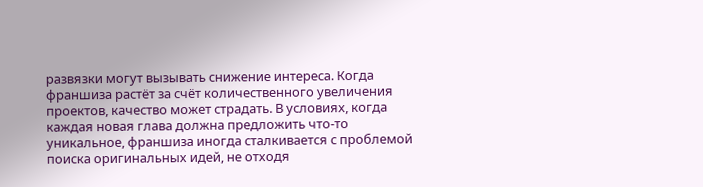развязки могут вызывать снижение интереса. Когда франшиза растёт за счёт количественного увеличения проектов, качество может страдать. В условиях, когда каждая новая глава должна предложить что‑то уникальное, франшиза иногда сталкивается с проблемой поиска оригинальных идей, не отходя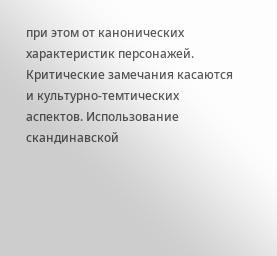при этом от канонических характеристик персонажей.
Критические замечания касаются и культурно‑темтических аспектов. Использование скандинавской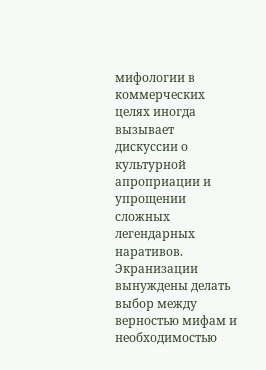мифологии в коммерческих целях иногда вызывает дискуссии о культурной апроприации и упрощении сложных легендарных наративов. Экранизации вынуждены делать выбор между верностью мифам и необходимостью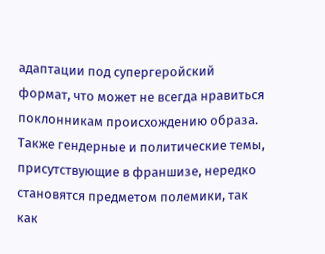адаптации под супергеройский формат, что может не всегда нравиться поклонникам происхождению образа. Также гендерные и политические темы, присутствующие в франшизе, нередко становятся предметом полемики, так как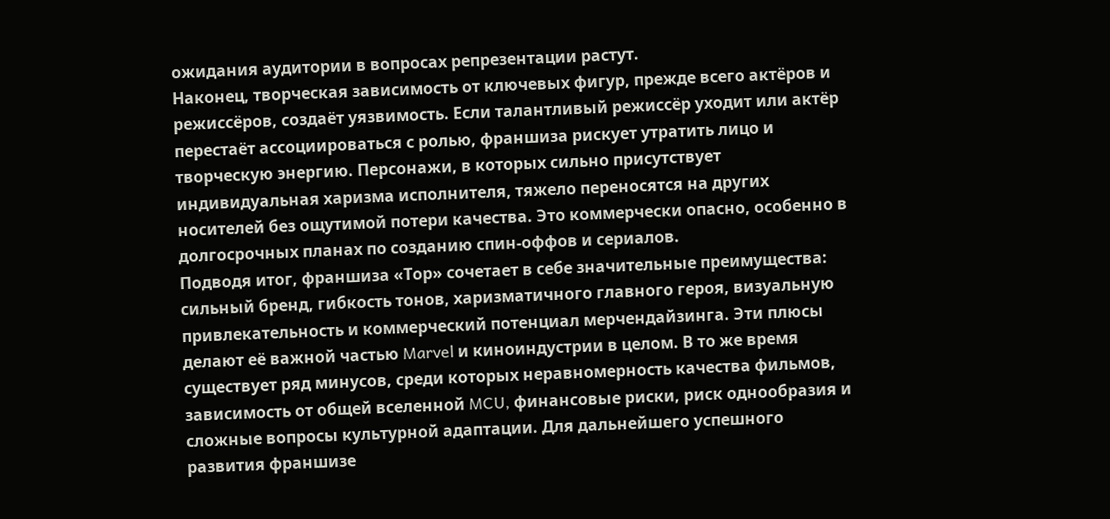ожидания аудитории в вопросах репрезентации растут.
Наконец, творческая зависимость от ключевых фигур, прежде всего актёров и режиссёров, создаёт уязвимость. Если талантливый режиссёр уходит или актёр перестаёт ассоциироваться с ролью, франшиза рискует утратить лицо и творческую энергию. Персонажи, в которых сильно присутствует индивидуальная харизма исполнителя, тяжело переносятся на других носителей без ощутимой потери качества. Это коммерчески опасно, особенно в долгосрочных планах по созданию спин‑оффов и сериалов.
Подводя итог, франшиза «Тор» сочетает в себе значительные преимущества: сильный бренд, гибкость тонов, харизматичного главного героя, визуальную привлекательность и коммерческий потенциал мерчендайзинга. Эти плюсы делают её важной частью Marvel и киноиндустрии в целом. В то же время существует ряд минусов, среди которых неравномерность качества фильмов, зависимость от общей вселенной MCU, финансовые риски, риск однообразия и сложные вопросы культурной адаптации. Для дальнейшего успешного развития франшизе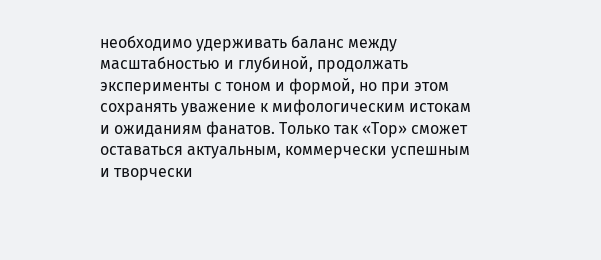необходимо удерживать баланс между масштабностью и глубиной, продолжать эксперименты с тоном и формой, но при этом сохранять уважение к мифологическим истокам и ожиданиям фанатов. Только так «Тор» сможет оставаться актуальным, коммерчески успешным и творчески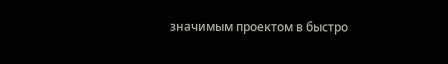значимым проектом в быстро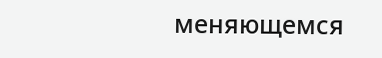меняющемся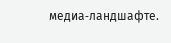медиа‑ландшафте.